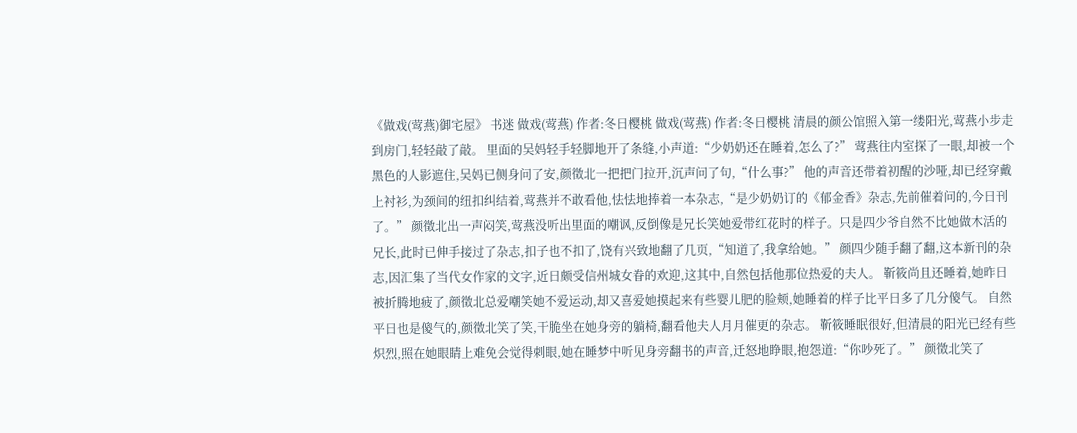《做戏(莺燕)御宅屋》 书迷 做戏(莺燕) 作者:冬日樱桃 做戏(莺燕) 作者:冬日樱桃 清晨的颜公馆照入第一缕阳光,莺燕小步走到房门,轻轻敲了敲。 里面的吴妈轻手轻脚地开了条缝,小声道:“少奶奶还在睡着,怎么了?” 莺燕往内室探了一眼,却被一个黑色的人影遮住,吴妈已侧身问了安,颜徵北一把把门拉开,沉声问了句,“什么事?” 他的声音还带着初醒的沙哑,却已经穿戴上衬衫,为颈间的纽扣纠结着,莺燕并不敢看他,怯怯地捧着一本杂志,“是少奶奶订的《郁金香》杂志,先前催着问的,今日刊了。” 颜徵北出一声闷笑,莺燕没听出里面的嘲讽,反倒像是兄长笑她爱带红花时的样子。只是四少爷自然不比她做木活的兄长,此时已伸手接过了杂志,扣子也不扣了,饶有兴致地翻了几页,“知道了,我拿给她。” 颜四少随手翻了翻,这本新刊的杂志,因汇集了当代女作家的文字,近日颇受信州城女眷的欢迎,这其中,自然包括他那位热爱的夫人。 靳筱尚且还睡着,她昨日被折腾地疲了,颜徵北总爱嘲笑她不爱运动,却又喜爱她摸起来有些婴儿肥的脸颊,她睡着的样子比平日多了几分傻气。 自然平日也是傻气的,颜徵北笑了笑,干脆坐在她身旁的躺椅,翻看他夫人月月催更的杂志。 靳筱睡眠很好,但清晨的阳光已经有些炽烈,照在她眼睛上难免会觉得刺眼,她在睡梦中听见身旁翻书的声音,迁怒地睁眼,抱怨道:“你吵死了。” 颜徵北笑了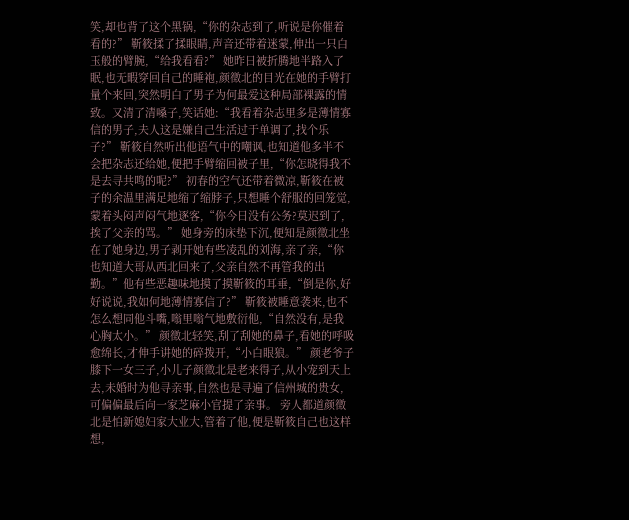笑,却也背了这个黑锅,“你的杂志到了,听说是你催着看的?” 靳筱揉了揉眼睛,声音还带着迷蒙,伸出一只白玉般的臂腕,“给我看看?” 她昨日被折腾地半路入了眠,也无暇穿回自己的睡袍,颜徵北的目光在她的手臂打量个来回,突然明白了男子为何最爱这种局部裸露的情致。又清了清嗓子,笑话她:“我看着杂志里多是薄情寡信的男子,夫人这是嫌自己生活过于单调了,找个乐子?” 靳筱自然听出他语气中的嘲讽,也知道他多半不会把杂志还给她,便把手臂缩回被子里,“你怎晓得我不是去寻共鸣的呢?” 初春的空气还带着微凉,靳筱在被子的余温里满足地缩了缩脖子,只想睡个舒服的回笼觉,蒙着头闷声闷气地逐客,“你今日没有公务?莫迟到了,挨了父亲的骂。” 她身旁的床垫下沉,便知是颜徵北坐在了她身边,男子剥开她有些凌乱的刘海,亲了亲,“你也知道大哥从西北回来了,父亲自然不再管我的出勤。”他有些恶趣味地摸了摸靳筱的耳垂,“倒是你,好好说说,我如何地薄情寡信了?” 靳筱被睡意袭来,也不怎么想同他斗嘴,嗡里嗡气地敷衍他,“自然没有,是我心胸太小。” 颜徵北轻笑,刮了刮她的鼻子,看她的呼吸愈绵长,才伸手讲她的碎拨开,“小白眼狼。” 颜老爷子膝下一女三子,小儿子颜徵北是老来得子,从小宠到天上去,未婚时为他寻亲事,自然也是寻遍了信州城的贵女,可偏偏最后向一家芝麻小官提了亲事。 旁人都道颜徵北是怕新媳妇家大业大,管着了他,便是靳筱自己也这样想,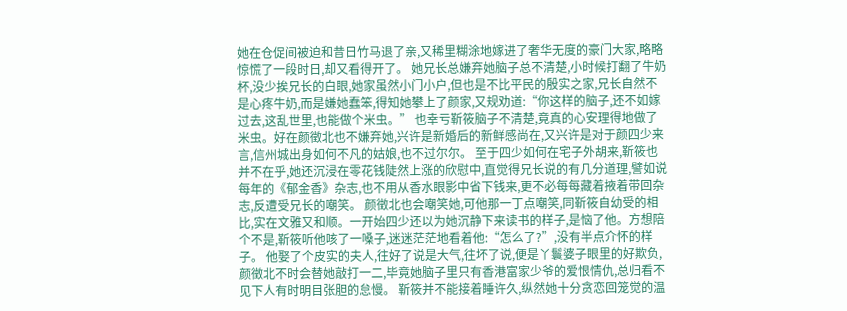她在仓促间被迫和昔日竹马退了亲,又稀里糊涂地嫁进了奢华无度的豪门大家,略略惊慌了一段时日,却又看得开了。 她兄长总嫌弃她脑子总不清楚,小时候打翻了牛奶杯,没少挨兄长的白眼,她家虽然小门小户,但也是不比平民的殷实之家,兄长自然不是心疼牛奶,而是嫌她蠢笨,得知她攀上了颜家,又规劝道:“你这样的脑子,还不如嫁过去,这乱世里,也能做个米虫。” 也幸亏靳筱脑子不清楚,竟真的心安理得地做了米虫。好在颜徵北也不嫌弃她,兴许是新婚后的新鲜感尚在,又兴许是对于颜四少来言,信州城出身如何不凡的姑娘,也不过尔尔。 至于四少如何在宅子外胡来,靳筱也并不在乎,她还沉浸在零花钱陡然上涨的欣慰中,直觉得兄长说的有几分道理,譬如说每年的《郁金香》杂志,也不用从香水眼影中省下钱来,更不必每每藏着掖着带回杂志,反遭受兄长的嘲笑。 颜徵北也会嘲笑她,可他那一丁点嘲笑,同靳筱自幼受的相比,实在文雅又和顺。一开始四少还以为她沉静下来读书的样子,是恼了他。方想陪个不是,靳筱听他咳了一嗓子,迷迷茫茫地看着他:“怎么了?”,没有半点介怀的样子。 他娶了个皮实的夫人,往好了说是大气,往坏了说,便是丫鬟婆子眼里的好欺负,颜徵北不时会替她敲打一二,毕竟她脑子里只有香港富家少爷的爱恨情仇,总归看不见下人有时明目张胆的怠慢。 靳筱并不能接着睡许久,纵然她十分贪恋回笼觉的温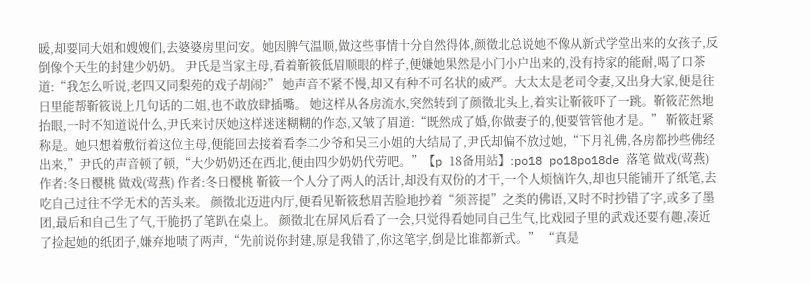暖,却要同大姐和嫂嫂们,去婆婆房里问安。她因脾气温顺,做这些事情十分自然得体,颜徵北总说她不像从新式学堂出来的女孩子,反倒像个天生的封建少奶奶。 尹氏是当家主母,看着靳筱低眉顺眼的样子,便嫌她果然是小门小户出来的,没有持家的能耐,喝了口茶道:“我怎么听说,老四又同梨苑的戏子胡闹?” 她声音不紧不慢,却又有种不可名状的威严。大太太是老司令妻,又出身大家,便是往日里能帮靳筱说上几句话的二姐,也不敢放肆插嘴。 她这样从各房流水,突然转到了颜徵北头上,着实让靳筱吓了一跳。靳筱茫然地抬眼,一时不知道说什么,尹氏来讨厌她这样迷迷糊糊的作态,又皱了眉道:“既然成了婚,你做妻子的,便要管管他才是。” 靳筱赶紧称是。她只想着敷衍着这位主母,便能回去接着看李二少爷和吴三小姐的大结局了,尹氏却偏不放过她,“下月礼佛,各房都抄些佛经出来,”尹氏的声音顿了顿,“大少奶奶还在西北,便由四少奶奶代劳吧。”【p 18备用站】:po18 po18po18de 落笔 做戏(莺燕) 作者:冬日樱桃 做戏(莺燕) 作者:冬日樱桃 靳筱一个人分了两人的活计,却没有双份的才干,一个人烦恼许久,却也只能铺开了纸笔,去吃自己过往不学无术的苦头来。 颜徵北迈进内厅,便看见靳筱愁眉苦脸地抄着“须菩提”之类的佛语,又时不时抄错了字,或多了墨团,最后和自己生了气,干脆扔了笔趴在桌上。 颜徵北在屏风后看了一会,只觉得看她同自己生气,比戏园子里的武戏还要有趣,凑近了捡起她的纸团子,嫌弃地啧了两声,“先前说你封建,原是我错了,你这笔字,倒是比谁都新式。” “真是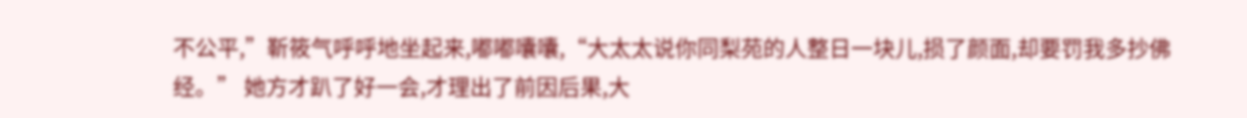不公平,”靳筱气呼呼地坐起来,嘟嘟囔囔,“大太太说你同梨苑的人整日一块儿,损了颜面,却要罚我多抄佛经。” 她方才趴了好一会,才理出了前因后果,大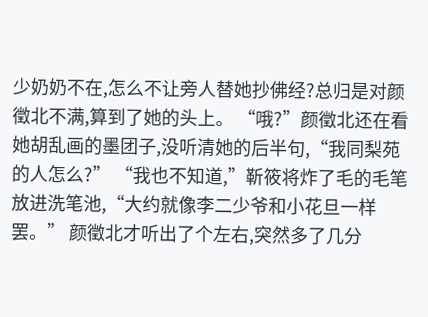少奶奶不在,怎么不让旁人替她抄佛经?总归是对颜徵北不满,算到了她的头上。 “哦?”颜徵北还在看她胡乱画的墨团子,没听清她的后半句,“我同梨苑的人怎么?” “我也不知道,”靳筱将炸了毛的毛笔放进洗笔池,“大约就像李二少爷和小花旦一样罢。” 颜徵北才听出了个左右,突然多了几分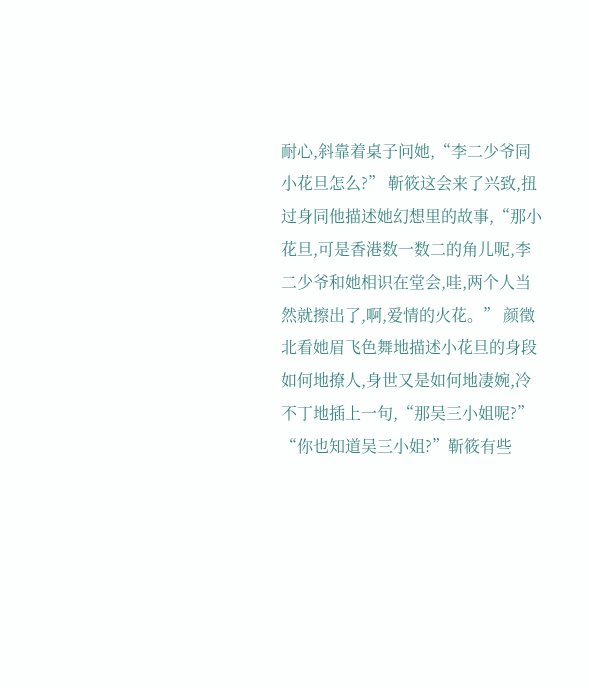耐心,斜靠着桌子问她,“李二少爷同小花旦怎么?” 靳筱这会来了兴致,扭过身同他描述她幻想里的故事,“那小花旦,可是香港数一数二的角儿呢,李二少爷和她相识在堂会,哇,两个人当然就擦出了,啊,爱情的火花。” 颜徵北看她眉飞色舞地描述小花旦的身段如何地撩人,身世又是如何地凄婉,冷不丁地插上一句,“那吴三小姐呢?” “你也知道吴三小姐?”靳筱有些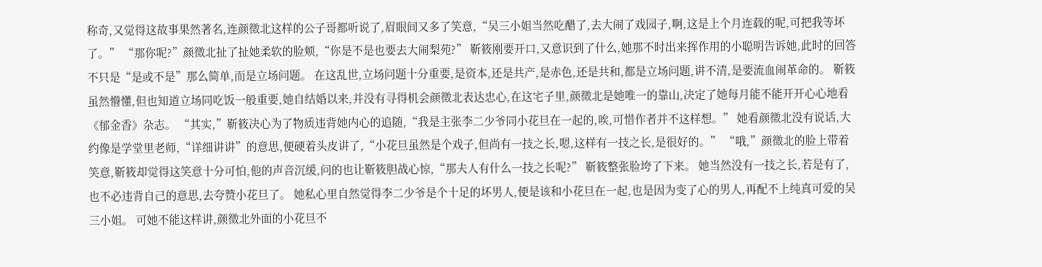称奇,又觉得这故事果然著名,连颜徵北这样的公子哥都听说了,眉眼间又多了笑意,“吴三小姐当然吃醋了,去大闹了戏园子,啊,这是上个月连载的呢,可把我等坏了。” “那你呢?”颜徵北扯了扯她柔软的脸颊,“你是不是也要去大闹梨苑?” 靳筱刚要开口,又意识到了什么,她那不时出来挥作用的小聪明告诉她,此时的回答不只是“是或不是”那么简单,而是立场问题。 在这乱世,立场问题十分重要,是资本,还是共产,是赤色,还是共和,都是立场问题,讲不清,是要流血闹革命的。 靳筱虽然懵懂,但也知道立场同吃饭一般重要,她自结婚以来,并没有寻得机会颜徵北表达忠心,在这宅子里,颜徵北是她唯一的靠山,决定了她每月能不能开开心心地看《郁金香》杂志。 “其实,”靳筱决心为了物质违背她内心的追随,“我是主张李二少爷同小花旦在一起的,唉,可惜作者并不这样想。” 她看颜徵北没有说话,大约像是学堂里老师,“详细讲讲”的意思,便硬着头皮讲了,“小花旦虽然是个戏子,但尚有一技之长,嗯,这样有一技之长,是很好的。” “哦,”颜徵北的脸上带着笑意,靳筱却觉得这笑意十分可怕,他的声音沉缓,问的也让靳筱胆战心惊,“那夫人有什么一技之长呢?” 靳筱整张脸垮了下来。 她当然没有一技之长,若是有了,也不必违背自己的意思,去夸赞小花旦了。 她私心里自然觉得李二少爷是个十足的坏男人,便是该和小花旦在一起,也是因为变了心的男人,再配不上纯真可爱的吴三小姐。 可她不能这样讲,颜徵北外面的小花旦不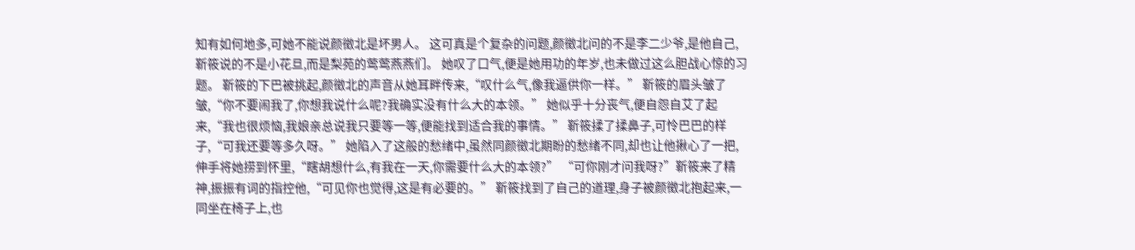知有如何地多,可她不能说颜徵北是坏男人。 这可真是个复杂的问题,颜徵北问的不是李二少爷,是他自己,靳筱说的不是小花旦,而是梨苑的莺莺燕燕们。 她叹了口气,便是她用功的年岁,也未做过这么胆战心惊的习题。 靳筱的下巴被挑起,颜徵北的声音从她耳畔传来,“叹什么气,像我逼供你一样。” 靳筱的眉头皱了皱,“你不要闹我了,你想我说什么呢?我确实没有什么大的本领。” 她似乎十分丧气,便自怨自艾了起来,“我也很烦恼,我娘亲总说我只要等一等,便能找到适合我的事情。” 靳筱揉了揉鼻子,可怜巴巴的样子,“可我还要等多久呀。” 她陷入了这般的愁绪中,虽然同颜徵北期盼的愁绪不同,却也让他揪心了一把,伸手将她捞到怀里,“瞎胡想什么,有我在一天,你需要什么大的本领?” “可你刚才问我呀?”靳筱来了精神,振振有词的指控他,“可见你也觉得,这是有必要的。” 靳筱找到了自己的道理,身子被颜徵北抱起来,一同坐在椅子上,也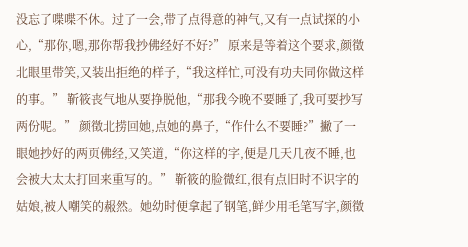没忘了喋喋不休。过了一会,带了点得意的神气,又有一点试探的小心,“那你,嗯,那你帮我抄佛经好不好?” 原来是等着这个要求,颜徵北眼里带笑,又装出拒绝的样子,“我这样忙,可没有功夫同你做这样的事。” 靳筱丧气地从要挣脱他,“那我今晚不要睡了,我可要抄写两份呢。” 颜徵北捞回她,点她的鼻子,“作什么不要睡?”撇了一眼她抄好的两页佛经,又笑道,“你这样的字,便是几天几夜不睡,也会被大太太打回来重写的。” 靳筱的脸微红,很有点旧时不识字的姑娘,被人嘲笑的赧然。她幼时便拿起了钢笔,鲜少用毛笔写字,颜徵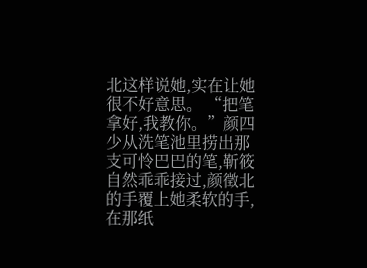北这样说她,实在让她很不好意思。 “把笔拿好,我教你。”颜四少从洗笔池里捞出那支可怜巴巴的笔,靳筱自然乖乖接过,颜徵北的手覆上她柔软的手,在那纸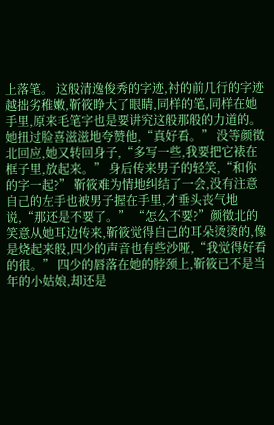上落笔。 这般清逸俊秀的字迹,衬的前几行的字迹越拙劣稚嫩,靳筱睁大了眼睛,同样的笔,同样在她手里,原来毛笔字也是要讲究这般那般的力道的。 她扭过脸喜滋滋地夸赞他,“真好看。” 没等颜徵北回应,她又转回身子,“多写一些,我要把它裱在框子里,放起来。” 身后传来男子的轻笑,“和你的字一起?” 靳筱难为情地纠结了一会,没有注意自己的左手也被男子握在手里,才垂头丧气地说,“那还是不要了。” “怎么不要?”颜徵北的笑意从她耳边传来,靳筱觉得自己的耳朵烫烫的,像是烧起来般,四少的声音也有些沙哑,“我觉得好看的很。” 四少的唇落在她的脖颈上,靳筱已不是当年的小姑娘,却还是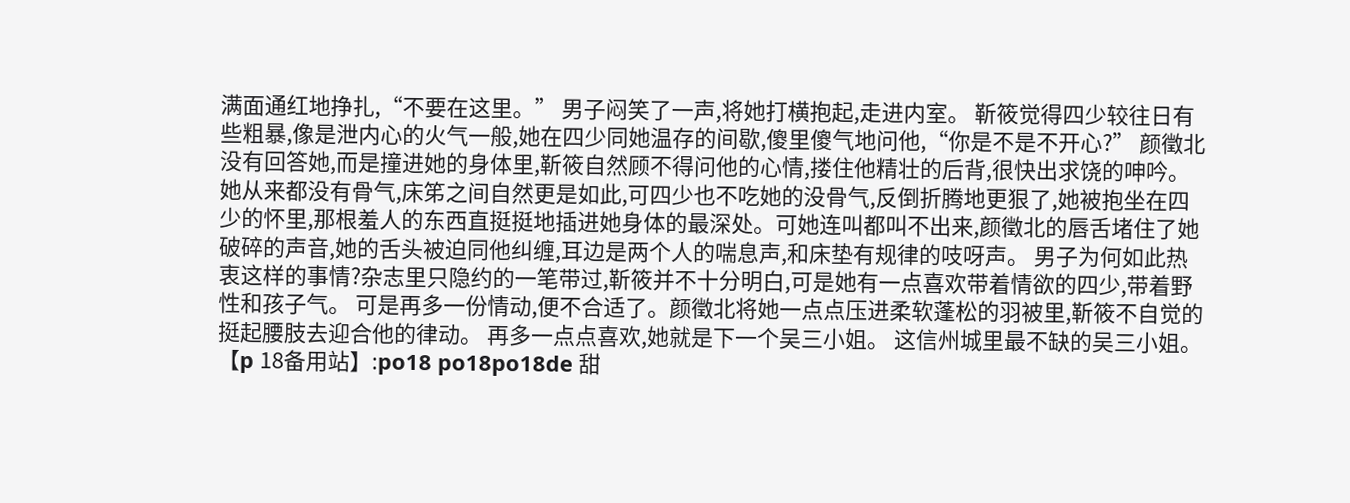满面通红地挣扎,“不要在这里。” 男子闷笑了一声,将她打横抱起,走进内室。 靳筱觉得四少较往日有些粗暴,像是泄内心的火气一般,她在四少同她温存的间歇,傻里傻气地问他,“你是不是不开心?” 颜徵北没有回答她,而是撞进她的身体里,靳筱自然顾不得问他的心情,搂住他精壮的后背,很快出求饶的呻吟。 她从来都没有骨气,床笫之间自然更是如此,可四少也不吃她的没骨气,反倒折腾地更狠了,她被抱坐在四少的怀里,那根羞人的东西直挺挺地插进她身体的最深处。可她连叫都叫不出来,颜徵北的唇舌堵住了她破碎的声音,她的舌头被迫同他纠缠,耳边是两个人的喘息声,和床垫有规律的吱呀声。 男子为何如此热衷这样的事情?杂志里只隐约的一笔带过,靳筱并不十分明白,可是她有一点喜欢带着情欲的四少,带着野性和孩子气。 可是再多一份情动,便不合适了。颜徵北将她一点点压进柔软蓬松的羽被里,靳筱不自觉的挺起腰肢去迎合他的律动。 再多一点点喜欢,她就是下一个吴三小姐。 这信州城里最不缺的吴三小姐。【p 18备用站】:po18 po18po18de 甜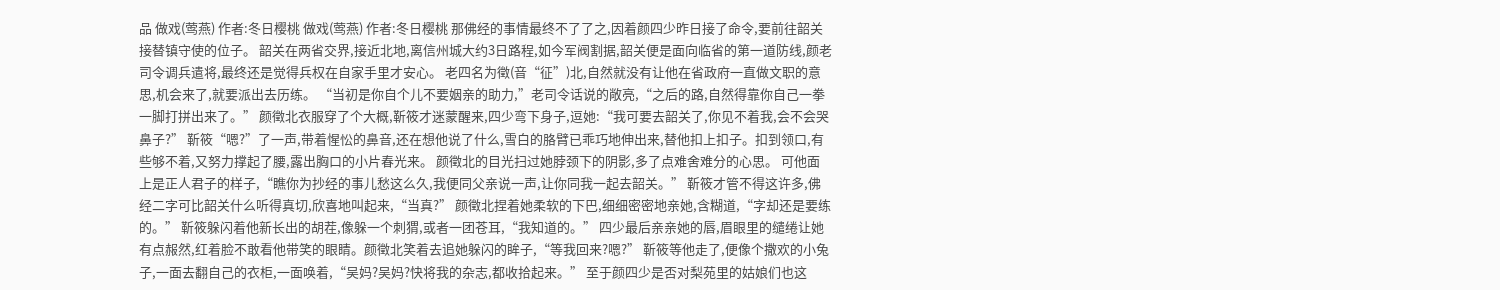品 做戏(莺燕) 作者:冬日樱桃 做戏(莺燕) 作者:冬日樱桃 那佛经的事情最终不了了之,因着颜四少昨日接了命令,要前往韶关接替镇守使的位子。 韶关在两省交界,接近北地,离信州城大约3日路程,如今军阀割据,韶关便是面向临省的第一道防线,颜老司令调兵遣将,最终还是觉得兵权在自家手里才安心。 老四名为徵(音“征”)北,自然就没有让他在省政府一直做文职的意思,机会来了,就要派出去历练。 “当初是你自个儿不要姻亲的助力,”老司令话说的敞亮,“之后的路,自然得靠你自己一拳一脚打拼出来了。” 颜徵北衣服穿了个大概,靳筱才迷蒙醒来,四少弯下身子,逗她:“我可要去韶关了,你见不着我,会不会哭鼻子?” 靳筱“嗯?”了一声,带着惺忪的鼻音,还在想他说了什么,雪白的胳臂已乖巧地伸出来,替他扣上扣子。扣到领口,有些够不着,又努力撑起了腰,露出胸口的小片春光来。 颜徵北的目光扫过她脖颈下的阴影,多了点难舍难分的心思。 可他面上是正人君子的样子,“瞧你为抄经的事儿愁这么久,我便同父亲说一声,让你同我一起去韶关。” 靳筱才管不得这许多,佛经二字可比韶关什么听得真切,欣喜地叫起来,“当真?” 颜徵北捏着她柔软的下巴,细细密密地亲她,含糊道,“字却还是要练的。” 靳筱躲闪着他新长出的胡茬,像躲一个刺猬,或者一团苍耳,“我知道的。” 四少最后亲亲她的唇,眉眼里的缱绻让她有点赧然,红着脸不敢看他带笑的眼睛。颜徵北笑着去追她躲闪的眸子,“等我回来?嗯?” 靳筱等他走了,便像个撒欢的小兔子,一面去翻自己的衣柜,一面唤着,“吴妈?吴妈?快将我的杂志,都收拾起来。” 至于颜四少是否对梨苑里的姑娘们也这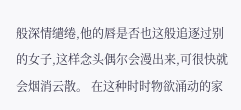般深情缱绻,他的唇是否也这般追逐过别的女子,这样念头偶尔会漫出来,可很快就会烟消云散。 在这种时时物欲涌动的家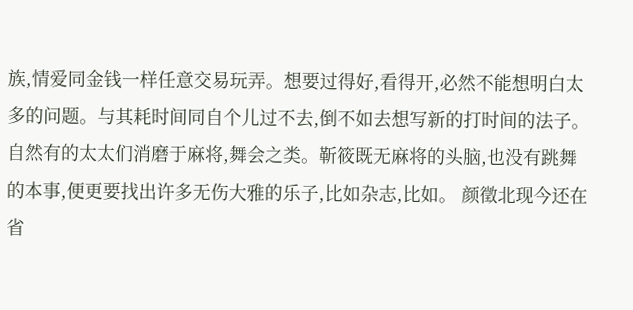族,情爱同金钱一样任意交易玩弄。想要过得好,看得开,必然不能想明白太多的问题。与其耗时间同自个儿过不去,倒不如去想写新的打时间的法子。 自然有的太太们消磨于麻将,舞会之类。靳筱既无麻将的头脑,也没有跳舞的本事,便更要找出许多无伤大雅的乐子,比如杂志,比如。 颜徵北现今还在省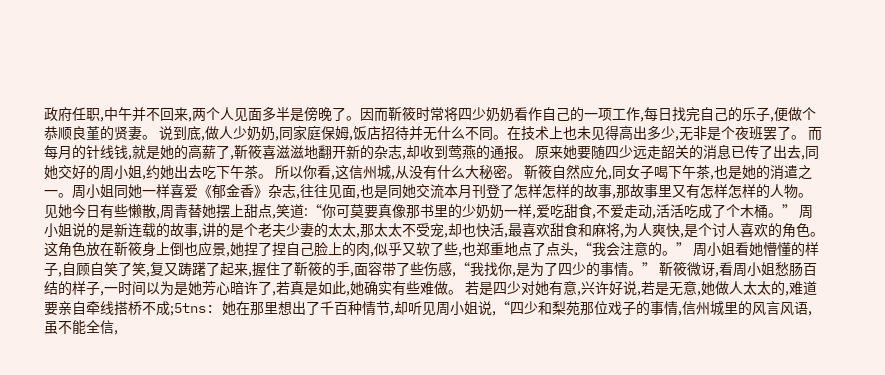政府任职,中午并不回来,两个人见面多半是傍晚了。因而靳筱时常将四少奶奶看作自己的一项工作,每日找完自己的乐子,便做个恭顺良堇的贤妻。 说到底,做人少奶奶,同家庭保姆,饭店招待并无什么不同。在技术上也未见得高出多少,无非是个夜班罢了。 而每月的针线钱,就是她的高薪了,靳筱喜滋滋地翻开新的杂志,却收到莺燕的通报。 原来她要随四少远走韶关的消息已传了出去,同她交好的周小姐,约她出去吃下午茶。 所以你看,这信州城,从没有什么大秘密。 靳筱自然应允,同女子喝下午茶,也是她的消遣之一。周小姐同她一样喜爱《郁金香》杂志,往往见面,也是同她交流本月刊登了怎样怎样的故事,那故事里又有怎样怎样的人物。 见她今日有些懒散,周青替她摆上甜点,笑道:“你可莫要真像那书里的少奶奶一样,爱吃甜食,不爱走动,活活吃成了个木桶。” 周小姐说的是新连载的故事,讲的是个老夫少妻的太太,那太太不受宠,却也快活,最喜欢甜食和麻将,为人爽快,是个讨人喜欢的角色。 这角色放在靳筱身上倒也应景,她捏了捏自己脸上的肉,似乎又软了些,也郑重地点了点头,“我会注意的。” 周小姐看她懵懂的样子,自顾自笑了笑,复又踌躇了起来,握住了靳筱的手,面容带了些伤感,“我找你,是为了四少的事情。” 靳筱微讶,看周小姐愁肠百结的样子,一时间以为是她芳心暗许了,若真是如此,她确实有些难做。 若是四少对她有意,兴许好说,若是无意,她做人太太的,难道要亲自牵线搭桥不成;5tns: 她在那里想出了千百种情节,却听见周小姐说,“四少和梨苑那位戏子的事情,信州城里的风言风语,虽不能全信,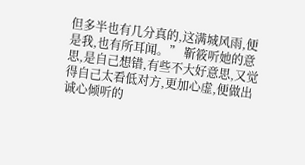但多半也有几分真的,这满城风雨,便是我,也有所耳闻。” 靳筱听她的意思,是自己想错,有些不大好意思,又觉得自己太看低对方,更加心虚,便做出诚心倾听的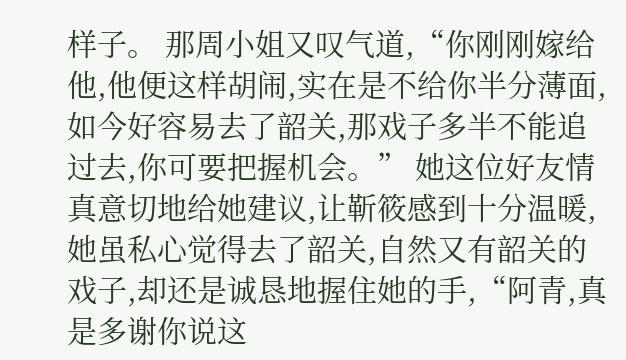样子。 那周小姐又叹气道,“你刚刚嫁给他,他便这样胡闹,实在是不给你半分薄面,如今好容易去了韶关,那戏子多半不能追过去,你可要把握机会。” 她这位好友情真意切地给她建议,让靳筱感到十分温暖,她虽私心觉得去了韶关,自然又有韶关的戏子,却还是诚恳地握住她的手,“阿青,真是多谢你说这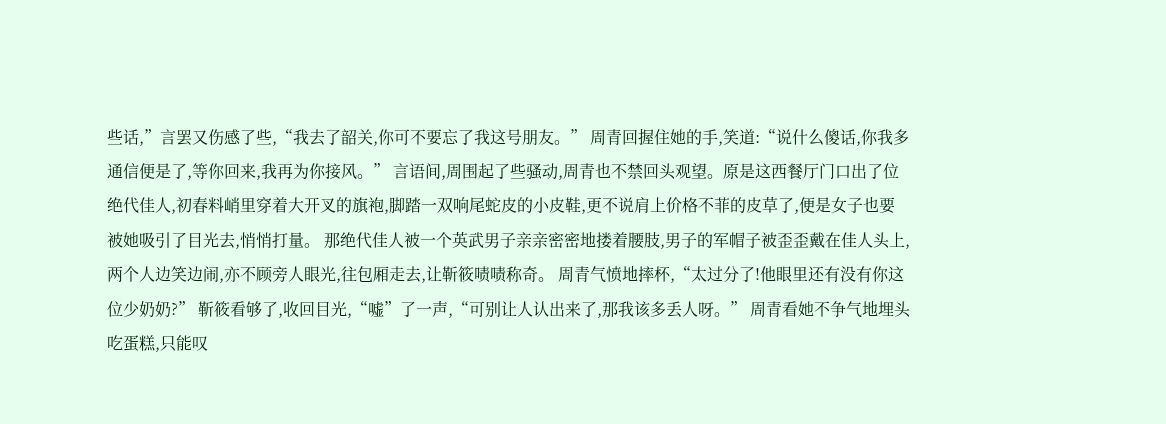些话,”言罢又伤感了些,“我去了韶关,你可不要忘了我这号朋友。” 周青回握住她的手,笑道:“说什么傻话,你我多通信便是了,等你回来,我再为你接风。” 言语间,周围起了些骚动,周青也不禁回头观望。原是这西餐厅门口出了位绝代佳人,初春料峭里穿着大开叉的旗袍,脚踏一双响尾蛇皮的小皮鞋,更不说肩上价格不菲的皮草了,便是女子也要被她吸引了目光去,悄悄打量。 那绝代佳人被一个英武男子亲亲密密地搂着腰肢,男子的军帽子被歪歪戴在佳人头上,两个人边笑边闹,亦不顾旁人眼光,往包厢走去,让靳筱啧啧称奇。 周青气愤地摔杯,“太过分了!他眼里还有没有你这位少奶奶?” 靳筱看够了,收回目光,“嘘”了一声,“可别让人认出来了,那我该多丢人呀。” 周青看她不争气地埋头吃蛋糕,只能叹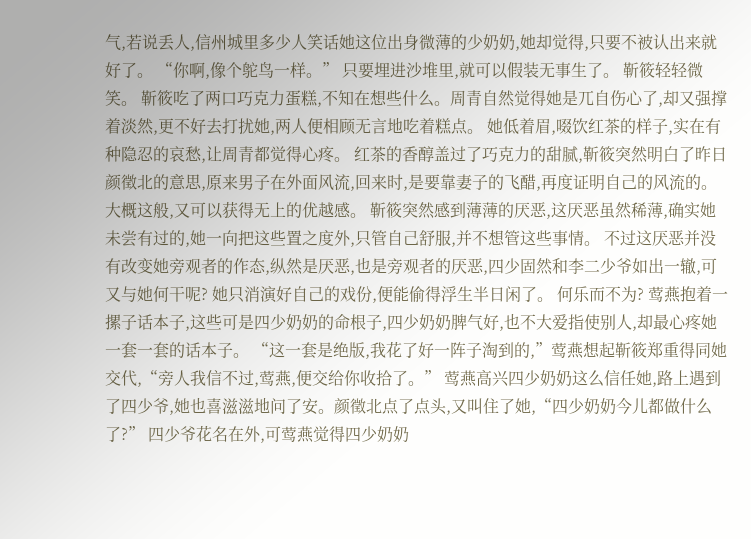气,若说丢人,信州城里多少人笑话她这位出身微薄的少奶奶,她却觉得,只要不被认出来就好了。 “你啊,像个鸵鸟一样。” 只要埋进沙堆里,就可以假装无事生了。 靳筱轻轻微笑。 靳筱吃了两口巧克力蛋糕,不知在想些什么。周青自然觉得她是兀自伤心了,却又强撑着淡然,更不好去打扰她,两人便相顾无言地吃着糕点。 她低着眉,啜饮红茶的样子,实在有种隐忍的哀愁,让周青都觉得心疼。 红茶的香醇盖过了巧克力的甜腻,靳筱突然明白了昨日颜徵北的意思,原来男子在外面风流,回来时,是要靠妻子的飞醋,再度证明自己的风流的。 大概这般,又可以获得无上的优越感。 靳筱突然感到薄薄的厌恶,这厌恶虽然稀薄,确实她未尝有过的,她一向把这些置之度外,只管自己舒服,并不想管这些事情。 不过这厌恶并没有改变她旁观者的作态,纵然是厌恶,也是旁观者的厌恶,四少固然和李二少爷如出一辙,可又与她何干呢? 她只消演好自己的戏份,便能偷得浮生半日闲了。 何乐而不为? 莺燕抱着一摞子话本子,这些可是四少奶奶的命根子,四少奶奶脾气好,也不大爱指使别人,却最心疼她一套一套的话本子。 “这一套是绝版,我花了好一阵子淘到的,”莺燕想起靳筱郑重得同她交代,“旁人我信不过,莺燕,便交给你收拾了。” 莺燕高兴四少奶奶这么信任她,路上遇到了四少爷,她也喜滋滋地问了安。颜徵北点了点头,又叫住了她,“四少奶奶今儿都做什么了?” 四少爷花名在外,可莺燕觉得四少奶奶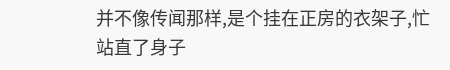并不像传闻那样,是个挂在正房的衣架子,忙站直了身子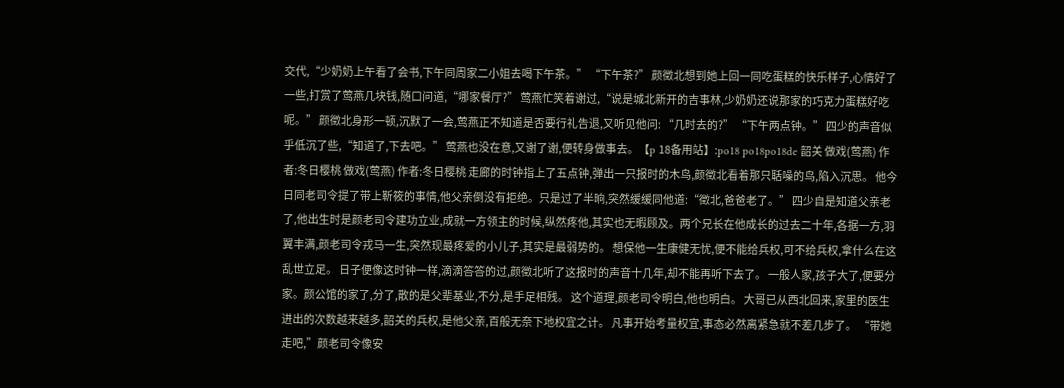交代,“少奶奶上午看了会书,下午同周家二小姐去喝下午茶。” “下午茶?” 颜徵北想到她上回一同吃蛋糕的快乐样子,心情好了一些,打赏了莺燕几块钱,随口问道,“哪家餐厅?” 莺燕忙笑着谢过,“说是城北新开的吉事林,少奶奶还说那家的巧克力蛋糕好吃呢。” 颜徵北身形一顿,沉默了一会,莺燕正不知道是否要行礼告退,又听见他问: “几时去的?” “下午两点钟。” 四少的声音似乎低沉了些,“知道了,下去吧。” 莺燕也没在意,又谢了谢,便转身做事去。【p 18备用站】:po18 po18po18de 韶关 做戏(莺燕) 作者:冬日樱桃 做戏(莺燕) 作者:冬日樱桃 走廊的时钟指上了五点钟,弹出一只报时的木鸟,颜徵北看着那只聒噪的鸟,陷入沉思。 他今日同老司令提了带上靳筱的事情,他父亲倒没有拒绝。只是过了半晌,突然缓缓同他道:“徵北,爸爸老了。” 四少自是知道父亲老了,他出生时是颜老司令建功立业,成就一方领主的时候,纵然疼他,其实也无暇顾及。两个兄长在他成长的过去二十年,各据一方,羽翼丰满,颜老司令戎马一生,突然现最疼爱的小儿子,其实是最弱势的。 想保他一生康健无忧,便不能给兵权,可不给兵权,拿什么在这乱世立足。 日子便像这时钟一样,滴滴答答的过,颜徵北听了这报时的声音十几年,却不能再听下去了。 一般人家,孩子大了,便要分家。颜公馆的家了,分了,散的是父辈基业,不分,是手足相残。 这个道理,颜老司令明白,他也明白。 大哥已从西北回来,家里的医生进出的次数越来越多,韶关的兵权,是他父亲,百般无奈下地权宜之计。 凡事开始考量权宜,事态必然离紧急就不差几步了。 “带她走吧,”颜老司令像安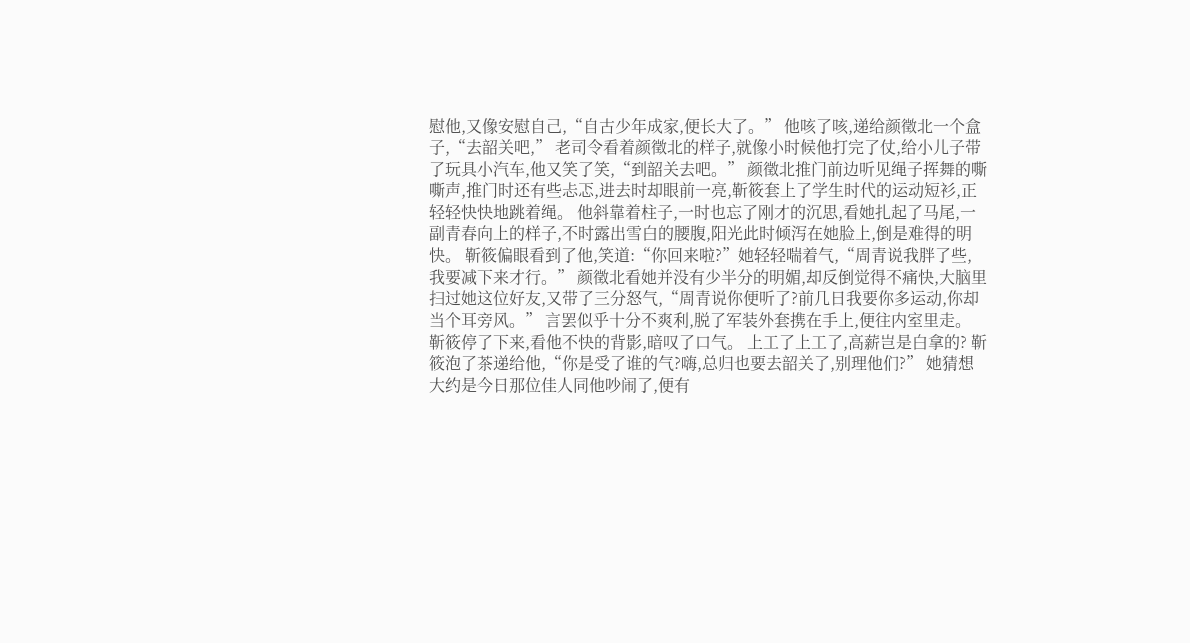慰他,又像安慰自己,“自古少年成家,便长大了。” 他咳了咳,递给颜徵北一个盒子,“去韶关吧,” 老司令看着颜徵北的样子,就像小时候他打完了仗,给小儿子带了玩具小汽车,他又笑了笑,“到韶关去吧。” 颜徵北推门前边听见绳子挥舞的嘶嘶声,推门时还有些忐忑,进去时却眼前一亮,靳筱套上了学生时代的运动短衫,正轻轻快快地跳着绳。 他斜靠着柱子,一时也忘了刚才的沉思,看她扎起了马尾,一副青春向上的样子,不时露出雪白的腰腹,阳光此时倾泻在她脸上,倒是难得的明快。 靳筱偏眼看到了他,笑道:“你回来啦?”她轻轻喘着气,“周青说我胖了些,我要减下来才行。” 颜徵北看她并没有少半分的明媚,却反倒觉得不痛快,大脑里扫过她这位好友,又带了三分怒气,“周青说你便听了?前几日我要你多运动,你却当个耳旁风。” 言罢似乎十分不爽利,脱了军装外套携在手上,便往内室里走。 靳筱停了下来,看他不快的背影,暗叹了口气。 上工了上工了,高薪岂是白拿的? 靳筱泡了茶递给他,“你是受了谁的气?嗨,总归也要去韶关了,别理他们?” 她猜想大约是今日那位佳人同他吵闹了,便有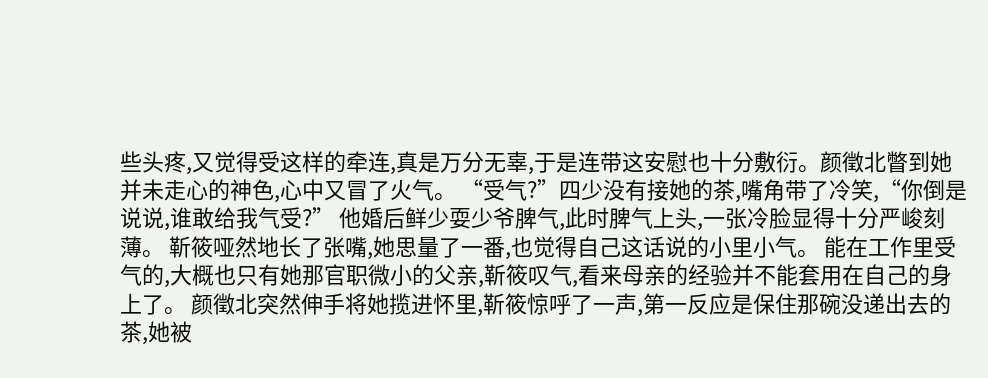些头疼,又觉得受这样的牵连,真是万分无辜,于是连带这安慰也十分敷衍。颜徵北瞥到她并未走心的神色,心中又冒了火气。 “受气?”四少没有接她的茶,嘴角带了冷笑,“你倒是说说,谁敢给我气受?” 他婚后鲜少耍少爷脾气,此时脾气上头,一张冷脸显得十分严峻刻薄。 靳筱哑然地长了张嘴,她思量了一番,也觉得自己这话说的小里小气。 能在工作里受气的,大概也只有她那官职微小的父亲,靳筱叹气,看来母亲的经验并不能套用在自己的身上了。 颜徵北突然伸手将她揽进怀里,靳筱惊呼了一声,第一反应是保住那碗没递出去的茶,她被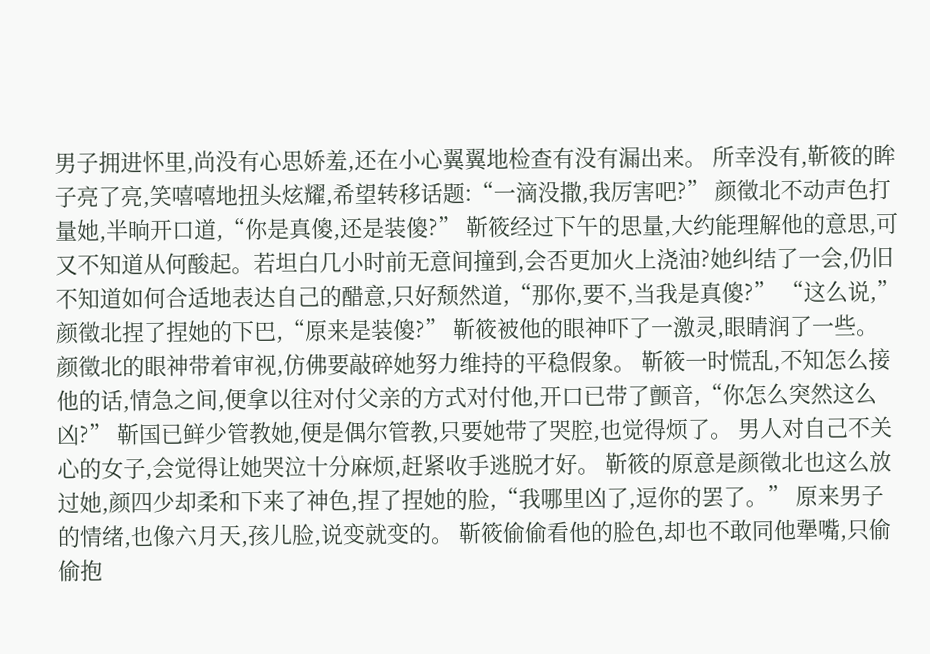男子拥进怀里,尚没有心思娇羞,还在小心翼翼地检查有没有漏出来。 所幸没有,靳筱的眸子亮了亮,笑嘻嘻地扭头炫耀,希望转移话题:“一滴没撒,我厉害吧?” 颜徵北不动声色打量她,半晌开口道,“你是真傻,还是装傻?” 靳筱经过下午的思量,大约能理解他的意思,可又不知道从何酸起。若坦白几小时前无意间撞到,会否更加火上浇油?她纠结了一会,仍旧不知道如何合适地表达自己的醋意,只好颓然道,“那你,要不,当我是真傻?” “这么说,” 颜徵北捏了捏她的下巴,“原来是装傻?” 靳筱被他的眼神吓了一激灵,眼睛润了一些。颜徵北的眼神带着审视,仿佛要敲碎她努力维持的平稳假象。 靳筱一时慌乱,不知怎么接他的话,情急之间,便拿以往对付父亲的方式对付他,开口已带了颤音,“你怎么突然这么凶?” 靳国已鲜少管教她,便是偶尔管教,只要她带了哭腔,也觉得烦了。 男人对自己不关心的女子,会觉得让她哭泣十分麻烦,赶紧收手逃脱才好。 靳筱的原意是颜徵北也这么放过她,颜四少却柔和下来了神色,捏了捏她的脸,“我哪里凶了,逗你的罢了。” 原来男子的情绪,也像六月天,孩儿脸,说变就变的。 靳筱偷偷看他的脸色,却也不敢同他犟嘴,只偷偷抱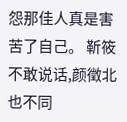怨那佳人真是害苦了自己。 靳筱不敢说话,颜徵北也不同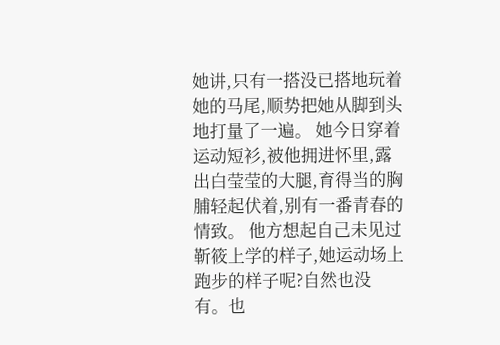她讲,只有一搭没已搭地玩着她的马尾,顺势把她从脚到头地打量了一遍。 她今日穿着运动短衫,被他拥进怀里,露出白莹莹的大腿,育得当的胸脯轻起伏着,别有一番青春的情致。 他方想起自己未见过靳筱上学的样子,她运动场上跑步的样子呢?自然也没有。也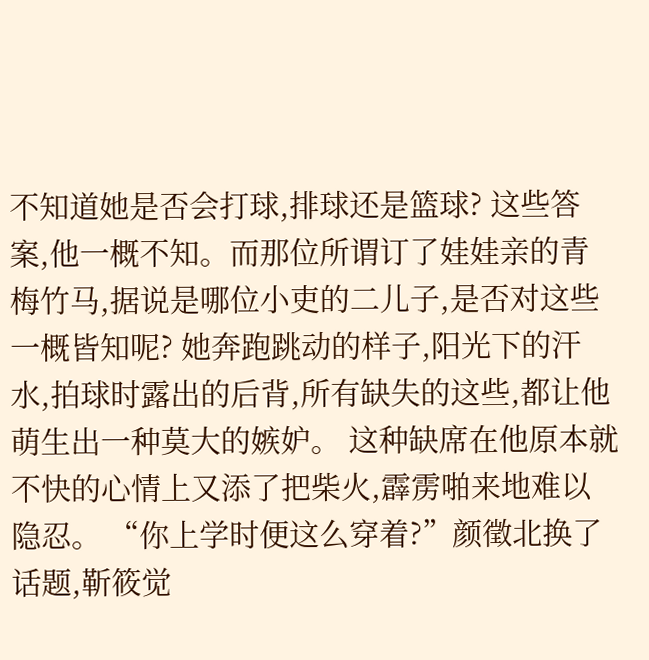不知道她是否会打球,排球还是篮球? 这些答案,他一概不知。而那位所谓订了娃娃亲的青梅竹马,据说是哪位小吏的二儿子,是否对这些一概皆知呢? 她奔跑跳动的样子,阳光下的汗水,拍球时露出的后背,所有缺失的这些,都让他萌生出一种莫大的嫉妒。 这种缺席在他原本就不快的心情上又添了把柴火,霹雳啪来地难以隐忍。 “你上学时便这么穿着?”颜徵北换了话题,靳筱觉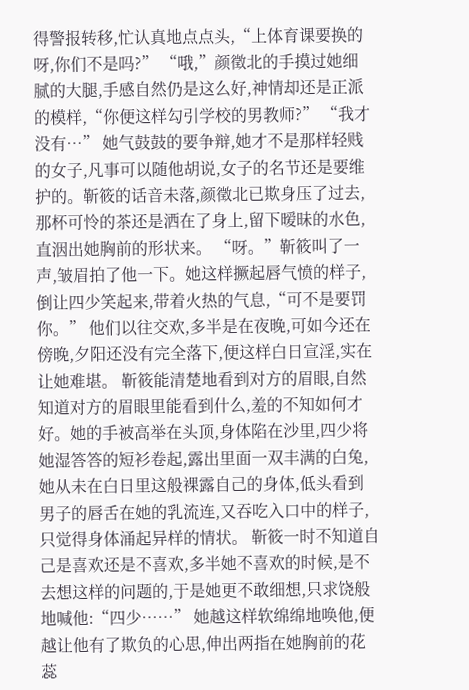得警报转移,忙认真地点点头,“上体育课要换的呀,你们不是吗?” “哦,”颜徵北的手摸过她细腻的大腿,手感自然仍是这么好,神情却还是正派的模样,“你便这样勾引学校的男教师?” “我才没有…” 她气鼓鼓的要争辩,她才不是那样轻贱的女子,凡事可以随他胡说,女子的名节还是要维护的。靳筱的话音未落,颜徵北已欺身压了过去,那杯可怜的茶还是洒在了身上,留下暧昧的水色,直洇出她胸前的形状来。 “呀。”靳筱叫了一声,皱眉拍了他一下。她这样撅起唇气愤的样子,倒让四少笑起来,带着火热的气息,“可不是要罚你。” 他们以往交欢,多半是在夜晚,可如今还在傍晚,夕阳还没有完全落下,便这样白日宣淫,实在让她难堪。 靳筱能清楚地看到对方的眉眼,自然知道对方的眉眼里能看到什么,羞的不知如何才好。她的手被高举在头顶,身体陷在沙里,四少将她湿答答的短衫卷起,露出里面一双丰满的白兔,她从未在白日里这般裸露自己的身体,低头看到男子的唇舌在她的乳流连,又吞吃入口中的样子,只觉得身体涌起异样的情状。 靳筱一时不知道自己是喜欢还是不喜欢,多半她不喜欢的时候,是不去想这样的问题的,于是她更不敢细想,只求饶般地喊他:“四少……” 她越这样软绵绵地唤他,便越让他有了欺负的心思,伸出两指在她胸前的花蕊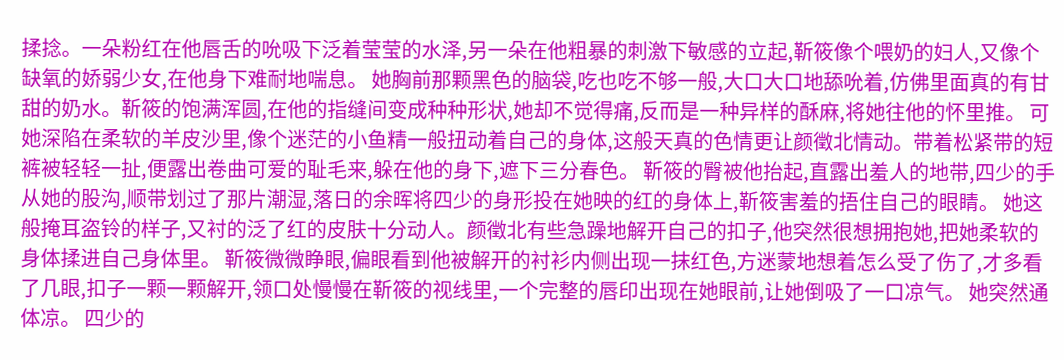揉捻。一朵粉红在他唇舌的吮吸下泛着莹莹的水泽,另一朵在他粗暴的刺激下敏感的立起,靳筱像个喂奶的妇人,又像个缺氧的娇弱少女,在他身下难耐地喘息。 她胸前那颗黑色的脑袋,吃也吃不够一般,大口大口地舔吮着,仿佛里面真的有甘甜的奶水。靳筱的饱满浑圆,在他的指缝间变成种种形状,她却不觉得痛,反而是一种异样的酥麻,将她往他的怀里推。 可她深陷在柔软的羊皮沙里,像个迷茫的小鱼精一般扭动着自己的身体,这般天真的色情更让颜徵北情动。带着松紧带的短裤被轻轻一扯,便露出卷曲可爱的耻毛来,躲在他的身下,遮下三分春色。 靳筱的臀被他抬起,直露出羞人的地带,四少的手从她的股沟,顺带划过了那片潮湿,落日的余晖将四少的身形投在她映的红的身体上,靳筱害羞的捂住自己的眼睛。 她这般掩耳盗铃的样子,又衬的泛了红的皮肤十分动人。颜徵北有些急躁地解开自己的扣子,他突然很想拥抱她,把她柔软的身体揉进自己身体里。 靳筱微微睁眼,偏眼看到他被解开的衬衫内侧出现一抹红色,方迷蒙地想着怎么受了伤了,才多看了几眼,扣子一颗一颗解开,领口处慢慢在靳筱的视线里,一个完整的唇印出现在她眼前,让她倒吸了一口凉气。 她突然通体凉。 四少的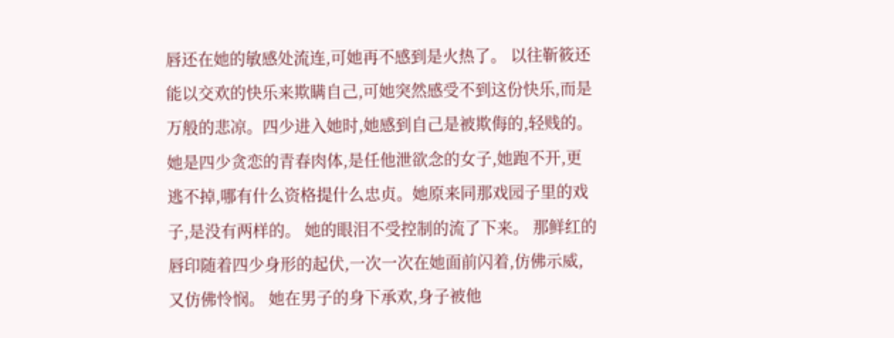唇还在她的敏感处流连,可她再不感到是火热了。 以往靳筱还能以交欢的快乐来欺瞒自己,可她突然感受不到这份快乐,而是万般的悲凉。四少进入她时,她感到自己是被欺侮的,轻贱的。 她是四少贪恋的青春肉体,是任他泄欲念的女子,她跑不开,更逃不掉,哪有什么资格提什么忠贞。她原来同那戏园子里的戏子,是没有两样的。 她的眼泪不受控制的流了下来。 那鲜红的唇印随着四少身形的起伏,一次一次在她面前闪着,仿佛示威,又仿佛怜悯。 她在男子的身下承欢,身子被他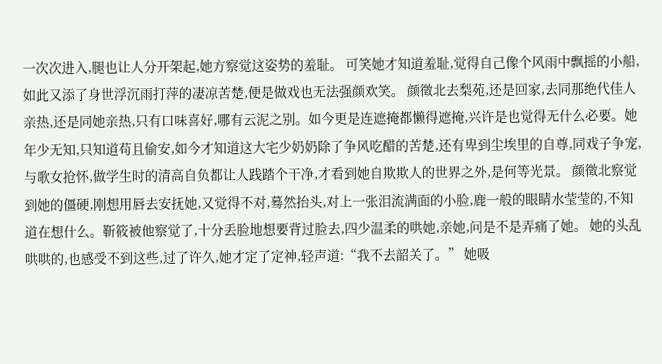一次次进入,腿也让人分开架起,她方察觉这姿势的羞耻。 可笑她才知道羞耻,觉得自己像个风雨中飘摇的小船,如此又添了身世浮沉雨打萍的凄凉苦楚,便是做戏也无法强颜欢笑。 颜徵北去梨苑,还是回家,去同那绝代佳人亲热,还是同她亲热,只有口味喜好,哪有云泥之别。如今更是连遮掩都懒得遮掩,兴许是也觉得无什么必要。她年少无知,只知道苟且偷安,如今才知道这大宅少奶奶除了争风吃醋的苦楚,还有卑到尘埃里的自尊,同戏子争宠,与歌女抢怀,做学生时的清高自负都让人践踏个干净,才看到她自欺欺人的世界之外,是何等光景。 颜徵北察觉到她的僵硬,刚想用唇去安抚她,又觉得不对,蓦然抬头,对上一张泪流满面的小脸,鹿一般的眼睛水莹莹的,不知道在想什么。靳筱被他察觉了,十分丢脸地想要背过脸去,四少温柔的哄她,亲她,问是不是弄痛了她。 她的头乱哄哄的,也感受不到这些,过了许久,她才定了定神,轻声道:“我不去韶关了。” 她吸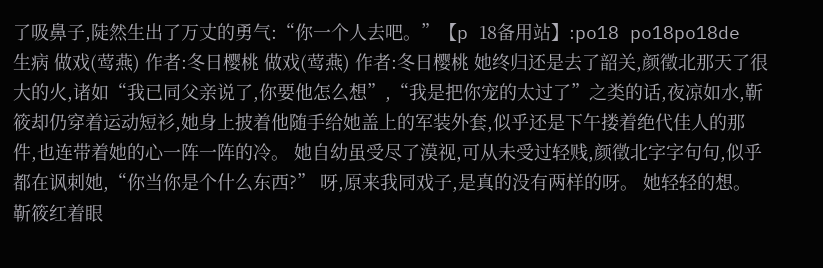了吸鼻子,陡然生出了万丈的勇气:“你一个人去吧。”【p 18备用站】:po18 po18po18de 生病 做戏(莺燕) 作者:冬日樱桃 做戏(莺燕) 作者:冬日樱桃 她终归还是去了韶关,颜徵北那天了很大的火,诸如“我已同父亲说了,你要他怎么想”,“我是把你宠的太过了”之类的话,夜凉如水,靳筱却仍穿着运动短衫,她身上披着他随手给她盖上的军装外套,似乎还是下午搂着绝代佳人的那件,也连带着她的心一阵一阵的冷。 她自幼虽受尽了漠视,可从未受过轻贱,颜徵北字字句句,似乎都在讽刺她,“你当你是个什么东西?” 呀,原来我同戏子,是真的没有两样的呀。 她轻轻的想。 靳筱红着眼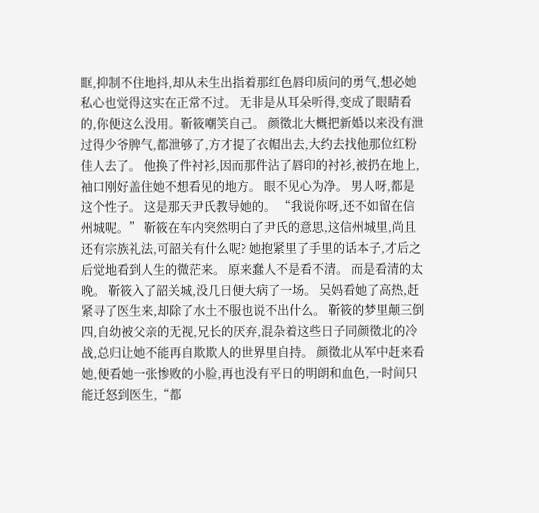眶,抑制不住地抖,却从未生出指着那红色唇印质问的勇气,想必她私心也觉得这实在正常不过。 无非是从耳朵听得,变成了眼睛看的,你便这么没用。靳筱嘲笑自己。 颜徵北大概把新婚以来没有泄过得少爷脾气,都泄够了,方才提了衣帽出去,大约去找他那位红粉佳人去了。 他换了件衬衫,因而那件沾了唇印的衬衫,被扔在地上,袖口刚好盖住她不想看见的地方。 眼不见心为净。 男人呀,都是这个性子。 这是那天尹氏教导她的。 “我说你呀,还不如留在信州城呢。” 靳筱在车内突然明白了尹氏的意思,这信州城里,尚且还有宗族礼法,可韶关有什么呢? 她抱紧里了手里的话本子,才后之后觉地看到人生的微茫来。 原来蠢人不是看不清。 而是看清的太晚。 靳筱入了韶关城,没几日便大病了一场。 吴妈看她了高热,赶紧寻了医生来,却除了水土不服也说不出什么。 靳筱的梦里颠三倒四,自幼被父亲的无视,兄长的厌弃,混杂着这些日子同颜徵北的冷战,总归让她不能再自欺欺人的世界里自持。 颜徵北从军中赶来看她,便看她一张惨败的小脸,再也没有平日的明朗和血色,一时间只能迁怒到医生,“都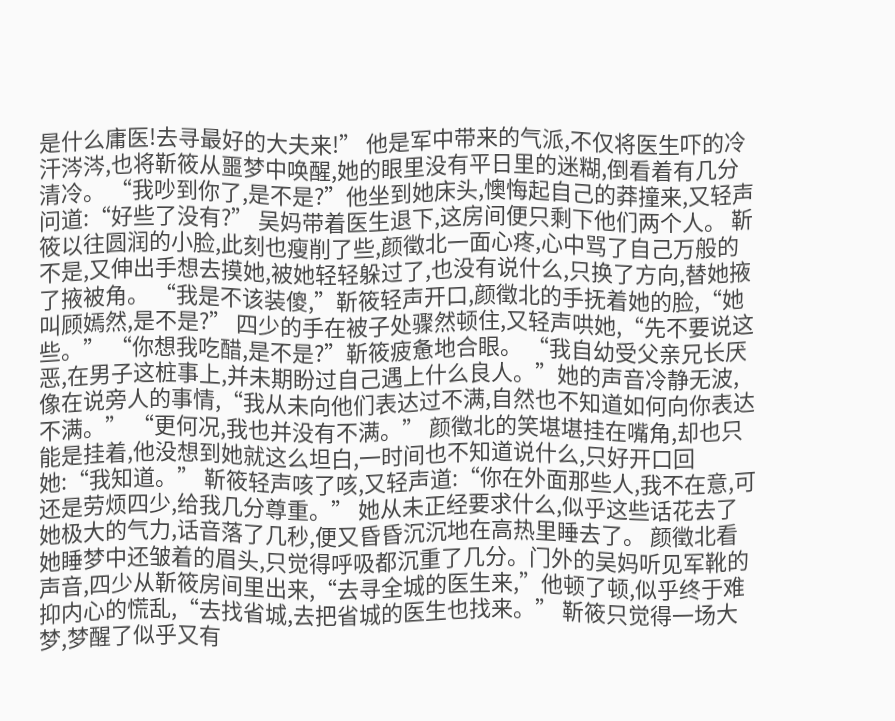是什么庸医!去寻最好的大夫来!” 他是军中带来的气派,不仅将医生吓的冷汗涔涔,也将靳筱从噩梦中唤醒,她的眼里没有平日里的迷糊,倒看着有几分清冷。 “我吵到你了,是不是?”他坐到她床头,懊悔起自己的莽撞来,又轻声问道:“好些了没有?” 吴妈带着医生退下,这房间便只剩下他们两个人。 靳筱以往圆润的小脸,此刻也瘦削了些,颜徵北一面心疼,心中骂了自己万般的不是,又伸出手想去摸她,被她轻轻躲过了,也没有说什么,只换了方向,替她掖了掖被角。 “我是不该装傻,”靳筱轻声开口,颜徵北的手抚着她的脸,“她叫顾嫣然,是不是?” 四少的手在被子处骤然顿住,又轻声哄她,“先不要说这些。” “你想我吃醋,是不是?”靳筱疲惫地合眼。 “我自幼受父亲兄长厌恶,在男子这桩事上,并未期盼过自己遇上什么良人。”她的声音冷静无波,像在说旁人的事情,“我从未向他们表达过不满,自然也不知道如何向你表达不满。” “更何况,我也并没有不满。” 颜徵北的笑堪堪挂在嘴角,却也只能是挂着,他没想到她就这么坦白,一时间也不知道说什么,只好开口回她:“我知道。” 靳筱轻声咳了咳,又轻声道:“你在外面那些人,我不在意,可还是劳烦四少,给我几分尊重。” 她从未正经要求什么,似乎这些话花去了她极大的气力,话音落了几秒,便又昏昏沉沉地在高热里睡去了。 颜徵北看她睡梦中还皱着的眉头,只觉得呼吸都沉重了几分。门外的吴妈听见军靴的声音,四少从靳筱房间里出来,“去寻全城的医生来,”他顿了顿,似乎终于难抑内心的慌乱,“去找省城,去把省城的医生也找来。” 靳筱只觉得一场大梦,梦醒了似乎又有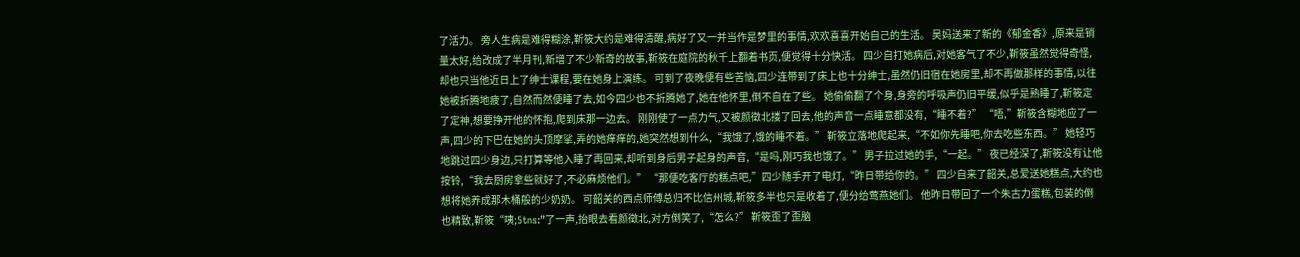了活力。 旁人生病是难得糊涂,靳筱大约是难得清醒,病好了又一并当作是梦里的事情,欢欢喜喜开始自己的生活。 吴妈送来了新的《郁金香》,原来是销量太好,给改成了半月刊,新增了不少新奇的故事,靳筱在庭院的秋千上翻着书页,便觉得十分快活。 四少自打她病后,对她客气了不少,靳筱虽然觉得奇怪,却也只当他近日上了绅士课程,要在她身上演练。 可到了夜晚便有些苦恼,四少连带到了床上也十分绅士,虽然仍旧宿在她房里,却不再做那样的事情,以往她被折腾地疲了,自然而然便睡了去,如今四少也不折腾她了,她在他怀里,倒不自在了些。 她偷偷翻了个身,身旁的呼吸声仍旧平缓,似乎是熟睡了,靳筱定了定神,想要挣开他的怀抱,爬到床那一边去。 刚刚使了一点力气,又被颜徵北搂了回去,他的声音一点睡意都没有,“睡不着?” “唔,”靳筱含糊地应了一声,四少的下巴在她的头顶摩挲,弄的她痒痒的,她突然想到什么,“我饿了,饿的睡不着。” 靳筱立落地爬起来,“不如你先睡吧,你去吃些东西。” 她轻巧地跳过四少身边,只打算等他入睡了再回来,却听到身后男子起身的声音,“是吗,刚巧我也饿了。” 男子拉过她的手,“一起。” 夜已经深了,靳筱没有让他按铃,“我去厨房拿些就好了,不必麻烦他们。” “那便吃客厅的糕点吧,”四少随手开了电灯,“昨日带给你的。” 四少自来了韶关,总爱送她糕点,大约也想将她养成那木桶般的少奶奶。 可韶关的西点师傅总归不比信州城,靳筱多半也只是收着了,便分给莺燕她们。 他昨日带回了一个朱古力蛋糕,包装的倒也精致,靳筱“咦;5tns:”了一声,抬眼去看颜徵北,对方倒笑了,“怎么?” 靳筱歪了歪脑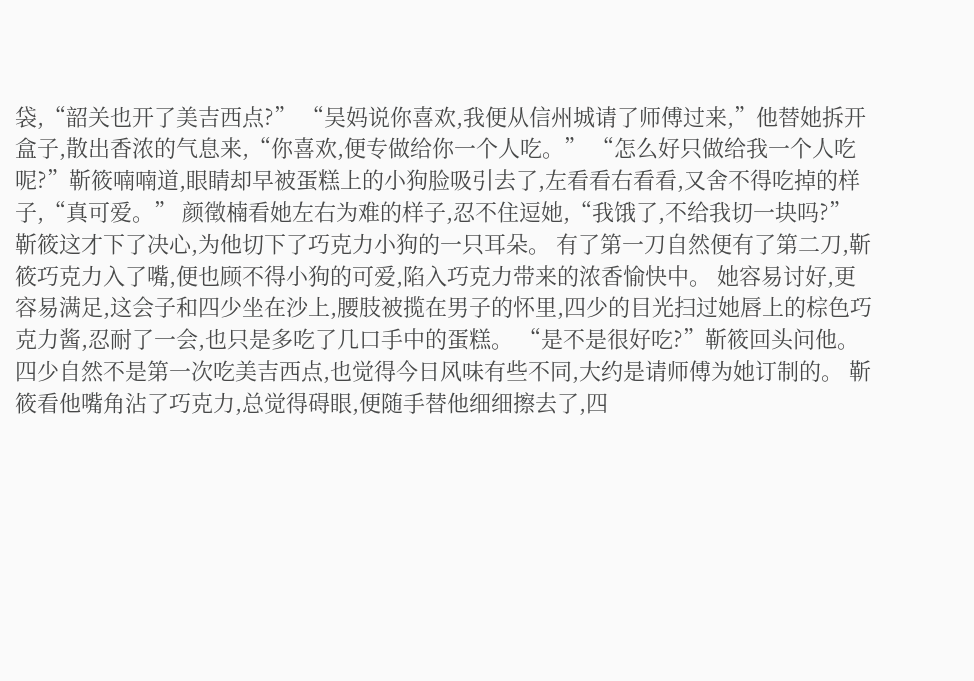袋,“韶关也开了美吉西点?” “吴妈说你喜欢,我便从信州城请了师傅过来,”他替她拆开盒子,散出香浓的气息来,“你喜欢,便专做给你一个人吃。” “怎么好只做给我一个人吃呢?”靳筱喃喃道,眼睛却早被蛋糕上的小狗脸吸引去了,左看看右看看,又舍不得吃掉的样子,“真可爱。” 颜徵楠看她左右为难的样子,忍不住逗她,“我饿了,不给我切一块吗?” 靳筱这才下了决心,为他切下了巧克力小狗的一只耳朵。 有了第一刀自然便有了第二刀,靳筱巧克力入了嘴,便也顾不得小狗的可爱,陷入巧克力带来的浓香愉快中。 她容易讨好,更容易满足,这会子和四少坐在沙上,腰肢被揽在男子的怀里,四少的目光扫过她唇上的棕色巧克力酱,忍耐了一会,也只是多吃了几口手中的蛋糕。 “是不是很好吃?”靳筱回头问他。 四少自然不是第一次吃美吉西点,也觉得今日风味有些不同,大约是请师傅为她订制的。 靳筱看他嘴角沾了巧克力,总觉得碍眼,便随手替他细细擦去了,四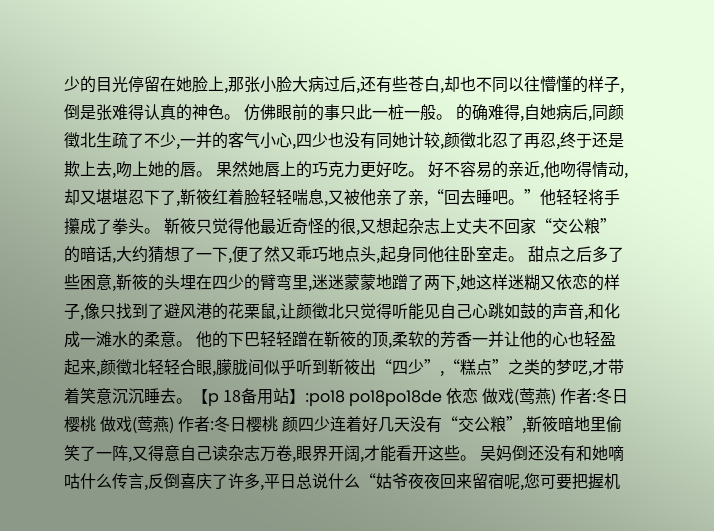少的目光停留在她脸上,那张小脸大病过后,还有些苍白,却也不同以往懵懂的样子,倒是张难得认真的神色。 仿佛眼前的事只此一桩一般。 的确难得,自她病后,同颜徵北生疏了不少,一并的客气小心,四少也没有同她计较,颜徵北忍了再忍,终于还是欺上去,吻上她的唇。 果然她唇上的巧克力更好吃。 好不容易的亲近,他吻得情动,却又堪堪忍下了,靳筱红着脸轻轻喘息,又被他亲了亲,“回去睡吧。”他轻轻将手攥成了拳头。 靳筱只觉得他最近奇怪的很,又想起杂志上丈夫不回家“交公粮”的暗话,大约猜想了一下,便了然又乖巧地点头,起身同他往卧室走。 甜点之后多了些困意,靳筱的头埋在四少的臂弯里,迷迷蒙蒙地蹭了两下,她这样迷糊又依恋的样子,像只找到了避风港的花栗鼠,让颜徵北只觉得听能见自己心跳如鼓的声音,和化成一滩水的柔意。 他的下巴轻轻蹭在靳筱的顶,柔软的芳香一并让他的心也轻盈起来,颜徵北轻轻合眼,朦胧间似乎听到靳筱出“四少”,“糕点”之类的梦呓,才带着笑意沉沉睡去。【p 18备用站】:po18 po18po18de 依恋 做戏(莺燕) 作者:冬日樱桃 做戏(莺燕) 作者:冬日樱桃 颜四少连着好几天没有“交公粮”,靳筱暗地里偷笑了一阵,又得意自己读杂志万卷,眼界开阔,才能看开这些。 吴妈倒还没有和她嘀咕什么传言,反倒喜庆了许多,平日总说什么“姑爷夜夜回来留宿呢,您可要把握机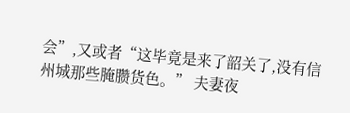会”,又或者“这毕竟是来了韶关了,没有信州城那些腌臜货色。” 夫妻夜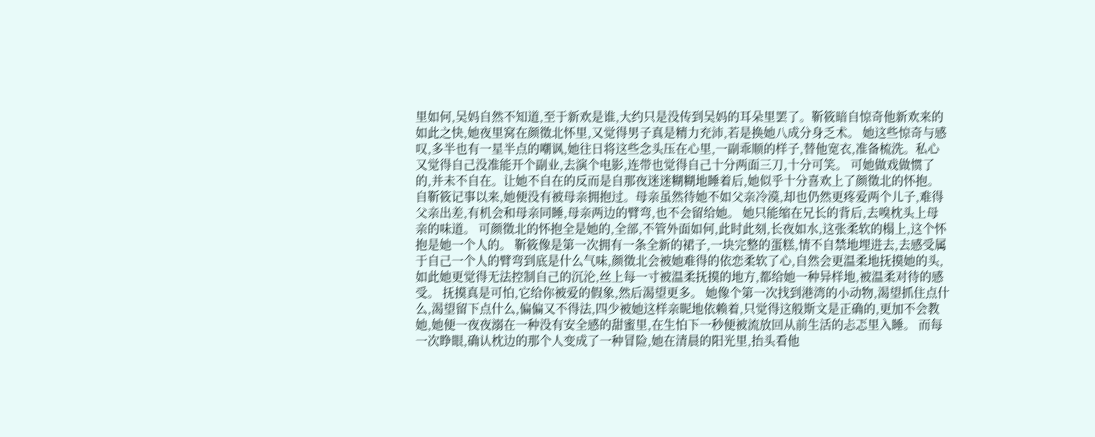里如何,吴妈自然不知道,至于新欢是谁,大约只是没传到吴妈的耳朵里罢了。靳筱暗自惊奇他新欢来的如此之快,她夜里窝在颜徵北怀里,又觉得男子真是精力充沛,若是换她八成分身乏术。 她这些惊奇与感叹,多半也有一星半点的嘲讽,她往日将这些念头压在心里,一副乖顺的样子,替他宽衣,准备梳洗。私心又觉得自己没准能开个副业,去演个电影,连带也觉得自己十分两面三刀,十分可笑。 可她做戏做惯了的,并未不自在。让她不自在的反而是自那夜迷迷糊糊地睡着后,她似乎十分喜欢上了颜徵北的怀抱。 自靳筱记事以来,她便没有被母亲拥抱过。母亲虽然待她不如父亲冷漠,却也仍然更疼爱两个儿子,难得父亲出差,有机会和母亲同睡,母亲两边的臂弯,也不会留给她。 她只能缩在兄长的背后,去嗅枕头上母亲的味道。 可颜徵北的怀抱全是她的,全部,不管外面如何,此时此刻,长夜如水,这张柔软的榻上,这个怀抱是她一个人的。 靳筱像是第一次拥有一条全新的裙子,一块完整的蛋糕,情不自禁地埋进去,去感受属于自己一个人的臂弯到底是什么气味,颜徵北会被她难得的依恋柔软了心,自然会更温柔地抚摸她的头,如此她更觉得无法控制自己的沉沦,丝上每一寸被温柔抚摸的地方,都给她一种异样地,被温柔对待的感受。 抚摸真是可怕,它给你被爱的假象,然后渴望更多。 她像个第一次找到港湾的小动物,渴望抓住点什么,渴望留下点什么,偏偏又不得法,四少被她这样亲昵地依赖着,只觉得这般斯文是正确的,更加不会教她,她便一夜夜溺在一种没有安全感的甜蜜里,在生怕下一秒便被流放回从前生活的忐忑里入睡。 而每一次睁眼,确认枕边的那个人变成了一种冒险,她在清晨的阳光里,抬头看他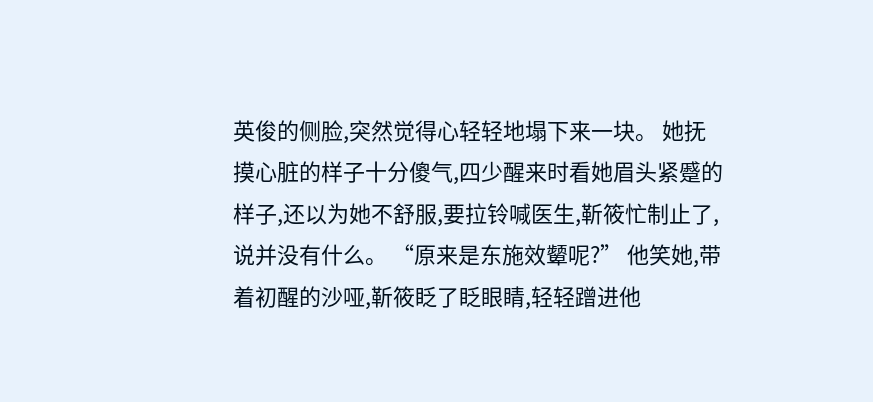英俊的侧脸,突然觉得心轻轻地塌下来一块。 她抚摸心脏的样子十分傻气,四少醒来时看她眉头紧蹙的样子,还以为她不舒服,要拉铃喊医生,靳筱忙制止了,说并没有什么。 “原来是东施效颦呢?” 他笑她,带着初醒的沙哑,靳筱眨了眨眼睛,轻轻蹭进他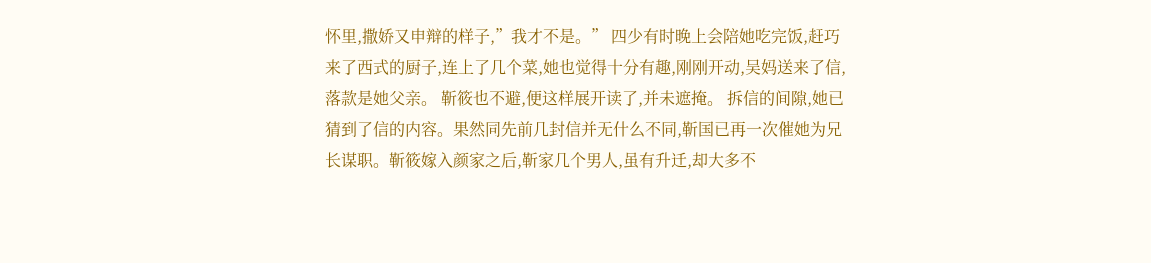怀里,撒娇又申辩的样子,”我才不是。” 四少有时晚上会陪她吃完饭,赶巧来了西式的厨子,连上了几个菜,她也觉得十分有趣,刚刚开动,吴妈送来了信,落款是她父亲。 靳筱也不避,便这样展开读了,并未遮掩。 拆信的间隙,她已猜到了信的内容。果然同先前几封信并无什么不同,靳国已再一次催她为兄长谋职。靳筱嫁入颜家之后,靳家几个男人,虽有升迁,却大多不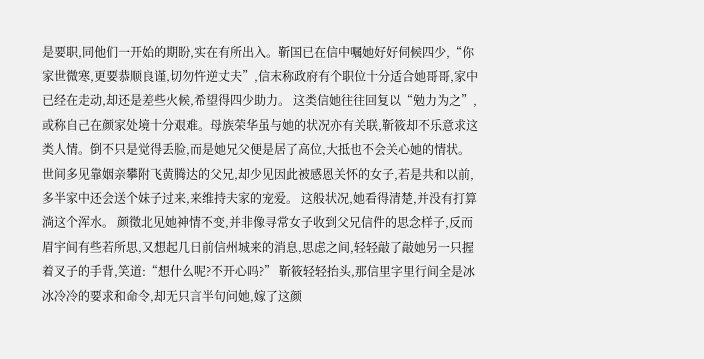是要职,同他们一开始的期盼,实在有所出入。靳国已在信中嘱她好好伺候四少,“你家世微寒,更要恭顺良谨,切勿忤逆丈夫”,信末称政府有个职位十分适合她哥哥,家中已经在走动,却还是差些火候,希望得四少助力。 这类信她往往回复以“勉力为之”,或称自己在颜家处境十分艰难。母族荣华虽与她的状况亦有关联,靳筱却不乐意求这类人情。倒不只是觉得丢脸,而是她兄父便是居了高位,大抵也不会关心她的情状。 世间多见靠姻亲攀附飞黄腾达的父兄,却少见因此被感恩关怀的女子,若是共和以前,多半家中还会送个妹子过来,来维持夫家的宠爱。 这般状况,她看得清楚,并没有打算淌这个浑水。 颜徵北见她神情不变,并非像寻常女子收到父兄信件的思念样子,反而眉宇间有些若所思,又想起几日前信州城来的消息,思虑之间,轻轻敲了敲她另一只握着叉子的手背,笑道:“想什么呢?不开心吗?” 靳筱轻轻抬头,那信里字里行间全是冰冰冷冷的要求和命令,却无只言半句问她,嫁了这颜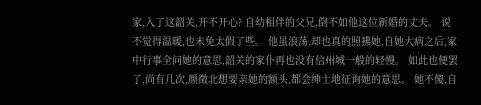家,入了这韶关,开不开心? 自幼相伴的父兄,倒不如他这位新婚的丈夫。 说不觉得温暖,也未免太假了些。 他虽浪荡,却也真的照拂她,自她大病之后,家中行事全问她的意思,韶关的家仆再也没有信州城一般的轻慢。 如此也便罢了,尚有几次,颜徵北想要亲她的额头,都会绅士地征询她的意思。 她不傻,自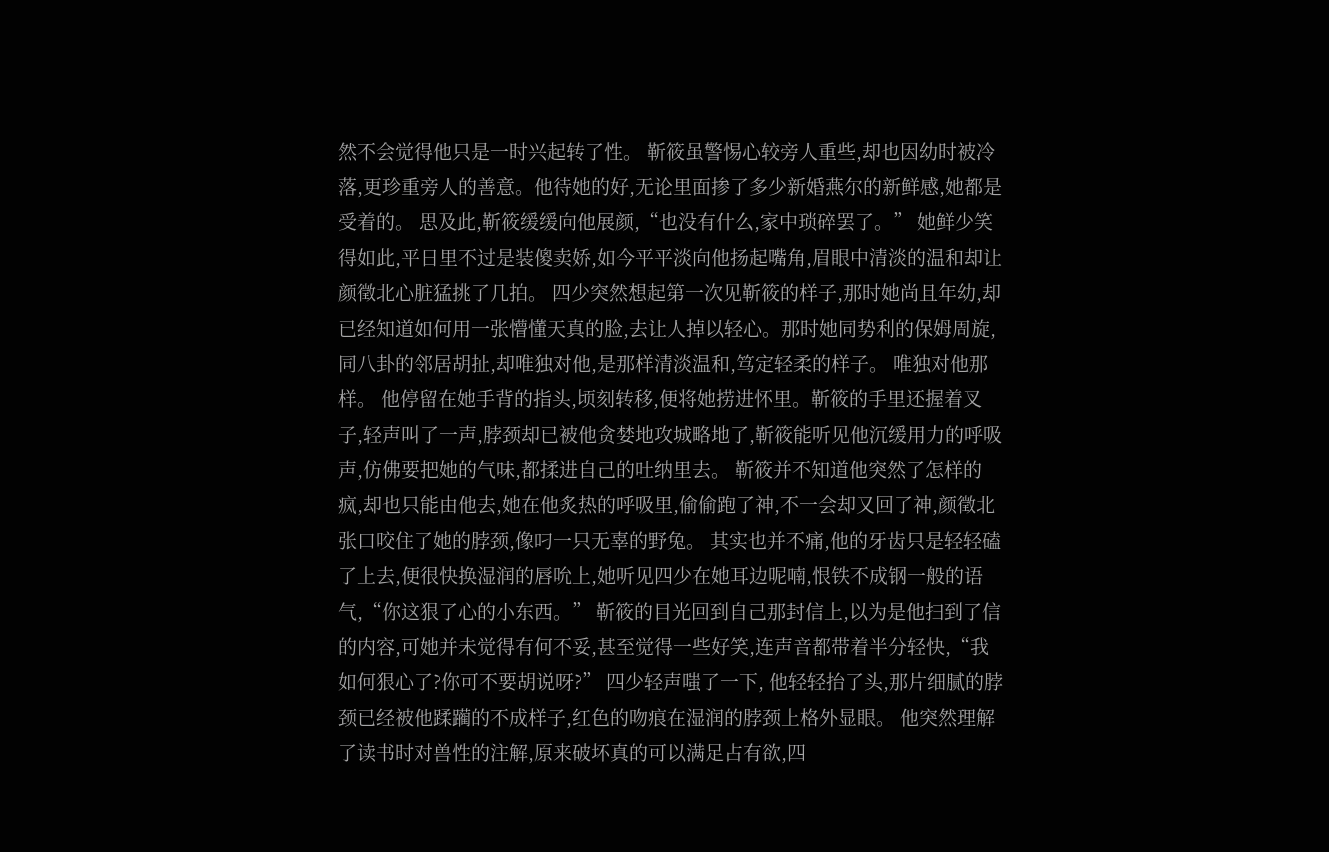然不会觉得他只是一时兴起转了性。 靳筱虽警惕心较旁人重些,却也因幼时被冷落,更珍重旁人的善意。他待她的好,无论里面掺了多少新婚燕尔的新鲜感,她都是受着的。 思及此,靳筱缓缓向他展颜,“也没有什么,家中琐碎罢了。” 她鲜少笑得如此,平日里不过是装傻卖娇,如今平平淡向他扬起嘴角,眉眼中清淡的温和却让颜徵北心脏猛挑了几拍。 四少突然想起第一次见靳筱的样子,那时她尚且年幼,却已经知道如何用一张懵懂天真的脸,去让人掉以轻心。那时她同势利的保姆周旋,同八卦的邻居胡扯,却唯独对他,是那样清淡温和,笃定轻柔的样子。 唯独对他那样。 他停留在她手背的指头,顷刻转移,便将她捞进怀里。靳筱的手里还握着叉子,轻声叫了一声,脖颈却已被他贪婪地攻城略地了,靳筱能听见他沉缓用力的呼吸声,仿佛要把她的气味,都揉进自己的吐纳里去。 靳筱并不知道他突然了怎样的疯,却也只能由他去,她在他炙热的呼吸里,偷偷跑了神,不一会却又回了神,颜徵北张口咬住了她的脖颈,像叼一只无辜的野兔。 其实也并不痛,他的牙齿只是轻轻磕了上去,便很快换湿润的唇吮上,她听见四少在她耳边呢喃,恨铁不成钢一般的语气,“你这狠了心的小东西。” 靳筱的目光回到自己那封信上,以为是他扫到了信的内容,可她并未觉得有何不妥,甚至觉得一些好笑,连声音都带着半分轻快,“我如何狠心了?你可不要胡说呀?” 四少轻声嗤了一下, 他轻轻抬了头,那片细腻的脖颈已经被他蹂躏的不成样子,红色的吻痕在湿润的脖颈上格外显眼。 他突然理解了读书时对兽性的注解,原来破坏真的可以满足占有欲,四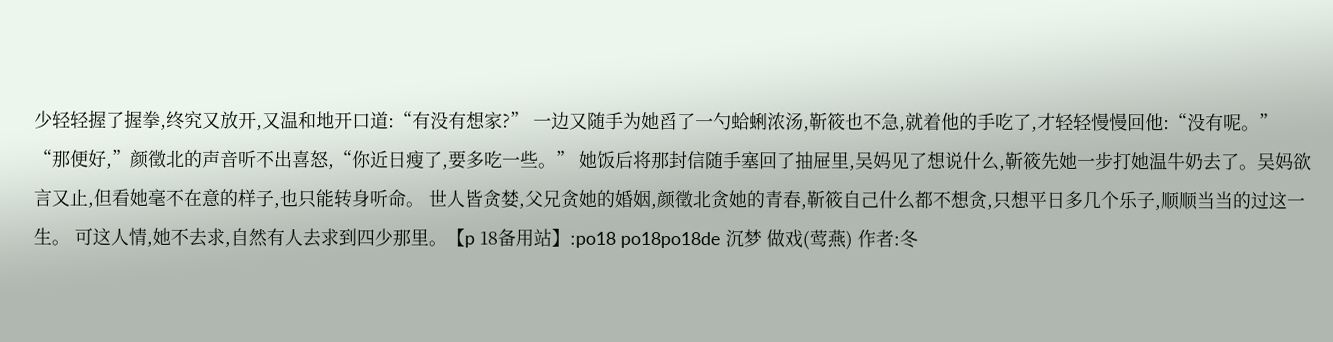少轻轻握了握拳,终究又放开,又温和地开口道:“有没有想家?” 一边又随手为她舀了一勺蛤蜊浓汤,靳筱也不急,就着他的手吃了,才轻轻慢慢回他:“没有呢。” “那便好,”颜徵北的声音听不出喜怒,“你近日瘦了,要多吃一些。” 她饭后将那封信随手塞回了抽屉里,吴妈见了想说什么,靳筱先她一步打她温牛奶去了。吴妈欲言又止,但看她毫不在意的样子,也只能转身听命。 世人皆贪婪,父兄贪她的婚姻,颜徵北贪她的青春,靳筱自己什么都不想贪,只想平日多几个乐子,顺顺当当的过这一生。 可这人情,她不去求,自然有人去求到四少那里。【p 18备用站】:po18 po18po18de 沉梦 做戏(莺燕) 作者:冬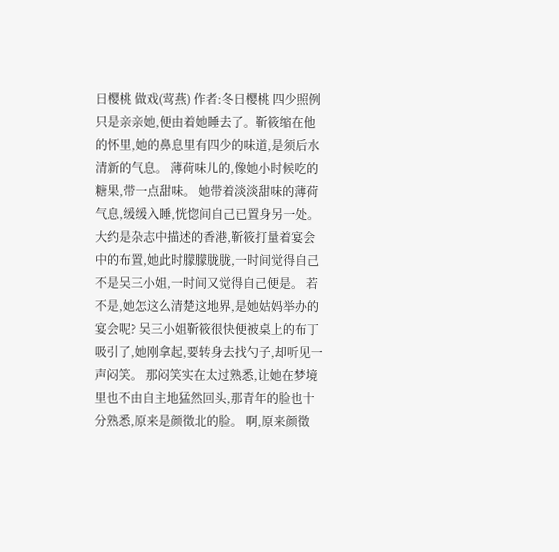日樱桃 做戏(莺燕) 作者:冬日樱桃 四少照例只是亲亲她,便由着她睡去了。靳筱缩在他的怀里,她的鼻息里有四少的味道,是须后水清新的气息。 薄荷味儿的,像她小时候吃的糖果,带一点甜味。 她带着淡淡甜味的薄荷气息,缓缓入睡,恍惚间自己已置身另一处。 大约是杂志中描述的香港,靳筱打量着宴会中的布置,她此时朦朦胧胧,一时间觉得自己不是吴三小姐,一时间又觉得自己便是。 若不是,她怎这么清楚这地界,是她姑妈举办的宴会呢? 吴三小姐靳筱很快便被桌上的布丁吸引了,她刚拿起,要转身去找勺子,却听见一声闷笑。 那闷笑实在太过熟悉,让她在梦境里也不由自主地猛然回头,那青年的脸也十分熟悉,原来是颜徵北的脸。 啊,原来颜徵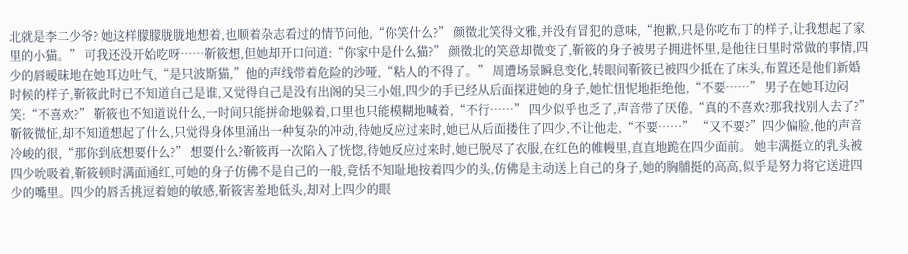北就是李二少爷? 她这样朦朦胧胧地想着,也顺着杂志看过的情节问他,“你笑什么?” 颜徵北笑得文雅,并没有冒犯的意味,“抱歉,只是你吃布丁的样子,让我想起了家里的小猫。” 可我还没开始吃呀……靳筱想,但她却开口问道:“你家中是什么猫?” 颜徵北的笑意却微变了,靳筱的身子被男子拥进怀里,是他往日里时常做的事情,四少的唇暧昧地在她耳边吐气,“是只波斯猫,”他的声线带着危险的沙哑,“粘人的不得了。” 周遭场景瞬息变化,转眼间靳筱已被四少抵在了床头,布置还是他们新婚时候的样子,靳筱此时已不知道自己是谁,又觉得自己是没有出阁的吴三小姐,四少的手已经从后面探进她的身子,她忙忸怩地拒绝他,“不要……” 男子在她耳边闷笑:“不喜欢?” 靳筱也不知道说什么,一时间只能拼命地躲着,口里也只能模糊地喊着,“不行……” 四少似乎也乏了,声音带了厌倦,“真的不喜欢?那我找别人去了?” 靳筱微怔,却不知道想起了什么,只觉得身体里涌出一种复杂的冲动,待她反应过来时,她已从后面搂住了四少,不让他走,“不要……” “又不要?”四少偏脸,他的声音冷峻的很,“那你到底想要什么?” 想要什么?靳筱再一次陷入了恍惚,待她反应过来时,她已脱尽了衣服,在红色的帷幔里,直直地跪在四少面前。 她丰满挺立的乳头被四少吮吸着,靳筱顿时满面通红,可她的身子仿佛不是自己的一般,竟恬不知耻地按着四少的头,仿佛是主动送上自己的身子,她的胸脯挺的高高,似乎是努力将它送进四少的嘴里。四少的唇舌挑逗着她的敏感,靳筱害羞地低头,却对上四少的眼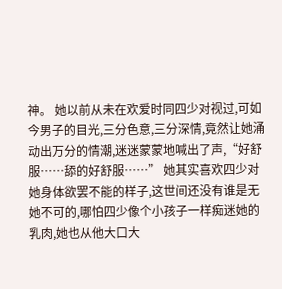神。 她以前从未在欢爱时同四少对视过,可如今男子的目光,三分色意,三分深情,竟然让她涌动出万分的情潮,迷迷蒙蒙地喊出了声,“好舒服……舔的好舒服……” 她其实喜欢四少对她身体欲罢不能的样子,这世间还没有谁是无她不可的,哪怕四少像个小孩子一样痴迷她的乳肉,她也从他大口大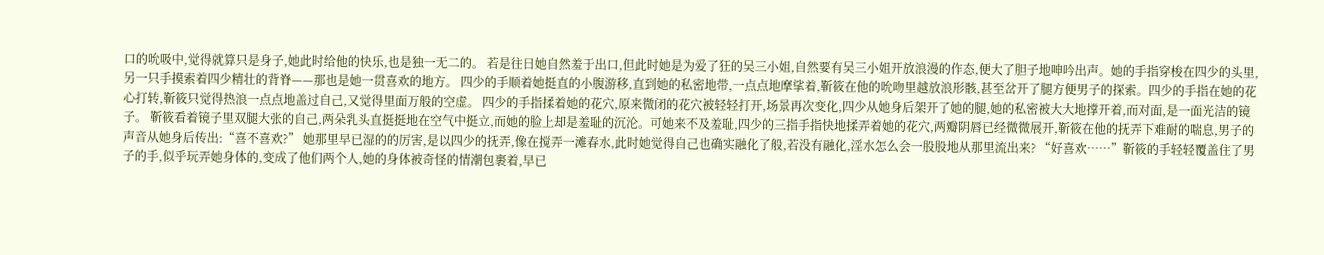口的吮吸中,觉得就算只是身子,她此时给他的快乐,也是独一无二的。 若是往日她自然羞于出口,但此时她是为爱了狂的吴三小姐,自然要有吴三小姐开放浪漫的作态,便大了胆子地呻吟出声。她的手指穿梭在四少的头里,另一只手摸索着四少精壮的背脊——那也是她一贯喜欢的地方。 四少的手顺着她挺直的小腹游移,直到她的私密地带,一点点地摩挲着,靳筱在他的吮吻里越放浪形骸,甚至岔开了腿方便男子的探索。四少的手指在她的花心打转,靳筱只觉得热浪一点点地盖过自己,又觉得里面万般的空虚。 四少的手指揉着她的花穴,原来微闭的花穴被轻轻打开,场景再次变化,四少从她身后架开了她的腿,她的私密被大大地撑开着,而对面,是一面光洁的镜子。 靳筱看着镜子里双腿大张的自己,两朵乳头直挺挺地在空气中挺立,而她的脸上却是羞耻的沉沦。可她来不及羞耻,四少的三指手指快地揉弄着她的花穴,两瓣阴唇已经微微展开,靳筱在他的抚弄下难耐的喘息,男子的声音从她身后传出:“喜不喜欢?” 她那里早已湿的的厉害,是以四少的抚弄,像在搅弄一滩春水,此时她觉得自己也确实融化了般,若没有融化,淫水怎么会一股股地从那里流出来? “好喜欢……”靳筱的手轻轻覆盖住了男子的手,似乎玩弄她身体的,变成了他们两个人,她的身体被奇怪的情潮包裹着,早已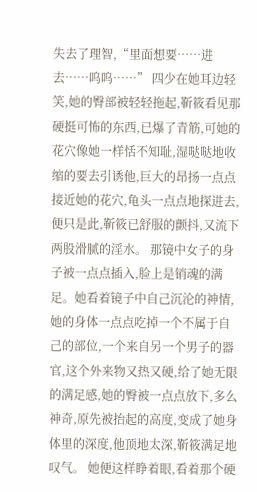失去了理智,“里面想要……进去……呜呜……” 四少在她耳边轻笑,她的臀部被轻轻拖起,靳筱看见那硬挺可怖的东西,已爆了青筋,可她的花穴像她一样恬不知耻,湿哒哒地收缩的要去引诱他,巨大的昂扬一点点接近她的花穴,龟头一点点地探进去,便只是此,靳筱已舒服的颤抖,又流下两股滑腻的淫水。 那镜中女子的身子被一点点插入,脸上是销魂的满足。她看着镜子中自己沉沦的神情,她的身体一点点吃掉一个不属于自己的部位,一个来自另一个男子的器官,这个外来物又热又硬,给了她无限的满足感,她的臀被一点点放下,多么神奇,原先被抬起的高度,变成了她身体里的深度,他顶地太深,靳筱满足地叹气。 她便这样睁着眼,看着那个硬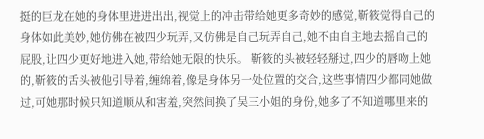挺的巨龙在她的身体里进进出出,视觉上的冲击带给她更多奇妙的感觉,靳筱觉得自己的身体如此美妙,她仿佛在被四少玩弄,又仿佛是自己玩弄自己,她不由自主地去摇自己的屁股,让四少更好地进入她,带给她无限的快乐。 靳筱的头被轻轻掰过,四少的唇吻上她的,靳筱的舌头被他引导着,缠绵着,像是身体另一处位置的交合,这些事情四少都同她做过,可她那时候只知道顺从和害羞,突然间换了吴三小姐的身份,她多了不知道哪里来的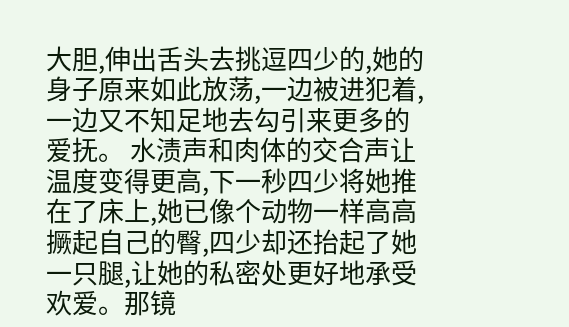大胆,伸出舌头去挑逗四少的,她的身子原来如此放荡,一边被进犯着,一边又不知足地去勾引来更多的爱抚。 水渍声和肉体的交合声让温度变得更高,下一秒四少将她推在了床上,她已像个动物一样高高撅起自己的臀,四少却还抬起了她一只腿,让她的私密处更好地承受欢爱。那镜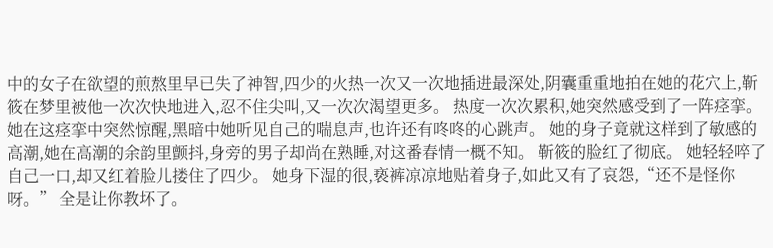中的女子在欲望的煎熬里早已失了神智,四少的火热一次又一次地插进最深处,阴囊重重地拍在她的花穴上,靳筱在梦里被他一次次快地进入,忍不住尖叫,又一次次渴望更多。 热度一次次累积,她突然感受到了一阵痉挛。 她在这痉挛中突然惊醒,黑暗中她听见自己的喘息声,也许还有咚咚的心跳声。 她的身子竟就这样到了敏感的高潮,她在高潮的余韵里颤抖,身旁的男子却尚在熟睡,对这番春情一概不知。 靳筱的脸红了彻底。 她轻轻啐了自己一口,却又红着脸儿搂住了四少。 她身下湿的很,亵裤凉凉地贴着身子,如此又有了哀怨,“还不是怪你呀。” 全是让你教坏了。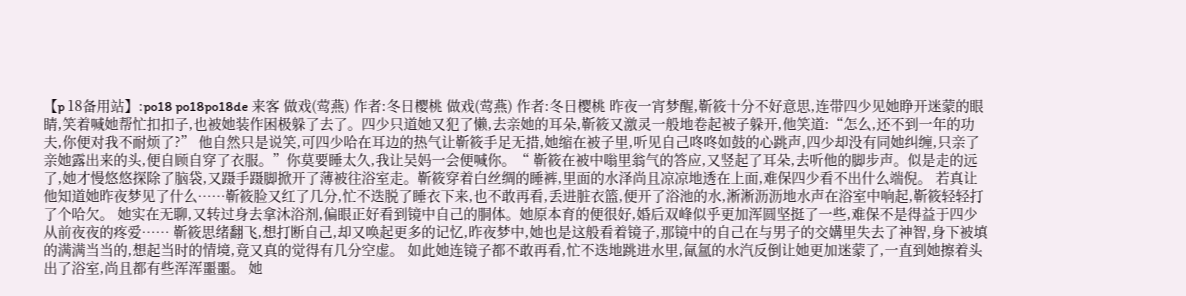【p 18备用站】:po18 po18po18de 来客 做戏(莺燕) 作者:冬日樱桃 做戏(莺燕) 作者:冬日樱桃 昨夜一宵梦醒,靳筱十分不好意思,连带四少见她睁开迷蒙的眼睛,笑着喊她帮忙扣扣子,也被她装作困极躲了去了。四少只道她又犯了懒,去亲她的耳朵,靳筱又激灵一般地卷起被子躲开,他笑道:“怎么,还不到一年的功夫,你便对我不耐烦了?” 他自然只是说笑,可四少哈在耳边的热气让靳筱手足无措,她缩在被子里,听见自己咚咚如鼓的心跳声,四少却没有同她纠缠,只亲了亲她露出来的头,便自顾自穿了衣服。”你莫要睡太久,我让吴妈一会便喊你。“ 靳筱在被中嗡里翁气的答应,又竖起了耳朵,去听他的脚步声。似是走的远了,她才慢悠悠探除了脑袋,又蹑手蹑脚掀开了薄被往浴室走。靳筱穿着白丝绸的睡裤,里面的水泽尚且凉凉地透在上面,难保四少看不出什么端倪。 若真让他知道她昨夜梦见了什么……靳筱脸又红了几分,忙不迭脱了睡衣下来,也不敢再看,丢进脏衣篮,便开了浴池的水,淅淅沥沥地水声在浴室中响起,靳筱轻轻打了个哈欠。 她实在无聊,又转过身去拿沐浴剂,偏眼正好看到镜中自己的胴体。她原本育的便很好,婚后双峰似乎更加浑圆坚挺了一些,难保不是得益于四少从前夜夜的疼爱…… 靳筱思绪翻飞,想打断自己,却又唤起更多的记忆,昨夜梦中,她也是这般看着镜子,那镜中的自己在与男子的交媾里失去了神智,身下被填的满满当当的,想起当时的情境,竟又真的觉得有几分空虚。 如此她连镜子都不敢再看,忙不迭地跳进水里,氤氲的水汽反倒让她更加迷蒙了,一直到她擦着头出了浴室,尚且都有些浑浑噩噩。 她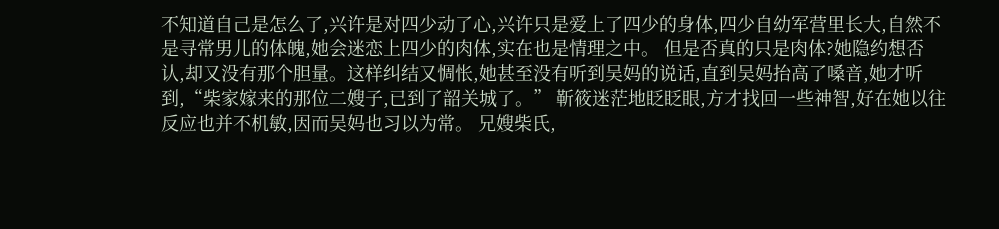不知道自己是怎么了,兴许是对四少动了心,兴许只是爱上了四少的身体,四少自幼军营里长大,自然不是寻常男儿的体魄,她会迷恋上四少的肉体,实在也是情理之中。 但是否真的只是肉体?她隐约想否认,却又没有那个胆量。这样纠结又惆怅,她甚至没有听到吴妈的说话,直到吴妈抬高了嗓音,她才听到,“柴家嫁来的那位二嫂子,已到了韶关城了。” 靳筱迷茫地眨眨眼,方才找回一些神智,好在她以往反应也并不机敏,因而吴妈也习以为常。 兄嫂柴氏,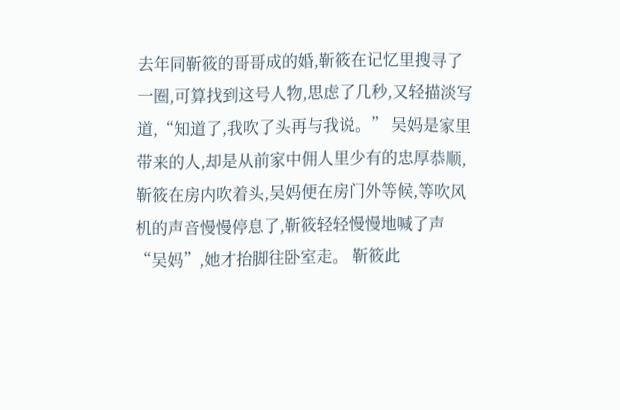去年同靳筱的哥哥成的婚,靳筱在记忆里搜寻了一圈,可算找到这号人物,思虑了几秒,又轻描淡写道,“知道了,我吹了头再与我说。” 吴妈是家里带来的人,却是从前家中佣人里少有的忠厚恭顺,靳筱在房内吹着头,吴妈便在房门外等候,等吹风机的声音慢慢停息了,靳筱轻轻慢慢地喊了声“吴妈”,她才抬脚往卧室走。 靳筱此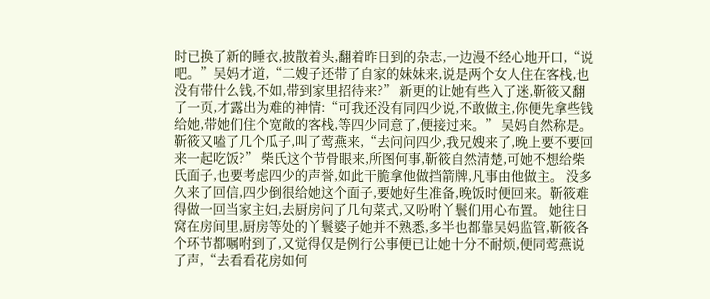时已换了新的睡衣,披散着头,翻着昨日到的杂志,一边漫不经心地开口,“说吧。”吴妈才道,“二嫂子还带了自家的妹妹来,说是两个女人住在客栈,也没有带什么钱,不如,带到家里招待来?” 新更的让她有些入了迷,靳筱又翻了一页,才露出为难的神情:“可我还没有同四少说,不敢做主,你便先拿些钱给她,带她们住个宽敞的客栈,等四少同意了,便接过来。” 吴妈自然称是。 靳筱又嗑了几个瓜子,叫了莺燕来,“去问问四少,我兄嫂来了,晚上要不要回来一起吃饭?” 柴氏这个节骨眼来,所图何事,靳筱自然清楚,可她不想给柴氏面子,也要考虑四少的声誉,如此干脆拿他做挡箭牌,凡事由他做主。 没多久来了回信,四少倒很给她这个面子,要她好生准备,晚饭时便回来。靳筱难得做一回当家主妇,去厨房问了几句菜式,又吩咐丫鬟们用心布置。 她往日窝在房间里,厨房等处的丫鬟婆子她并不熟悉,多半也都靠吴妈监管,靳筱各个环节都嘱咐到了,又觉得仅是例行公事便已让她十分不耐烦,便同莺燕说了声,“去看看花房如何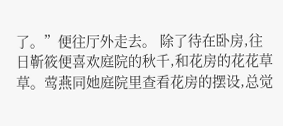了。”便往厅外走去。 除了待在卧房,往日靳筱便喜欢庭院的秋千,和花房的花花草草。莺燕同她庭院里查看花房的摆设,总觉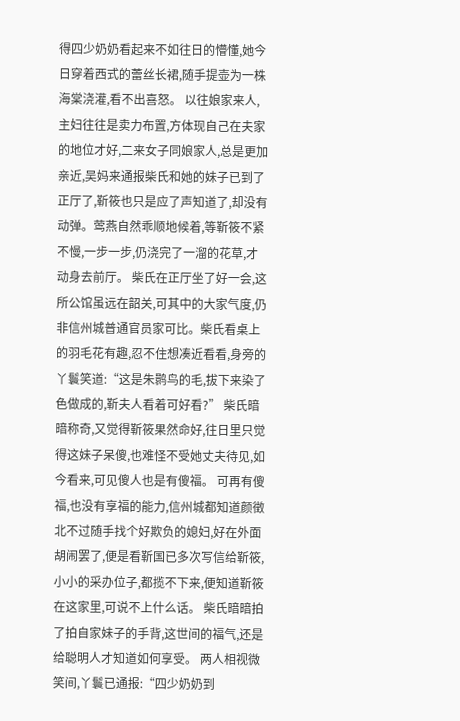得四少奶奶看起来不如往日的懵懂,她今日穿着西式的蕾丝长裙,随手提壶为一株海棠浇灌,看不出喜怒。 以往娘家来人,主妇往往是卖力布置,方体现自己在夫家的地位才好,二来女子同娘家人,总是更加亲近,吴妈来通报柴氏和她的妹子已到了正厅了,靳筱也只是应了声知道了,却没有动弹。莺燕自然乖顺地候着,等靳筱不紧不慢,一步一步,仍浇完了一溜的花草,才动身去前厅。 柴氏在正厅坐了好一会,这所公馆虽远在韶关,可其中的大家气度,仍非信州城普通官员家可比。柴氏看桌上的羽毛花有趣,忍不住想凑近看看,身旁的丫鬟笑道:“这是朱鹮鸟的毛,拔下来染了色做成的,靳夫人看着可好看?” 柴氏暗暗称奇,又觉得靳筱果然命好,往日里只觉得这妹子呆傻,也难怪不受她丈夫待见,如今看来,可见傻人也是有傻福。 可再有傻福,也没有享福的能力,信州城都知道颜徵北不过随手找个好欺负的媳妇,好在外面胡闹罢了,便是看靳国已多次写信给靳筱,小小的采办位子,都揽不下来,便知道靳筱在这家里,可说不上什么话。 柴氏暗暗拍了拍自家妹子的手背,这世间的福气,还是给聪明人才知道如何享受。 两人相视微笑间,丫鬟已通报:“四少奶奶到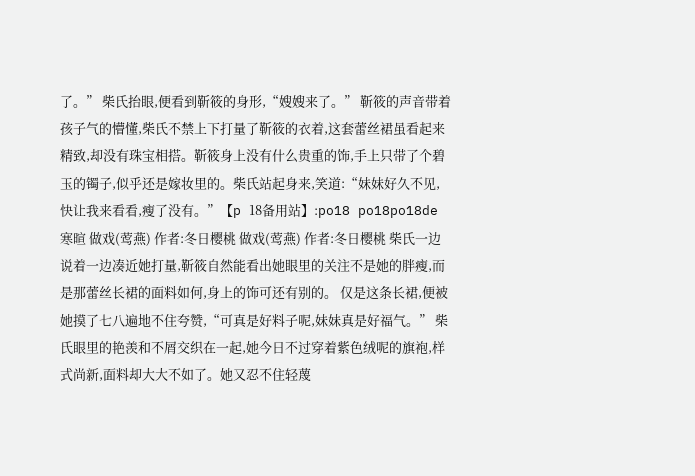了。” 柴氏抬眼,便看到靳筱的身形,“嫂嫂来了。” 靳筱的声音带着孩子气的懵懂,柴氏不禁上下打量了靳筱的衣着,这套蕾丝裙虽看起来精致,却没有珠宝相搭。靳筱身上没有什么贵重的饰,手上只带了个碧玉的镯子,似乎还是嫁妆里的。柴氏站起身来,笑道:“妹妹好久不见,快让我来看看,瘦了没有。”【p 18备用站】:po18 po18po18de 寒暄 做戏(莺燕) 作者:冬日樱桃 做戏(莺燕) 作者:冬日樱桃 柴氏一边说着一边凑近她打量,靳筱自然能看出她眼里的关注不是她的胖瘦,而是那蕾丝长裙的面料如何,身上的饰可还有别的。 仅是这条长裙,便被她摸了七八遍地不住夸赞,“可真是好料子呢,妹妹真是好福气。” 柴氏眼里的艳羡和不屑交织在一起,她今日不过穿着紫色绒呢的旗袍,样式尚新,面料却大大不如了。她又忍不住轻蔑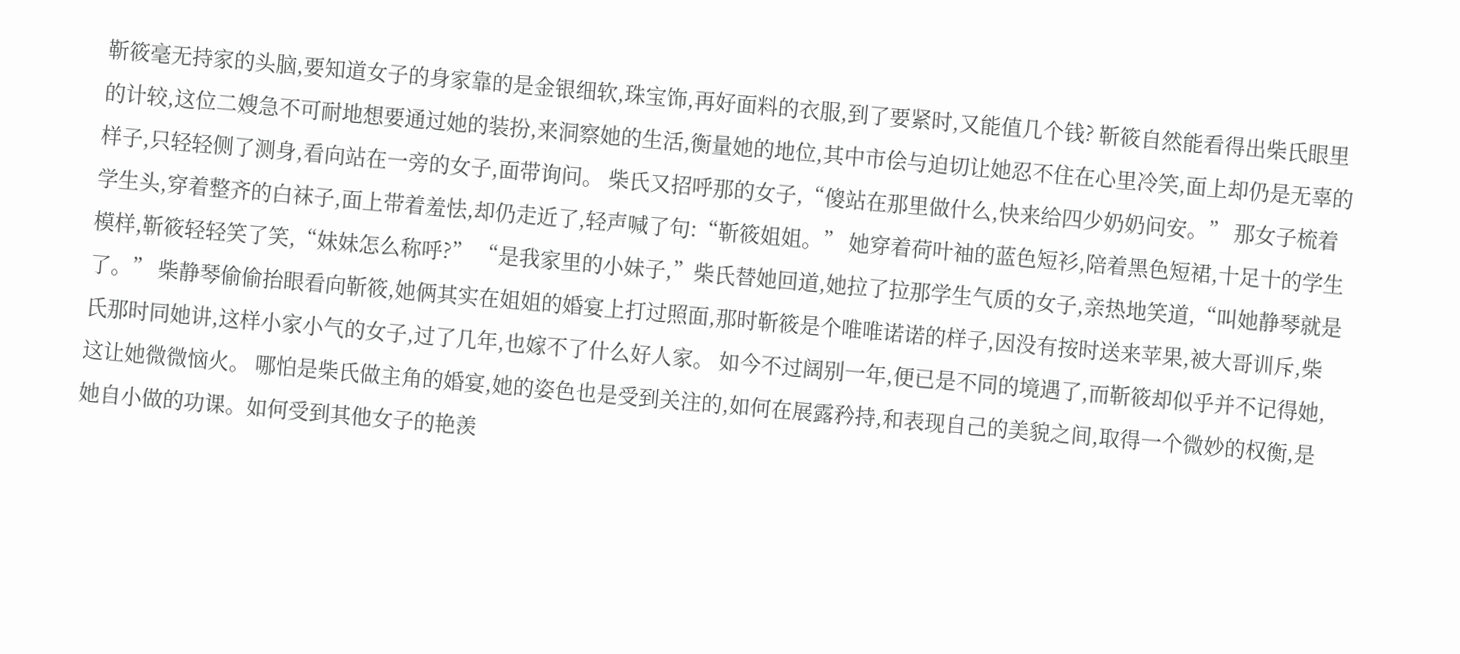靳筱毫无持家的头脑,要知道女子的身家靠的是金银细软,珠宝饰,再好面料的衣服,到了要紧时,又能值几个钱? 靳筱自然能看得出柴氏眼里的计较,这位二嫂急不可耐地想要通过她的装扮,来洞察她的生活,衡量她的地位,其中市侩与迫切让她忍不住在心里冷笑,面上却仍是无辜的样子,只轻轻侧了测身,看向站在一旁的女子,面带询问。 柴氏又招呼那的女子,“傻站在那里做什么,快来给四少奶奶问安。” 那女子梳着学生头,穿着整齐的白袜子,面上带着羞怯,却仍走近了,轻声喊了句:“靳筱姐姐。” 她穿着荷叶袖的蓝色短衫,陪着黑色短裙,十足十的学生模样,靳筱轻轻笑了笑,“妹妹怎么称呼?” “是我家里的小妹子,”柴氏替她回道,她拉了拉那学生气质的女子,亲热地笑道,“叫她静琴就是了。” 柴静琴偷偷抬眼看向靳筱,她俩其实在姐姐的婚宴上打过照面,那时靳筱是个唯唯诺诺的样子,因没有按时送来苹果,被大哥训斥,柴氏那时同她讲,这样小家小气的女子,过了几年,也嫁不了什么好人家。 如今不过阔别一年,便已是不同的境遇了,而靳筱却似乎并不记得她,这让她微微恼火。 哪怕是柴氏做主角的婚宴,她的姿色也是受到关注的,如何在展露矜持,和表现自己的美貌之间,取得一个微妙的权衡,是她自小做的功课。如何受到其他女子的艳羡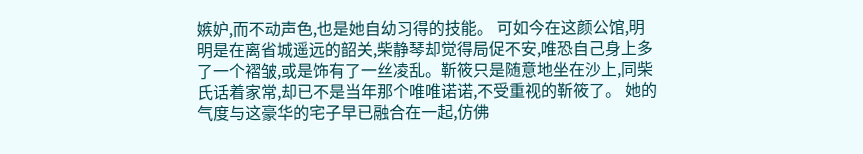嫉妒,而不动声色,也是她自幼习得的技能。 可如今在这颜公馆,明明是在离省城遥远的韶关,柴静琴却觉得局促不安,唯恐自己身上多了一个褶皱,或是饰有了一丝凌乱。靳筱只是随意地坐在沙上,同柴氏话着家常,却已不是当年那个唯唯诺诺,不受重视的靳筱了。 她的气度与这豪华的宅子早已融合在一起,仿佛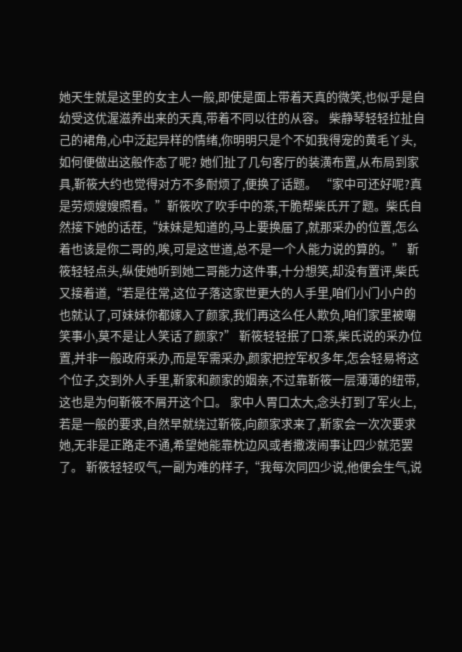她天生就是这里的女主人一般,即使是面上带着天真的微笑,也似乎是自幼受这优渥滋养出来的天真,带着不同以往的从容。 柴静琴轻轻拉扯自己的裙角,心中泛起异样的情绪,你明明只是个不如我得宠的黄毛丫头,如何便做出这般作态了呢? 她们扯了几句客厅的装潢布置,从布局到家具,靳筱大约也觉得对方不多耐烦了,便换了话题。 “家中可还好呢?真是劳烦嫂嫂照看。”靳筱吹了吹手中的茶,干脆帮柴氏开了题。柴氏自然接下她的话茬,“妹妹是知道的,马上要换届了,就那采办的位置,怎么着也该是你二哥的,唉,可是这世道,总不是一个人能力说的算的。” 靳筱轻轻点头,纵使她听到她二哥能力这件事,十分想笑,却没有置评,柴氏又接着道,“若是往常,这位子落这家世更大的人手里,咱们小门小户的也就认了,可妹妹你都嫁入了颜家,我们再这么任人欺负,咱们家里被嘲笑事小,莫不是让人笑话了颜家?” 靳筱轻轻抿了口茶,柴氏说的采办位置,并非一般政府采办,而是军需采办,颜家把控军权多年,怎会轻易将这个位子,交到外人手里,靳家和颜家的姻亲,不过靠靳筱一层薄薄的纽带,这也是为何靳筱不屑开这个口。 家中人胃口太大,念头打到了军火上,若是一般的要求,自然早就绕过靳筱,向颜家求来了,靳家会一次次要求她,无非是正路走不通,希望她能靠枕边风或者撒泼闹事让四少就范罢了。 靳筱轻轻叹气,一副为难的样子,“我每次同四少说,他便会生气,说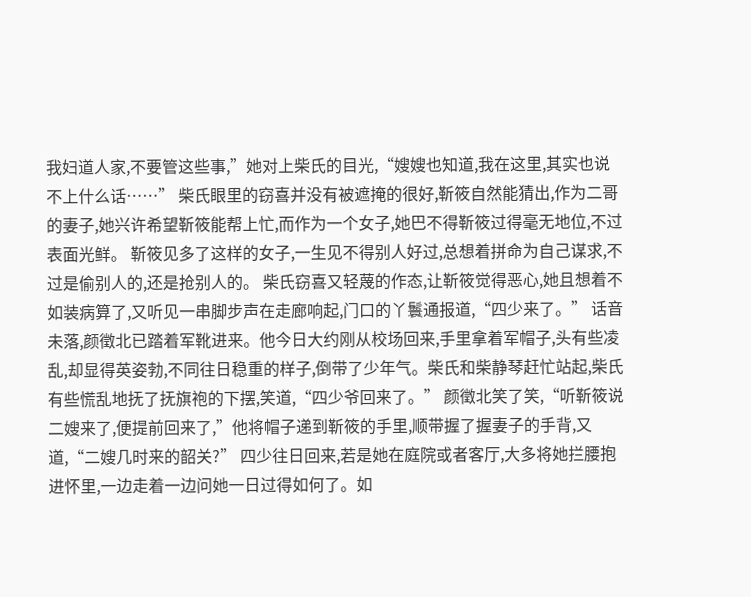我妇道人家,不要管这些事,”她对上柴氏的目光,“嫂嫂也知道,我在这里,其实也说不上什么话……” 柴氏眼里的窃喜并没有被遮掩的很好,靳筱自然能猜出,作为二哥的妻子,她兴许希望靳筱能帮上忙,而作为一个女子,她巴不得靳筱过得毫无地位,不过表面光鲜。 靳筱见多了这样的女子,一生见不得别人好过,总想着拼命为自己谋求,不过是偷别人的,还是抢别人的。 柴氏窃喜又轻蔑的作态,让靳筱觉得恶心,她且想着不如装病算了,又听见一串脚步声在走廊响起,门口的丫鬟通报道,“四少来了。” 话音未落,颜徵北已踏着军靴进来。他今日大约刚从校场回来,手里拿着军帽子,头有些凌乱,却显得英姿勃,不同往日稳重的样子,倒带了少年气。柴氏和柴静琴赶忙站起,柴氏有些慌乱地抚了抚旗袍的下摆,笑道,“四少爷回来了。” 颜徵北笑了笑,“听靳筱说二嫂来了,便提前回来了,”他将帽子递到靳筱的手里,顺带握了握妻子的手背,又道,“二嫂几时来的韶关?” 四少往日回来,若是她在庭院或者客厅,大多将她拦腰抱进怀里,一边走着一边问她一日过得如何了。如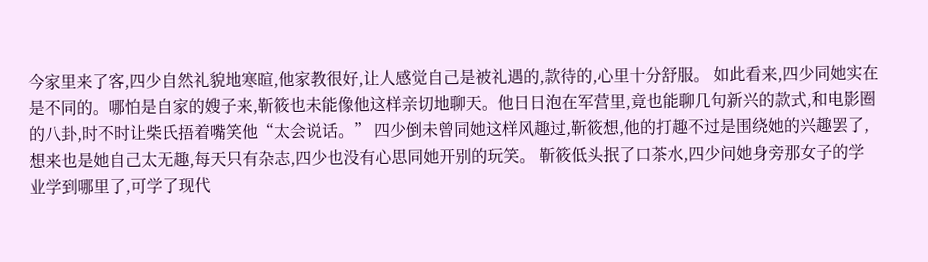今家里来了客,四少自然礼貌地寒暄,他家教很好,让人感觉自己是被礼遇的,款待的,心里十分舒服。 如此看来,四少同她实在是不同的。哪怕是自家的嫂子来,靳筱也未能像他这样亲切地聊天。他日日泡在军营里,竟也能聊几句新兴的款式,和电影圈的八卦,时不时让柴氏捂着嘴笑他“太会说话。” 四少倒未曾同她这样风趣过,靳筱想,他的打趣不过是围绕她的兴趣罢了,想来也是她自己太无趣,每天只有杂志,四少也没有心思同她开别的玩笑。 靳筱低头抿了口茶水,四少问她身旁那女子的学业学到哪里了,可学了现代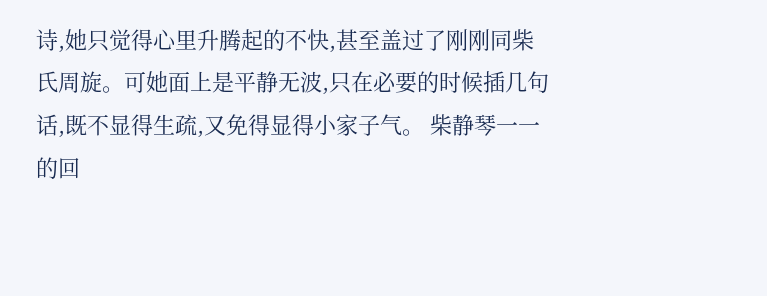诗,她只觉得心里升腾起的不快,甚至盖过了刚刚同柴氏周旋。可她面上是平静无波,只在必要的时候插几句话,既不显得生疏,又免得显得小家子气。 柴静琴一一的回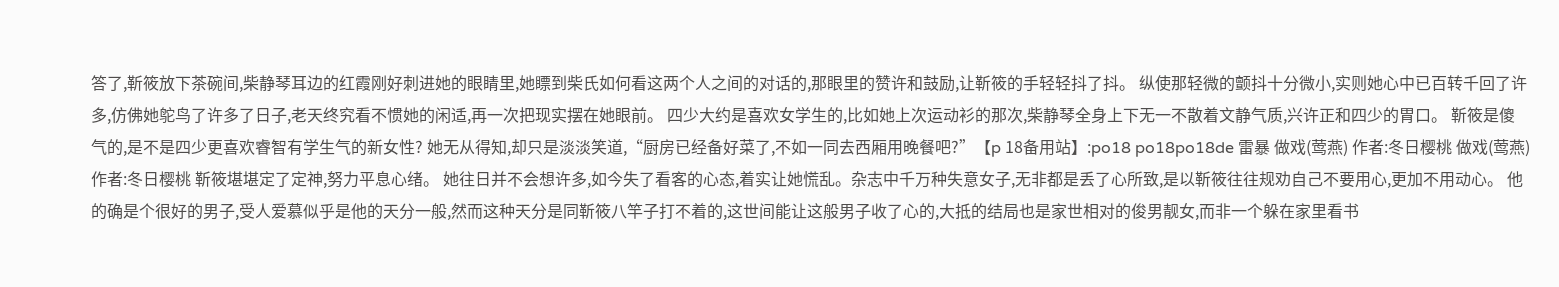答了,靳筱放下茶碗间,柴静琴耳边的红霞刚好刺进她的眼睛里,她瞟到柴氏如何看这两个人之间的对话的,那眼里的赞许和鼓励,让靳筱的手轻轻抖了抖。 纵使那轻微的颤抖十分微小,实则她心中已百转千回了许多,仿佛她鸵鸟了许多了日子,老天终究看不惯她的闲适,再一次把现实摆在她眼前。 四少大约是喜欢女学生的,比如她上次运动衫的那次,柴静琴全身上下无一不散着文静气质,兴许正和四少的胃口。 靳筱是傻气的,是不是四少更喜欢睿智有学生气的新女性? 她无从得知,却只是淡淡笑道,“厨房已经备好菜了,不如一同去西厢用晚餐吧?”【p 18备用站】:po18 po18po18de 雷暴 做戏(莺燕) 作者:冬日樱桃 做戏(莺燕) 作者:冬日樱桃 靳筱堪堪定了定神,努力平息心绪。 她往日并不会想许多,如今失了看客的心态,着实让她慌乱。杂志中千万种失意女子,无非都是丢了心所致,是以靳筱往往规劝自己不要用心,更加不用动心。 他的确是个很好的男子,受人爱慕似乎是他的天分一般,然而这种天分是同靳筱八竿子打不着的,这世间能让这般男子收了心的,大抵的结局也是家世相对的俊男靓女,而非一个躲在家里看书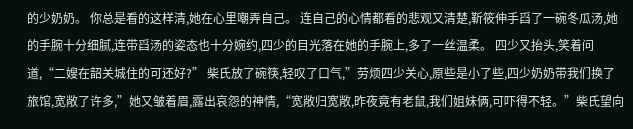的少奶奶。 你总是看的这样清,她在心里嘲弄自己。 连自己的心情都看的悲观又清楚,靳筱伸手舀了一碗冬瓜汤,她的手腕十分细腻,连带舀汤的姿态也十分婉约,四少的目光落在她的手腕上,多了一丝温柔。 四少又抬头,笑着问道,“二嫂在韶关城住的可还好?” 柴氏放了碗筷,轻叹了口气,”劳烦四少关心,原些是小了些,四少奶奶带我们换了旅馆,宽敞了许多,”她又皱着眉,露出哀怨的神情,“宽敞归宽敞,昨夜竟有老鼠,我们姐妹俩,可吓得不轻。”柴氏望向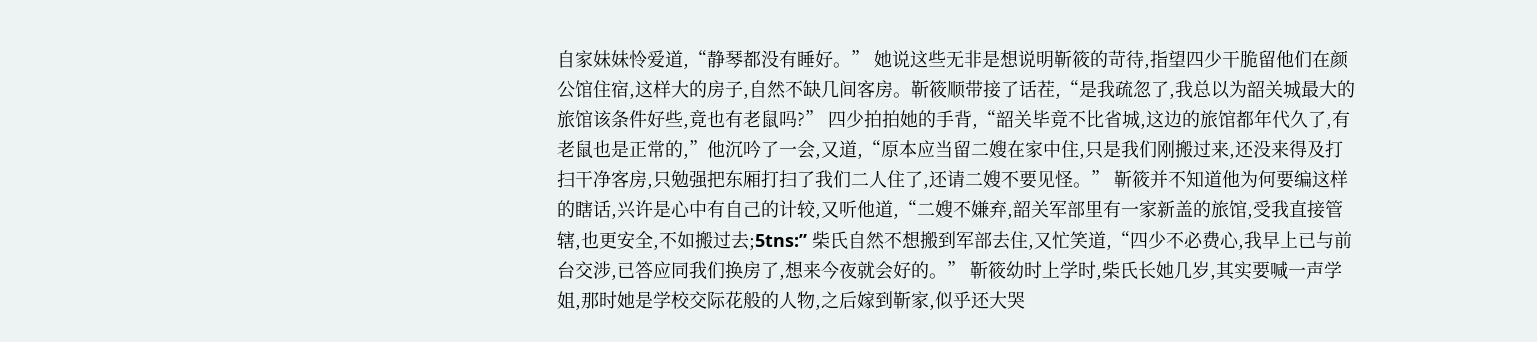自家妹妹怜爱道,“静琴都没有睡好。” 她说这些无非是想说明靳筱的苛待,指望四少干脆留他们在颜公馆住宿,这样大的房子,自然不缺几间客房。靳筱顺带接了话茬,“是我疏忽了,我总以为韶关城最大的旅馆该条件好些,竟也有老鼠吗?” 四少拍拍她的手背,“韶关毕竟不比省城,这边的旅馆都年代久了,有老鼠也是正常的,”他沉吟了一会,又道,“原本应当留二嫂在家中住,只是我们刚搬过来,还没来得及打扫干净客房,只勉强把东厢打扫了我们二人住了,还请二嫂不要见怪。” 靳筱并不知道他为何要编这样的瞎话,兴许是心中有自己的计较,又听他道,“二嫂不嫌弃,韶关军部里有一家新盖的旅馆,受我直接管辖,也更安全,不如搬过去;5tns:” 柴氏自然不想搬到军部去住,又忙笑道,“四少不必费心,我早上已与前台交涉,已答应同我们换房了,想来今夜就会好的。” 靳筱幼时上学时,柴氏长她几岁,其实要喊一声学姐,那时她是学校交际花般的人物,之后嫁到靳家,似乎还大哭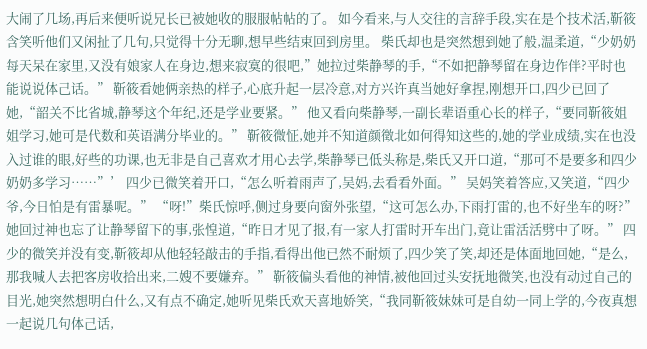大闹了几场,再后来便听说兄长已被她收的服服帖帖的了。 如今看来,与人交往的言辞手段,实在是个技术活,靳筱含笑听他们又闲扯了几句,只觉得十分无聊,想早些结束回到房里。 柴氏却也是突然想到她了般,温柔道,“少奶奶每天呆在家里,又没有娘家人在身边,想来寂寞的很吧,”她拉过柴静琴的手,“不如把静琴留在身边作伴?平时也能说说体己话。” 靳筱看她俩亲热的样子,心底升起一层冷意,对方兴许真当她好拿捏,刚想开口,四少已回了她,“韶关不比省城,静琴这个年纪,还是学业要紧。” 他又看向柴静琴,一副长辈语重心长的样子,“要同靳筱姐姐学习,她可是代数和英语满分毕业的。” 靳筱微怔,她并不知道颜徵北如何得知这些的,她的学业成绩,实在也没入过谁的眼,好些的功课,也无非是自己喜欢才用心去学,柴静琴已低头称是,柴氏又开口道,“那可不是要多和四少奶奶多学习……”’ 四少已微笑着开口,“怎么听着雨声了,吴妈,去看看外面。” 吴妈笑着答应,又笑道,“四少爷,今日怕是有雷暴呢。” “呀!”柴氏惊呼,侧过身要向窗外张望,“这可怎么办,下雨打雷的,也不好坐车的呀?” 她回过神也忘了让静琴留下的事,张惶道,“昨日才见了报,有一家人打雷时开车出门,竟让雷活活劈中了呀。” 四少的微笑并没有变,靳筱却从他轻轻敲击的手指,看得出他已然不耐烦了,四少笑了笑,却还是体面地回她,“是么,那我喊人去把客房收拾出来,二嫂不要嫌弃。” 靳筱偏头看他的神情,被他回过头安抚地微笑,也没有动过自己的目光,她突然想明白什么,又有点不确定,她听见柴氏欢天喜地娇笑,“我同靳筱妹妹可是自幼一同上学的,今夜真想一起说几句体己话,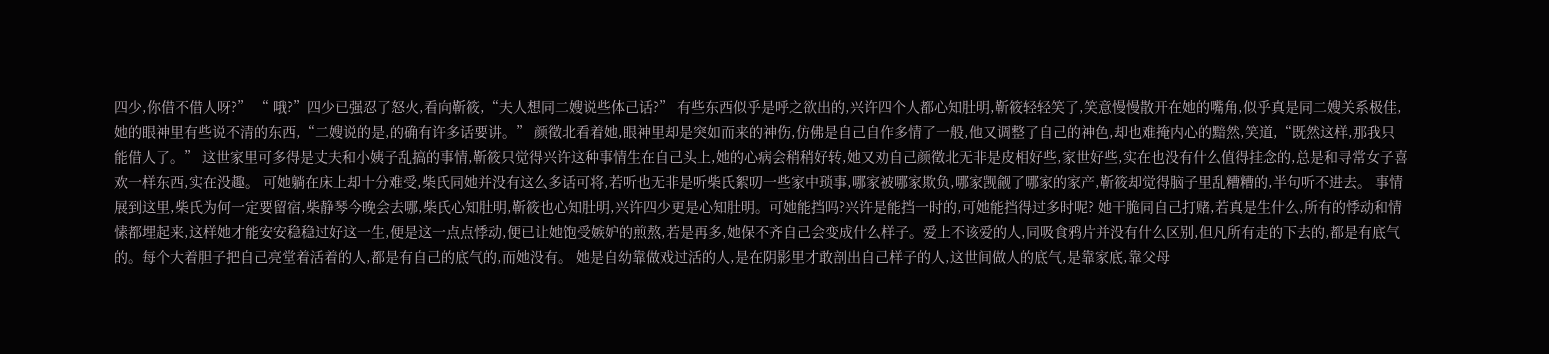四少,你借不借人呀?” “ 哦?”四少已强忍了怒火,看向靳筱,“夫人想同二嫂说些体己话?” 有些东西似乎是呼之欲出的,兴许四个人都心知肚明,靳筱轻轻笑了,笑意慢慢散开在她的嘴角,似乎真是同二嫂关系极佳,她的眼神里有些说不清的东西,“二嫂说的是,的确有许多话要讲。” 颜徵北看着她,眼神里却是突如而来的神伤,仿佛是自己自作多情了一般,他又调整了自己的神色,却也难掩内心的黯然,笑道,“既然这样,那我只能借人了。” 这世家里可多得是丈夫和小姨子乱搞的事情,靳筱只觉得兴许这种事情生在自己头上,她的心病会稍稍好转,她又劝自己颜徵北无非是皮相好些,家世好些,实在也没有什么值得挂念的,总是和寻常女子喜欢一样东西,实在没趣。 可她躺在床上却十分难受,柴氏同她并没有这么多话可将,若听也无非是听柴氏絮叨一些家中琐事,哪家被哪家欺负,哪家觊觎了哪家的家产,靳筱却觉得脑子里乱糟糟的,半句听不进去。 事情展到这里,柴氏为何一定要留宿,柴静琴今晚会去哪,柴氏心知肚明,靳筱也心知肚明,兴许四少更是心知肚明。可她能挡吗?兴许是能挡一时的,可她能挡得过多时呢? 她干脆同自己打赌,若真是生什么,所有的悸动和情愫都埋起来,这样她才能安安稳稳过好这一生,便是这一点点悸动,便已让她饱受嫉妒的煎熬,若是再多,她保不齐自己会变成什么样子。爱上不该爱的人,同吸食鸦片并没有什么区别,但凡所有走的下去的,都是有底气的。每个大着胆子把自己亮堂着活着的人,都是有自己的底气的,而她没有。 她是自幼靠做戏过活的人,是在阴影里才敢剖出自己样子的人,这世间做人的底气,是靠家底,靠父母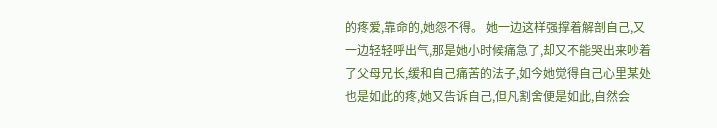的疼爱,靠命的,她怨不得。 她一边这样强撑着解剖自己,又一边轻轻呼出气,那是她小时候痛急了,却又不能哭出来吵着了父母兄长,缓和自己痛苦的法子,如今她觉得自己心里某处也是如此的疼,她又告诉自己,但凡割舍便是如此,自然会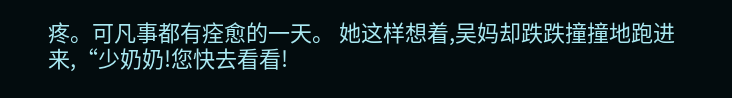疼。可凡事都有痊愈的一天。 她这样想着,吴妈却跌跌撞撞地跑进来,“少奶奶!您快去看看!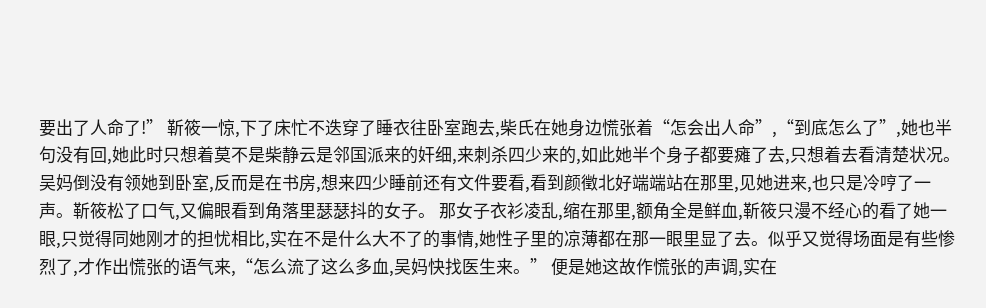要出了人命了!” 靳筱一惊,下了床忙不迭穿了睡衣往卧室跑去,柴氏在她身边慌张着“怎会出人命”,“到底怎么了”,她也半句没有回,她此时只想着莫不是柴静云是邻国派来的奸细,来刺杀四少来的,如此她半个身子都要瘫了去,只想着去看清楚状况。 吴妈倒没有领她到卧室,反而是在书房,想来四少睡前还有文件要看,看到颜徵北好端端站在那里,见她进来,也只是冷哼了一声。靳筱松了口气,又偏眼看到角落里瑟瑟抖的女子。 那女子衣衫凌乱,缩在那里,额角全是鲜血,靳筱只漫不经心的看了她一眼,只觉得同她刚才的担忧相比,实在不是什么大不了的事情,她性子里的凉薄都在那一眼里显了去。似乎又觉得场面是有些惨烈了,才作出慌张的语气来,“怎么流了这么多血,吴妈快找医生来。” 便是她这故作慌张的声调,实在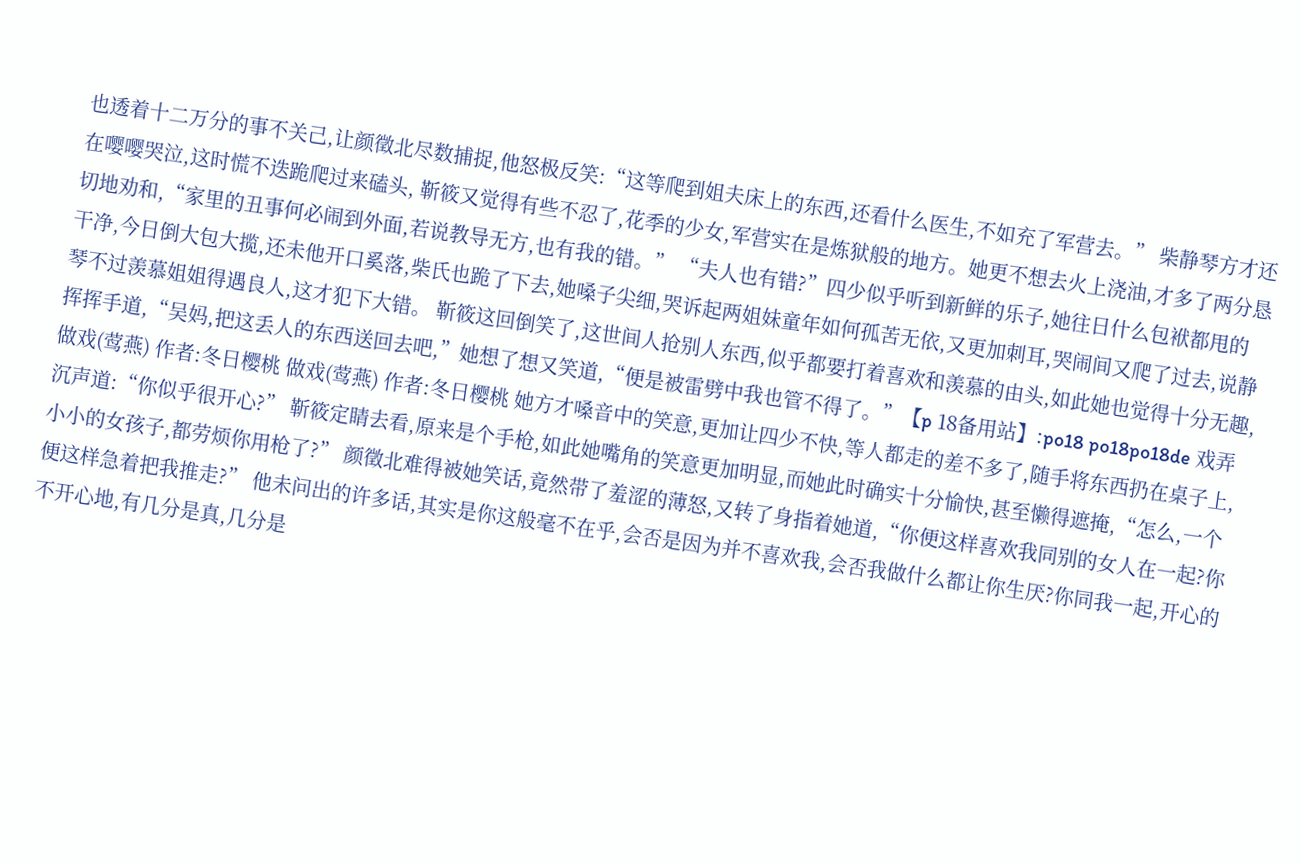也透着十二万分的事不关己,让颜徵北尽数捕捉,他怒极反笑:“这等爬到姐夫床上的东西,还看什么医生,不如充了军营去。” 柴静琴方才还在嘤嘤哭泣,这时慌不迭跪爬过来磕头, 靳筱又觉得有些不忍了,花季的少女,军营实在是炼狱般的地方。她更不想去火上浇油,才多了两分恳切地劝和,“家里的丑事何必闹到外面,若说教导无方,也有我的错。” “夫人也有错?”四少似乎听到新鲜的乐子,她往日什么包袱都甩的干净,今日倒大包大揽,还未他开口奚落,柴氏也跪了下去,她嗓子尖细,哭诉起两姐妹童年如何孤苦无依,又更加刺耳,哭闹间又爬了过去,说静琴不过羡慕姐姐得遇良人,这才犯下大错。 靳筱这回倒笑了,这世间人抢别人东西,似乎都要打着喜欢和羡慕的由头,如此她也觉得十分无趣,挥挥手道,“吴妈,把这丢人的东西送回去吧,”她想了想又笑道,“便是被雷劈中我也管不得了。”【p 18备用站】:po18 po18po18de 戏弄 做戏(莺燕) 作者:冬日樱桃 做戏(莺燕) 作者:冬日樱桃 她方才嗓音中的笑意,更加让四少不快,等人都走的差不多了,随手将东西扔在桌子上,沉声道:“你似乎很开心?” 靳筱定睛去看,原来是个手枪,如此她嘴角的笑意更加明显,而她此时确实十分愉快,甚至懒得遮掩,“怎么,一个小小的女孩子,都劳烦你用枪了?” 颜徵北难得被她笑话,竟然带了羞涩的薄怒,又转了身指着她道,“你便这样喜欢我同别的女人在一起?你便这样急着把我推走?” 他未问出的许多话,其实是你这般毫不在乎,会否是因为并不喜欢我,会否我做什么都让你生厌?你同我一起,开心的不开心地,有几分是真,几分是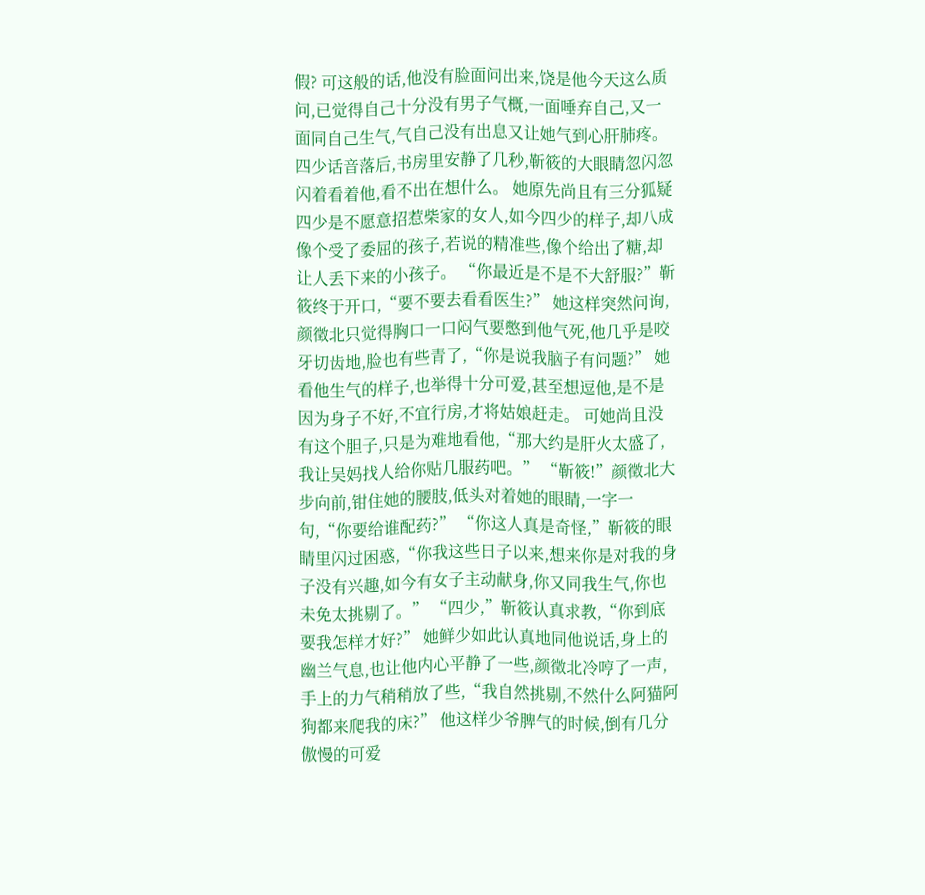假? 可这般的话,他没有脸面问出来,饶是他今天这么质问,已觉得自己十分没有男子气概,一面唾弃自己,又一面同自己生气,气自己没有出息又让她气到心肝肺疼。 四少话音落后,书房里安静了几秒,靳筱的大眼睛忽闪忽闪着看着他,看不出在想什么。 她原先尚且有三分狐疑四少是不愿意招惹柴家的女人,如今四少的样子,却八成像个受了委屈的孩子,若说的精准些,像个给出了糖,却让人丢下来的小孩子。 “你最近是不是不大舒服?”靳筱终于开口,“要不要去看看医生?” 她这样突然问询,颜徵北只觉得胸口一口闷气要憋到他气死,他几乎是咬牙切齿地,脸也有些青了,“你是说我脑子有问题?” 她看他生气的样子,也举得十分可爱,甚至想逗他,是不是因为身子不好,不宜行房,才将姑娘赶走。 可她尚且没有这个胆子,只是为难地看他,“那大约是肝火太盛了,我让吴妈找人给你贴几服药吧。” “靳筱!”颜徵北大步向前,钳住她的腰肢,低头对着她的眼睛,一字一句,“你要给谁配药?” “你这人真是奇怪,”靳筱的眼睛里闪过困惑,“你我这些日子以来,想来你是对我的身子没有兴趣,如今有女子主动献身,你又同我生气,你也未免太挑剔了。” “四少,”靳筱认真求教,“你到底要我怎样才好?” 她鲜少如此认真地同他说话,身上的幽兰气息,也让他内心平静了一些,颜徵北冷哼了一声,手上的力气稍稍放了些,“我自然挑剔,不然什么阿猫阿狗都来爬我的床?” 他这样少爷脾气的时候,倒有几分傲慢的可爱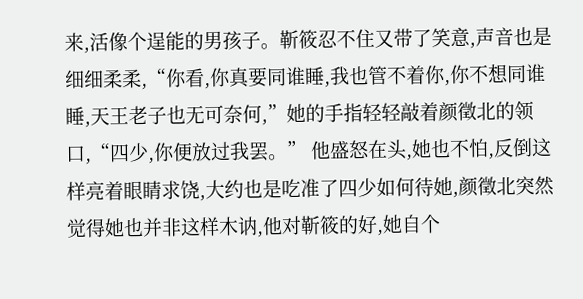来,活像个逞能的男孩子。靳筱忍不住又带了笑意,声音也是细细柔柔,“你看,你真要同谁睡,我也管不着你,你不想同谁睡,天王老子也无可奈何,”她的手指轻轻敲着颜徵北的领口,“四少,你便放过我罢。” 他盛怒在头,她也不怕,反倒这样亮着眼睛求饶,大约也是吃准了四少如何待她,颜徵北突然觉得她也并非这样木讷,他对靳筱的好,她自个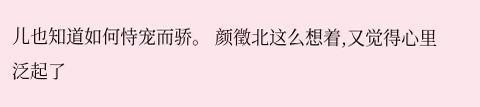儿也知道如何恃宠而骄。 颜徵北这么想着,又觉得心里泛起了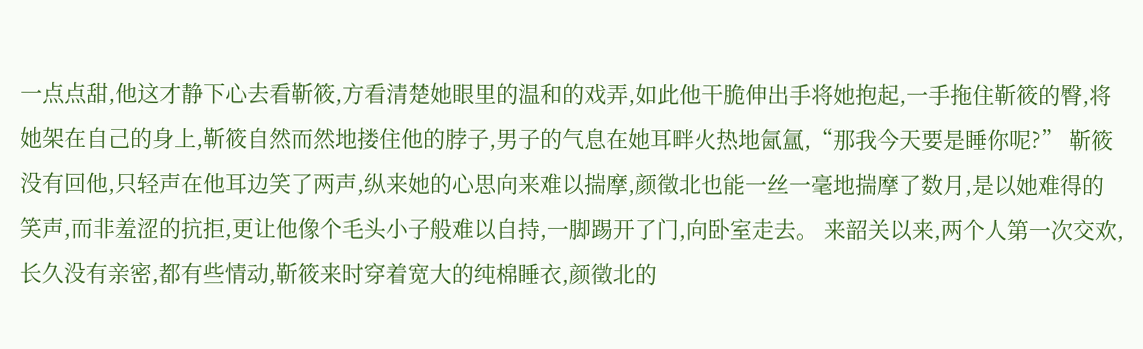一点点甜,他这才静下心去看靳筱,方看清楚她眼里的温和的戏弄,如此他干脆伸出手将她抱起,一手拖住靳筱的臀,将她架在自己的身上,靳筱自然而然地搂住他的脖子,男子的气息在她耳畔火热地氤氲,“那我今天要是睡你呢?” 靳筱没有回他,只轻声在他耳边笑了两声,纵来她的心思向来难以揣摩,颜徵北也能一丝一毫地揣摩了数月,是以她难得的笑声,而非羞涩的抗拒,更让他像个毛头小子般难以自持,一脚踢开了门,向卧室走去。 来韶关以来,两个人第一次交欢,长久没有亲密,都有些情动,靳筱来时穿着宽大的纯棉睡衣,颜徵北的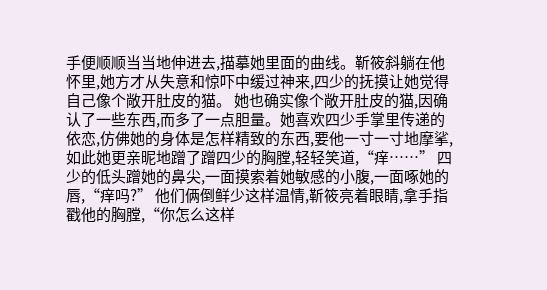手便顺顺当当地伸进去,描摹她里面的曲线。靳筱斜躺在他怀里,她方才从失意和惊吓中缓过神来,四少的抚摸让她觉得自己像个敞开肚皮的猫。 她也确实像个敞开肚皮的猫,因确认了一些东西,而多了一点胆量。她喜欢四少手掌里传递的依恋,仿佛她的身体是怎样精致的东西,要他一寸一寸地摩挲,如此她更亲昵地蹭了蹭四少的胸膛,轻轻笑道,“痒……” 四少的低头蹭她的鼻尖,一面摸索着她敏感的小腹,一面啄她的唇,“痒吗?” 他们俩倒鲜少这样温情,靳筱亮着眼睛,拿手指戳他的胸膛,“你怎么这样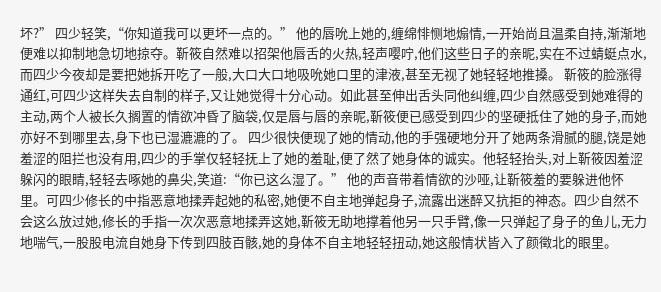坏?” 四少轻笑,“你知道我可以更坏一点的。” 他的唇吮上她的,缠绵悱恻地煽情,一开始尚且温柔自持,渐渐地便难以抑制地急切地掠夺。靳筱自然难以招架他唇舌的火热,轻声嘤咛,他们这些日子的亲昵,实在不过蜻蜓点水,而四少今夜却是要把她拆开吃了一般,大口大口地吸吮她口里的津液,甚至无视了她轻轻地推搡。 靳筱的脸涨得通红,可四少这样失去自制的样子,又让她觉得十分心动。如此甚至伸出舌头同他纠缠,四少自然感受到她难得的主动,两个人被长久搁置的情欲冲昏了脑袋,仅是唇与唇的亲昵,靳筱便已感受到四少的坚硬抵住了她的身子,而她亦好不到哪里去,身下也已湿漉漉的了。 四少很快便现了她的情动,他的手强硬地分开了她两条滑腻的腿,饶是她羞涩的阻拦也没有用,四少的手掌仅轻轻抚上了她的羞耻,便了然了她身体的诚实。他轻轻抬头,对上靳筱因羞涩躲闪的眼睛,轻轻去啄她的鼻尖,笑道:“你已这么湿了。” 他的声音带着情欲的沙哑,让靳筱羞的要躲进他怀里。可四少修长的中指恶意地揉弄起她的私密,她便不自主地弹起身子,流露出迷醉又抗拒的神态。四少自然不会这么放过她,修长的手指一次次恶意地揉弄这她,靳筱无助地撑着他另一只手臂,像一只弹起了身子的鱼儿,无力地喘气,一股股电流自她身下传到四肢百骸,她的身体不自主地轻轻扭动,她这般情状皆入了颜徵北的眼里。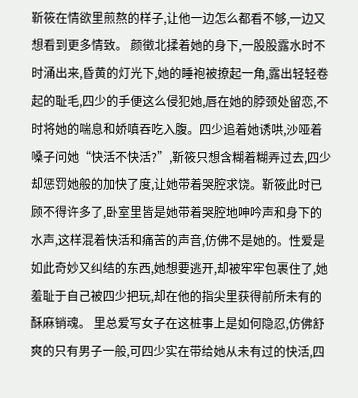靳筱在情欲里煎熬的样子,让他一边怎么都看不够,一边又想看到更多情致。 颜徵北揉着她的身下,一股股露水时不时涌出来,昏黄的灯光下,她的睡袍被撩起一角,露出轻轻卷起的耻毛,四少的手便这么侵犯她,唇在她的脖颈处留恋,不时将她的喘息和娇嗔吞吃入腹。四少追着她诱哄,沙哑着嗓子问她“快活不快活?”,靳筱只想含糊着糊弄过去,四少却惩罚她般的加快了度,让她带着哭腔求饶。靳筱此时已顾不得许多了,卧室里皆是她带着哭腔地呻吟声和身下的水声,这样混着快活和痛苦的声音,仿佛不是她的。性爱是如此奇妙又纠结的东西,她想要逃开,却被牢牢包裹住了,她羞耻于自己被四少把玩,却在他的指尖里获得前所未有的酥麻销魂。 里总爱写女子在这桩事上是如何隐忍,仿佛舒爽的只有男子一般,可四少实在带给她从未有过的快活,四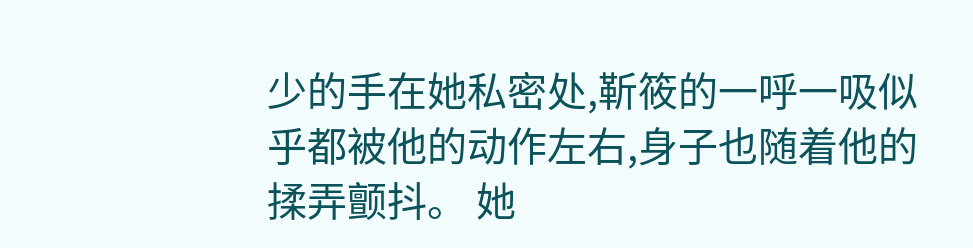少的手在她私密处,靳筱的一呼一吸似乎都被他的动作左右,身子也随着他的揉弄颤抖。 她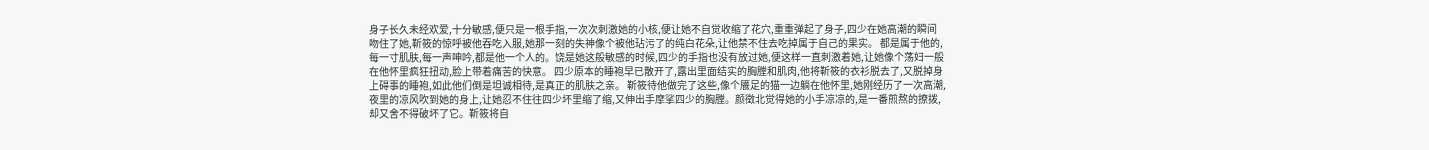身子长久未经欢爱,十分敏感,便只是一根手指,一次次刺激她的小核,便让她不自觉收缩了花穴,重重弹起了身子,四少在她高潮的瞬间吻住了她,靳筱的惊呼被他吞吃入服,她那一刻的失神像个被他玷污了的纯白花朵,让他禁不住去吃掉属于自己的果实。 都是属于他的,每一寸肌肤,每一声呻吟,都是他一个人的。饶是她这般敏感的时候,四少的手指也没有放过她,便这样一直刺激着她,让她像个荡妇一般在他怀里疯狂扭动,脸上带着痛苦的快意。 四少原本的睡袍早已散开了,露出里面结实的胸膛和肌肉,他将靳筱的衣衫脱去了,又脱掉身上碍事的睡袍,如此他们倒是坦诚相待,是真正的肌肤之亲。 靳筱待他做完了这些,像个餍足的猫一边躺在他怀里,她刚经历了一次高潮,夜里的凉风吹到她的身上,让她忍不住往四少坏里缩了缩,又伸出手摩挲四少的胸膛。颜徵北觉得她的小手凉凉的,是一番煎熬的撩拨,却又舍不得破坏了它。靳筱将自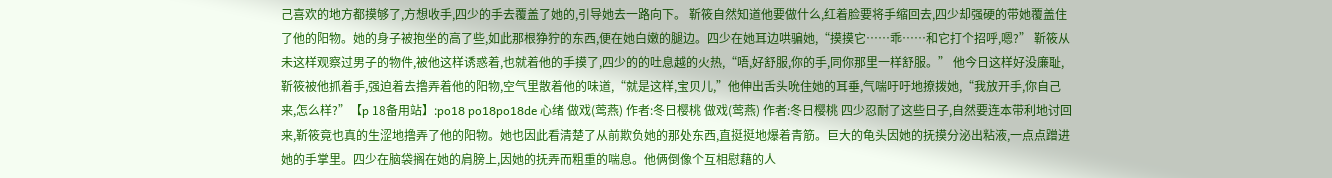己喜欢的地方都摸够了,方想收手,四少的手去覆盖了她的,引导她去一路向下。 靳筱自然知道他要做什么,红着脸要将手缩回去,四少却强硬的带她覆盖住了他的阳物。她的身子被抱坐的高了些,如此那根狰狞的东西,便在她白嫩的腿边。四少在她耳边哄骗她,“摸摸它……乖……和它打个招呼,嗯?” 靳筱从未这样观察过男子的物件,被他这样诱惑着,也就着他的手摸了,四少的的吐息越的火热,“唔,好舒服,你的手,同你那里一样舒服。” 他今日这样好没廉耻,靳筱被他抓着手,强迫着去撸弄着他的阳物,空气里散着他的味道,“就是这样,宝贝儿,”他伸出舌头吮住她的耳垂,气喘吁吁地撩拨她,“我放开手,你自己来,怎么样?”【p 18备用站】:po18 po18po18de 心绪 做戏(莺燕) 作者:冬日樱桃 做戏(莺燕) 作者:冬日樱桃 四少忍耐了这些日子,自然要连本带利地讨回来,靳筱竟也真的生涩地撸弄了他的阳物。她也因此看清楚了从前欺负她的那处东西,直挺挺地爆着青筋。巨大的龟头因她的抚摸分泌出粘液,一点点蹭进她的手掌里。四少在脑袋搁在她的肩膀上,因她的抚弄而粗重的喘息。他俩倒像个互相慰藉的人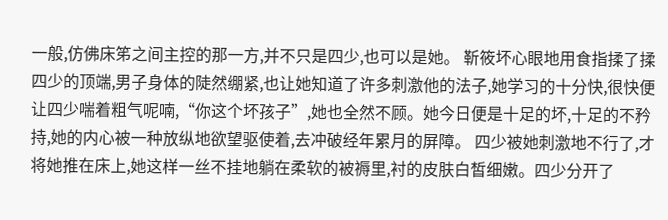一般,仿佛床笫之间主控的那一方,并不只是四少,也可以是她。 靳筱坏心眼地用食指揉了揉四少的顶端,男子身体的陡然绷紧,也让她知道了许多刺激他的法子,她学习的十分快,很快便让四少喘着粗气呢喃,“你这个坏孩子”,她也全然不顾。她今日便是十足的坏,十足的不矜持,她的内心被一种放纵地欲望驱使着,去冲破经年累月的屏障。 四少被她刺激地不行了,才将她推在床上,她这样一丝不挂地躺在柔软的被褥里,衬的皮肤白皙细嫩。四少分开了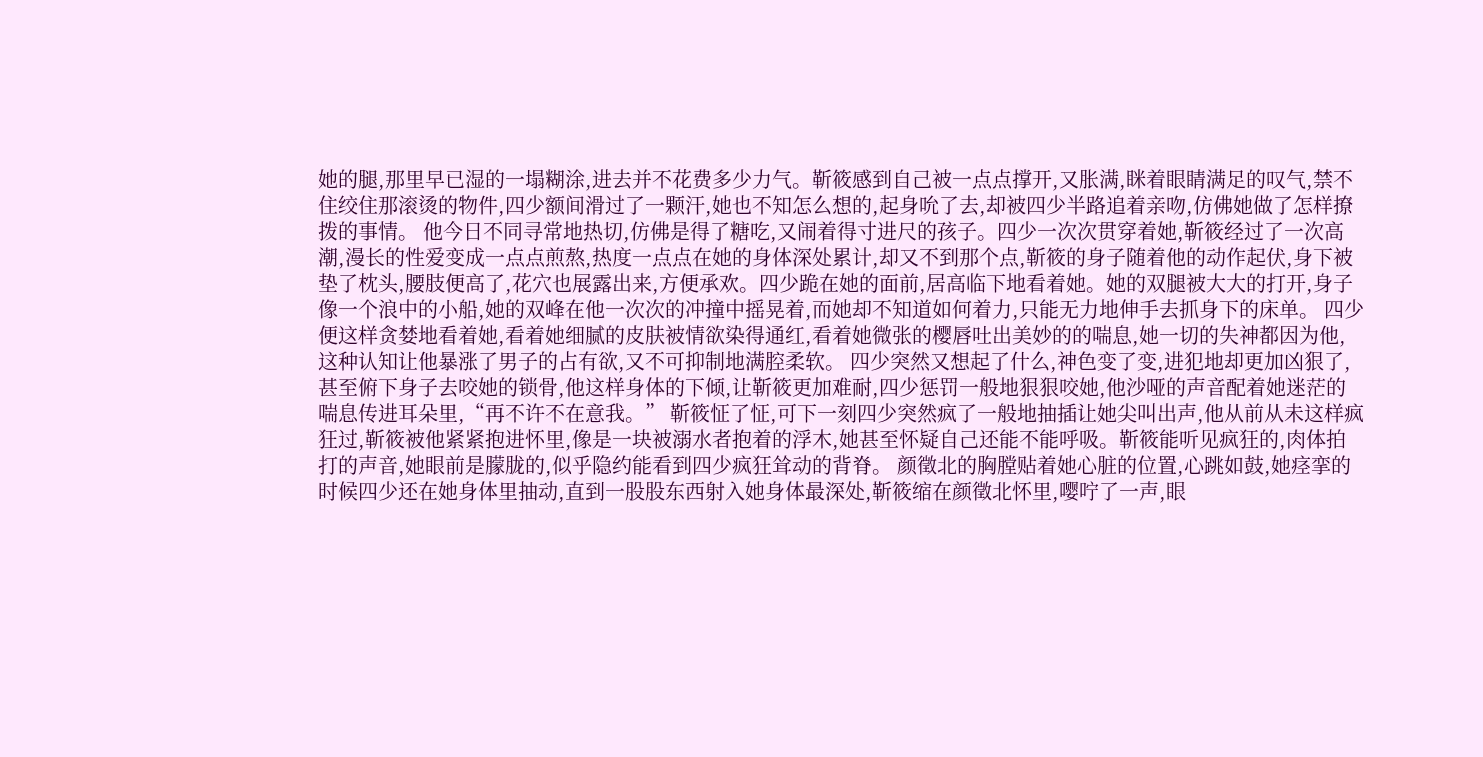她的腿,那里早已湿的一塌糊涂,进去并不花费多少力气。靳筱感到自己被一点点撑开,又胀满,眯着眼睛满足的叹气,禁不住绞住那滚烫的物件,四少额间滑过了一颗汗,她也不知怎么想的,起身吮了去,却被四少半路追着亲吻,仿佛她做了怎样撩拨的事情。 他今日不同寻常地热切,仿佛是得了糖吃,又闹着得寸进尺的孩子。四少一次次贯穿着她,靳筱经过了一次高潮,漫长的性爱变成一点点煎熬,热度一点点在她的身体深处累计,却又不到那个点,靳筱的身子随着他的动作起伏,身下被垫了枕头,腰肢便高了,花穴也展露出来,方便承欢。四少跪在她的面前,居高临下地看着她。她的双腿被大大的打开,身子像一个浪中的小船,她的双峰在他一次次的冲撞中摇晃着,而她却不知道如何着力,只能无力地伸手去抓身下的床单。 四少便这样贪婪地看着她,看着她细腻的皮肤被情欲染得通红,看着她微张的樱唇吐出美妙的的喘息,她一切的失神都因为他,这种认知让他暴涨了男子的占有欲,又不可抑制地满腔柔软。 四少突然又想起了什么,神色变了变,进犯地却更加凶狠了,甚至俯下身子去咬她的锁骨,他这样身体的下倾,让靳筱更加难耐,四少惩罚一般地狠狠咬她,他沙哑的声音配着她迷茫的喘息传进耳朵里,“再不许不在意我。” 靳筱怔了怔,可下一刻四少突然疯了一般地抽插让她尖叫出声,他从前从未这样疯狂过,靳筱被他紧紧抱进怀里,像是一块被溺水者抱着的浮木,她甚至怀疑自己还能不能呼吸。靳筱能听见疯狂的,肉体拍打的声音,她眼前是朦胧的,似乎隐约能看到四少疯狂耸动的背脊。 颜徵北的胸膛贴着她心脏的位置,心跳如鼓,她痉挛的时候四少还在她身体里抽动,直到一股股东西射入她身体最深处,靳筱缩在颜徵北怀里,嘤咛了一声,眼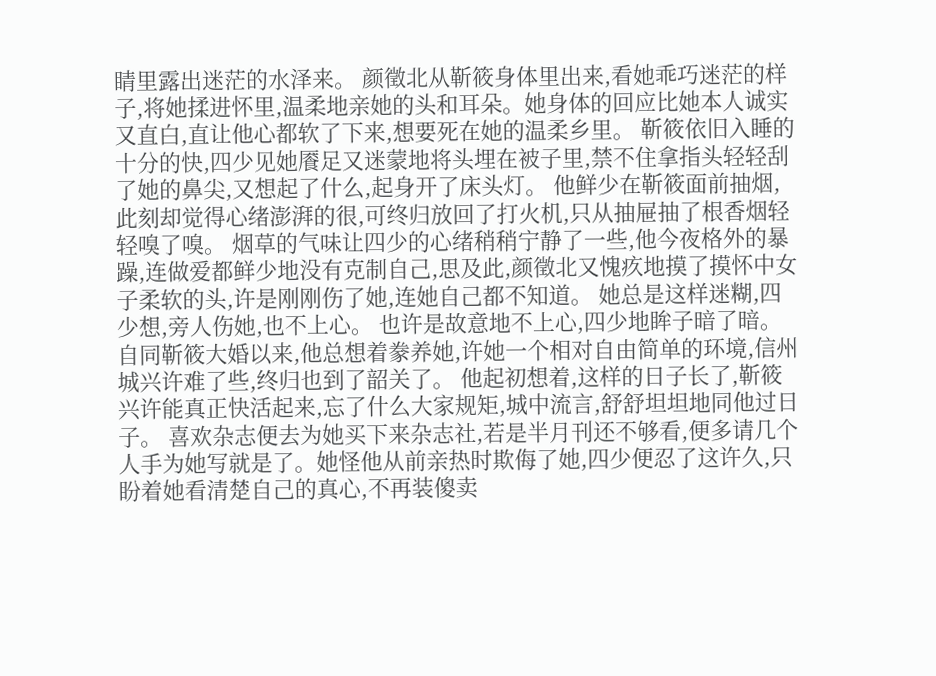睛里露出迷茫的水泽来。 颜徵北从靳筱身体里出来,看她乖巧迷茫的样子,将她揉进怀里,温柔地亲她的头和耳朵。她身体的回应比她本人诚实又直白,直让他心都软了下来,想要死在她的温柔乡里。 靳筱依旧入睡的十分的快,四少见她餍足又迷蒙地将头埋在被子里,禁不住拿指头轻轻刮了她的鼻尖,又想起了什么,起身开了床头灯。 他鲜少在靳筱面前抽烟,此刻却觉得心绪澎湃的很,可终归放回了打火机,只从抽屉抽了根香烟轻轻嗅了嗅。 烟草的气味让四少的心绪稍稍宁静了一些,他今夜格外的暴躁,连做爱都鲜少地没有克制自己,思及此,颜徵北又愧疚地摸了摸怀中女子柔软的头,许是刚刚伤了她,连她自己都不知道。 她总是这样迷糊,四少想,旁人伤她,也不上心。 也许是故意地不上心,四少地眸子暗了暗。自同靳筱大婚以来,他总想着豢养她,许她一个相对自由简单的环境,信州城兴许难了些,终归也到了韶关了。 他起初想着,这样的日子长了,靳筱兴许能真正快活起来,忘了什么大家规矩,城中流言,舒舒坦坦地同他过日子。 喜欢杂志便去为她买下来杂志社,若是半月刊还不够看,便多请几个人手为她写就是了。她怪他从前亲热时欺侮了她,四少便忍了这许久,只盼着她看清楚自己的真心,不再装傻卖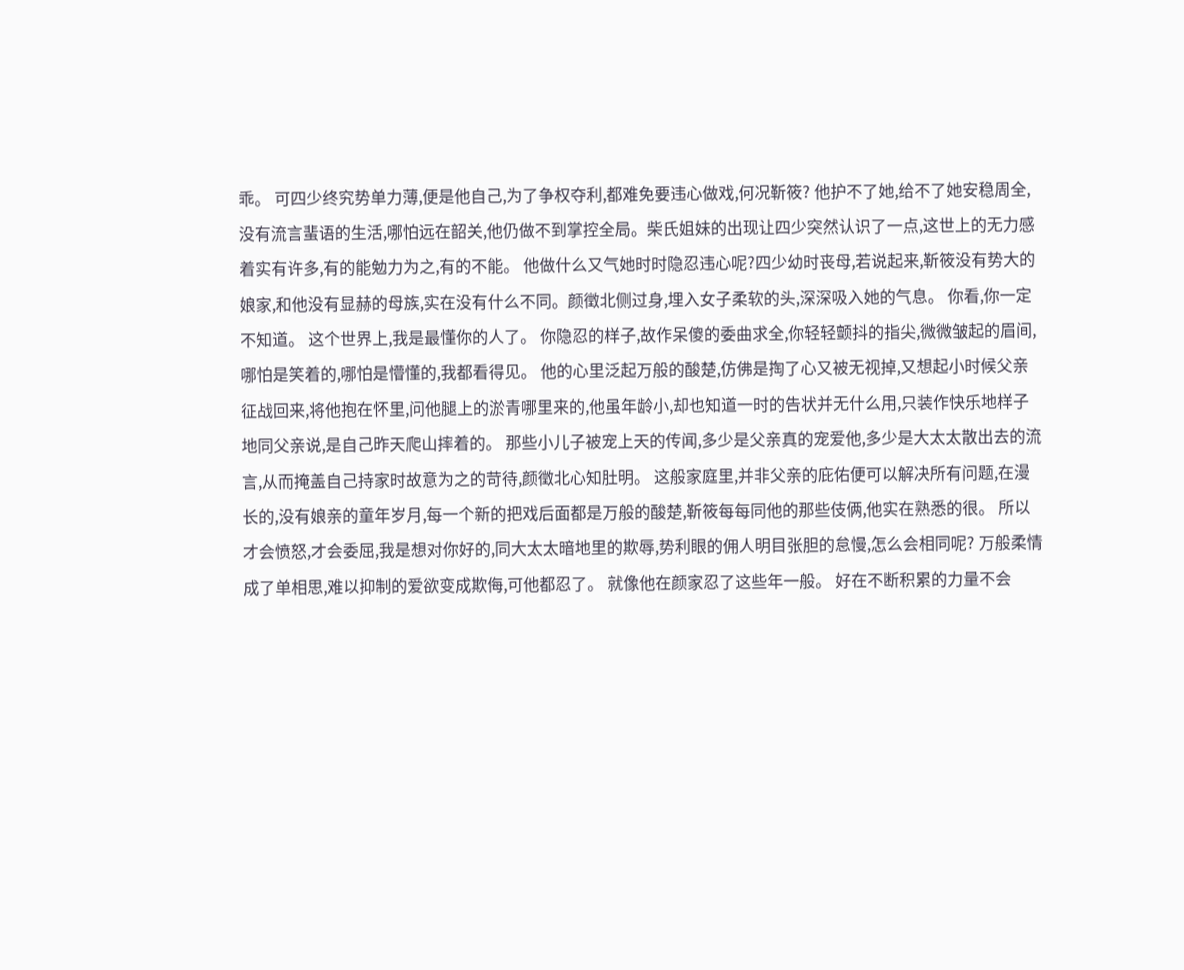乖。 可四少终究势单力薄,便是他自己,为了争权夺利,都难免要违心做戏,何况靳筱? 他护不了她,给不了她安稳周全,没有流言蜚语的生活,哪怕远在韶关,他仍做不到掌控全局。柴氏姐妹的出现让四少突然认识了一点,这世上的无力感着实有许多,有的能勉力为之,有的不能。 他做什么又气她时时隐忍违心呢?四少幼时丧母,若说起来,靳筱没有势大的娘家,和他没有显赫的母族,实在没有什么不同。颜徵北侧过身,埋入女子柔软的头,深深吸入她的气息。 你看,你一定不知道。 这个世界上,我是最懂你的人了。 你隐忍的样子,故作呆傻的委曲求全,你轻轻颤抖的指尖,微微皱起的眉间,哪怕是笑着的,哪怕是懵懂的,我都看得见。 他的心里泛起万般的酸楚,仿佛是掏了心又被无视掉,又想起小时候父亲征战回来,将他抱在怀里,问他腿上的淤青哪里来的,他虽年龄小,却也知道一时的告状并无什么用,只装作快乐地样子地同父亲说,是自己昨天爬山摔着的。 那些小儿子被宠上天的传闻,多少是父亲真的宠爱他,多少是大太太散出去的流言,从而掩盖自己持家时故意为之的苛待,颜徵北心知肚明。 这般家庭里,并非父亲的庇佑便可以解决所有问题,在漫长的,没有娘亲的童年岁月,每一个新的把戏后面都是万般的酸楚,靳筱每每同他的那些伎俩,他实在熟悉的很。 所以才会愤怒,才会委屈,我是想对你好的,同大太太暗地里的欺辱,势利眼的佣人明目张胆的怠慢,怎么会相同呢? 万般柔情成了单相思,难以抑制的爱欲变成欺侮,可他都忍了。 就像他在颜家忍了这些年一般。 好在不断积累的力量不会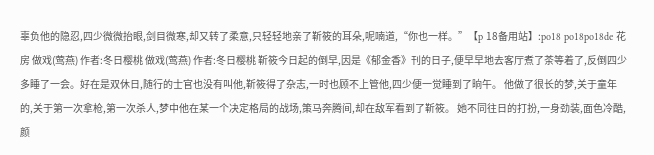辜负他的隐忍,四少微微抬眼,剑目微寒,却又转了柔意,只轻轻地亲了靳筱的耳朵,呢喃道,“你也一样。”【p 18备用站】:po18 po18po18de 花房 做戏(莺燕) 作者:冬日樱桃 做戏(莺燕) 作者:冬日樱桃 靳筱今日起的倒早,因是《郁金香》刊的日子,便早早地去客厅煮了茶等着了,反倒四少多睡了一会。好在是双休日,随行的士官也没有叫他,靳筱得了杂志,一时也顾不上管他,四少便一觉睡到了晌午。 他做了很长的梦,关于童年的,关于第一次拿枪,第一次杀人,梦中他在某一个决定格局的战场,策马奔腾间,却在敌军看到了靳筱。 她不同往日的打扮,一身劲装,面色冷酷,颜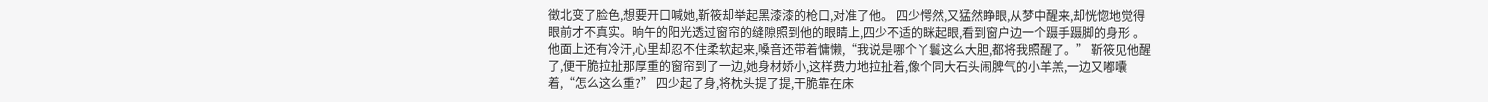徵北变了脸色,想要开口喊她,靳筱却举起黑漆漆的枪口,对准了他。 四少愕然,又猛然睁眼,从梦中醒来,却恍惚地觉得眼前才不真实。晌午的阳光透过窗帘的缝隙照到他的眼睛上,四少不适的眯起眼,看到窗户边一个蹑手蹑脚的身形 。 他面上还有冷汗,心里却忍不住柔软起来,嗓音还带着慵懒,“我说是哪个丫鬟这么大胆,都将我照醒了。” 靳筱见他醒了,便干脆拉扯那厚重的窗帘到了一边,她身材娇小,这样费力地拉扯着,像个同大石头闹脾气的小羊羔,一边又嘟囔着,“怎么这么重?” 四少起了身,将枕头提了提,干脆靠在床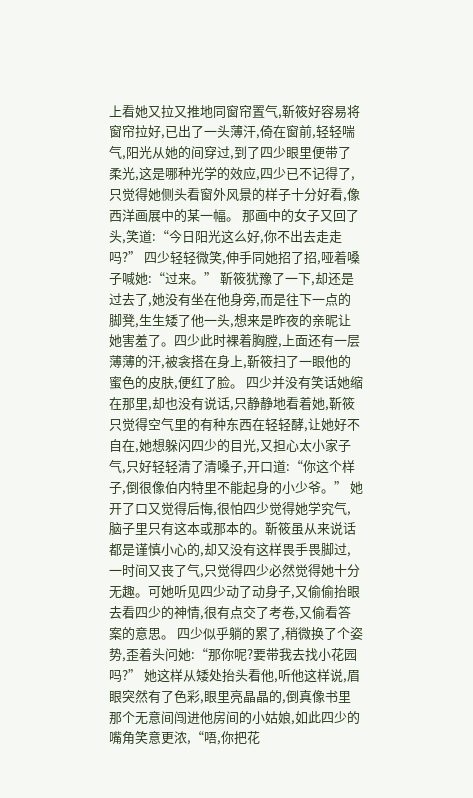上看她又拉又推地同窗帘置气,靳筱好容易将窗帘拉好,已出了一头薄汗,倚在窗前,轻轻喘气,阳光从她的间穿过,到了四少眼里便带了柔光,这是哪种光学的效应,四少已不记得了,只觉得她侧头看窗外风景的样子十分好看,像西洋画展中的某一幅。 那画中的女子又回了头,笑道:“今日阳光这么好,你不出去走走吗?” 四少轻轻微笑,伸手同她招了招,哑着嗓子喊她:“过来。” 靳筱犹豫了一下,却还是过去了,她没有坐在他身旁,而是往下一点的脚凳,生生矮了他一头,想来是昨夜的亲昵让她害羞了。四少此时裸着胸膛,上面还有一层薄薄的汗,被衾搭在身上,靳筱扫了一眼他的蜜色的皮肤,便红了脸。 四少并没有笑话她缩在那里,却也没有说话,只静静地看着她,靳筱只觉得空气里的有种东西在轻轻酵,让她好不自在,她想躲闪四少的目光,又担心太小家子气,只好轻轻清了清嗓子,开口道:“你这个样子,倒很像伯内特里不能起身的小少爷。” 她开了口又觉得后悔,很怕四少觉得她学究气,脑子里只有这本或那本的。靳筱虽从来说话都是谨慎小心的,却又没有这样畏手畏脚过,一时间又丧了气,只觉得四少必然觉得她十分无趣。可她听见四少动了动身子,又偷偷抬眼去看四少的神情,很有点交了考卷,又偷看答案的意思。 四少似乎躺的累了,稍微换了个姿势,歪着头问她:“那你呢?要带我去找小花园吗?” 她这样从矮处抬头看他,听他这样说,眉眼突然有了色彩,眼里亮晶晶的,倒真像书里那个无意间闯进他房间的小姑娘,如此四少的嘴角笑意更浓,“唔,你把花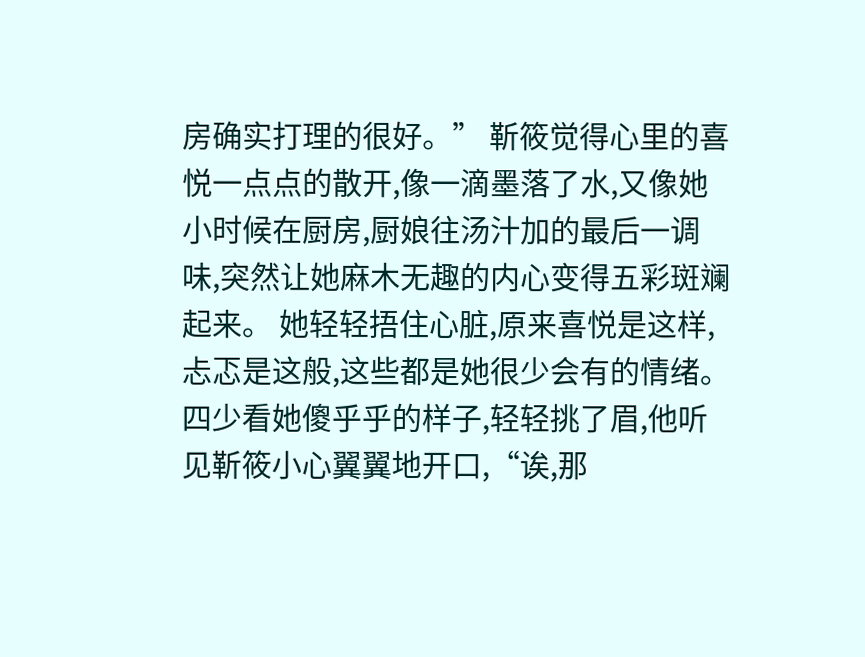房确实打理的很好。” 靳筱觉得心里的喜悦一点点的散开,像一滴墨落了水,又像她小时候在厨房,厨娘往汤汁加的最后一调味,突然让她麻木无趣的内心变得五彩斑斓起来。 她轻轻捂住心脏,原来喜悦是这样,忐忑是这般,这些都是她很少会有的情绪。四少看她傻乎乎的样子,轻轻挑了眉,他听见靳筱小心翼翼地开口,“诶,那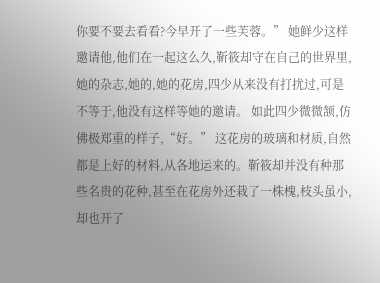你要不要去看看?今早开了一些芙蓉。” 她鲜少这样邀请他,他们在一起这么久,靳筱却守在自己的世界里,她的杂志,她的,她的花房,四少从来没有打扰过,可是不等于,他没有这样等她的邀请。 如此四少微微颔,仿佛极郑重的样子,“好。” 这花房的玻璃和材质,自然都是上好的材料,从各地运来的。靳筱却并没有种那些名贵的花种,甚至在花房外还栽了一株槐,枝头虽小,却也开了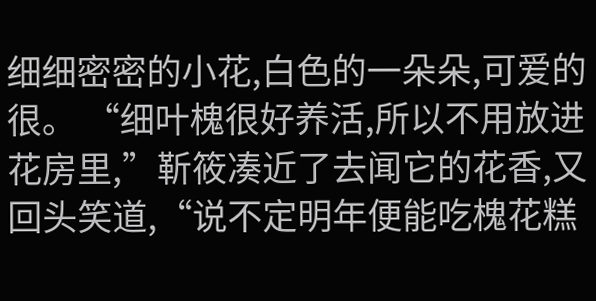细细密密的小花,白色的一朵朵,可爱的很。 “细叶槐很好养活,所以不用放进花房里,”靳筱凑近了去闻它的花香,又回头笑道,“说不定明年便能吃槐花糕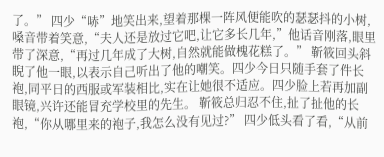了。” 四少“哧”地笑出来,望着那棵一阵风便能吹的瑟瑟抖的小树,嗓音带着笑意,“夫人还是放过它吧,让它多长几年,”他话音刚落,眼里带了深意,“再过几年成了大树,自然就能做槐花糕了。” 靳筱回头斜睨了他一眼,以表示自己听出了他的嘲笑。四少今日只随手套了件长袍,同平日的西服或军装相比,实在让她很不适应。四少脸上若再加副眼镜,兴许还能冒充学校里的先生。 靳筱总归忍不住,扯了扯他的长袍,“你从哪里来的袍子,我怎么没有见过?” 四少低头看了看,“从前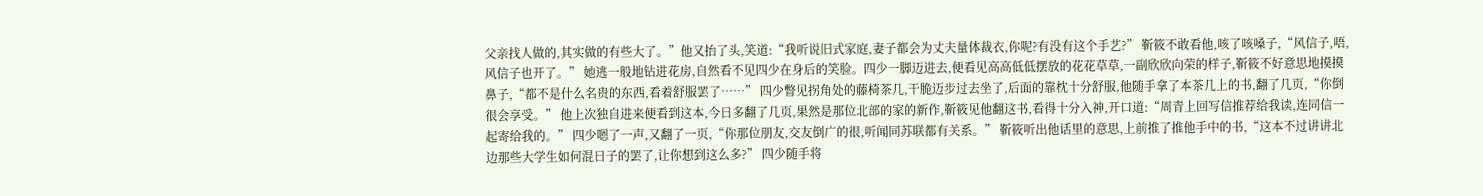父亲找人做的,其实做的有些大了。”他又抬了头,笑道:“我听说旧式家庭,妻子都会为丈夫量体裁衣,你呢?有没有这个手艺?” 靳筱不敢看他,咳了咳嗓子,“风信子,唔,风信子也开了。” 她逃一般地钻进花房,自然看不见四少在身后的笑脸。四少一脚迈进去,便看见高高低低摆放的花花草草,一副欣欣向荣的样子,靳筱不好意思地摸摸鼻子,“都不是什么名贵的东西,看着舒服罢了……” 四少瞥见拐角处的藤椅茶几,干脆迈步过去坐了,后面的靠枕十分舒服,他随手拿了本茶几上的书,翻了几页,“你倒很会享受。” 他上次独自进来便看到这本,今日多翻了几页,果然是那位北部的家的新作,靳筱见他翻这书,看得十分入神,开口道:“周青上回写信推荐给我读,连同信一起寄给我的。” 四少嗯了一声,又翻了一页,“你那位朋友,交友倒广的很,听闻同苏联都有关系。” 靳筱听出他话里的意思,上前推了推他手中的书,“这本不过讲讲北边那些大学生如何混日子的罢了,让你想到这么多?” 四少随手将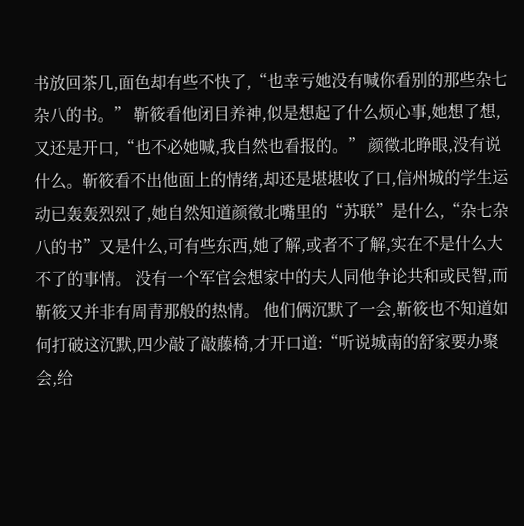书放回茶几,面色却有些不快了,“也幸亏她没有喊你看别的那些杂七杂八的书。” 靳筱看他闭目养神,似是想起了什么烦心事,她想了想,又还是开口,“也不必她喊,我自然也看报的。” 颜徵北睁眼,没有说什么。靳筱看不出他面上的情绪,却还是堪堪收了口,信州城的学生运动已轰轰烈烈了,她自然知道颜徵北嘴里的“苏联”是什么,“杂七杂八的书”又是什么,可有些东西,她了解,或者不了解,实在不是什么大不了的事情。 没有一个军官会想家中的夫人同他争论共和或民智,而靳筱又并非有周青那般的热情。 他们俩沉默了一会,靳筱也不知道如何打破这沉默,四少敲了敲藤椅,才开口道:“听说城南的舒家要办聚会,给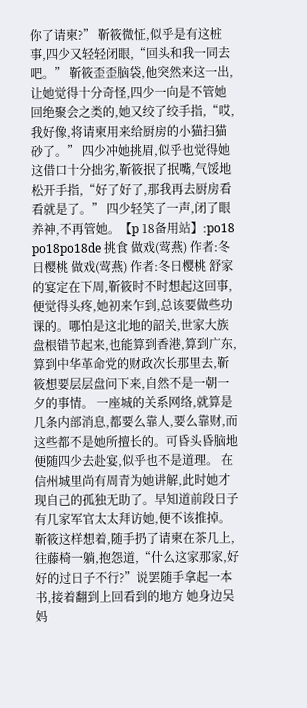你了请柬?” 靳筱微怔,似乎是有这桩事,四少又轻轻闭眼,“回头和我一同去吧。” 靳筱歪歪脑袋,他突然来这一出,让她觉得十分奇怪,四少一向是不管她回绝聚会之类的,她又绞了绞手指,“哎,我好像,将请柬用来给厨房的小猫扫猫砂了。” 四少冲她挑眉,似乎也觉得她这借口十分拙劣,靳筱抿了抿嘴,气馁地松开手指,“好了好了,那我再去厨房看看就是了。” 四少轻笑了一声,闭了眼养神,不再管她。【p 18备用站】:po18 po18po18de 挑食 做戏(莺燕) 作者:冬日樱桃 做戏(莺燕) 作者:冬日樱桃 舒家的宴定在下周,靳筱时不时想起这回事,便觉得头疼,她初来乍到,总该要做些功课的。哪怕是这北地的韶关,世家大族盘根错节起来,也能算到香港,算到广东,算到中华革命党的财政次长那里去,靳筱想要层层盘问下来,自然不是一朝一夕的事情。 一座城的关系网络,就算是几条内部消息,都要么靠人,要么靠财,而这些都不是她所擅长的。可昏头昏脑地便随四少去赴宴,似乎也不是道理。 在信州城里尚有周青为她讲解,此时她才现自己的孤独无助了。早知道前段日子有几家军官太太拜访她,便不该推掉。 靳筱这样想着,随手扔了请柬在茶几上,往藤椅一躺,抱怨道,“什么这家那家,好好的过日子不行?”说罢随手拿起一本书,接着翻到上回看到的地方 她身边吴妈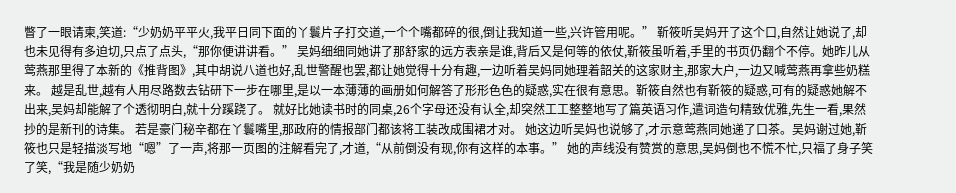瞥了一眼请柬,笑道:“少奶奶平平火,我平日同下面的丫鬟片子打交道,一个个嘴都碎的很,倒让我知道一些,兴许管用呢。” 靳筱听吴妈开了这个口,自然让她说了,却也未见得有多迫切,只点了点头,“那你便讲讲看。” 吴妈细细同她讲了那舒家的远方表亲是谁,背后又是何等的依仗,靳筱虽听着,手里的书页仍翻个不停。她昨儿从莺燕那里得了本新的《推背图》,其中胡说八道也好,乱世警醒也罢,都让她觉得十分有趣,一边听着吴妈同她理着韶关的这家财主,那家大户,一边又喊莺燕再拿些奶糕来。 越是乱世,越有人用尽路数去钻研下一步在哪里,是以一本薄薄的画册如何解答了形形色色的疑惑,实在很有意思。靳筱自然也有靳筱的疑惑,可有的疑惑她解不出来,吴妈却能解了个透彻明白,就十分蹊跷了。 就好比她读书时的同桌,26个字母还没有认全,却突然工工整整地写了篇英语习作,遣词造句精致优雅,先生一看,果然抄的是新刊的诗集。 若是豪门秘辛都在丫鬟嘴里,那政府的情报部门都该将工装改成围裙才对。 她这边听吴妈也说够了,才示意莺燕同她递了口茶。吴妈谢过她,靳筱也只是轻描淡写地“嗯”了一声,将那一页图的注解看完了,才道,“从前倒没有现,你有这样的本事。” 她的声线没有赞赏的意思,吴妈倒也不慌不忙,只福了身子笑了笑,“我是随少奶奶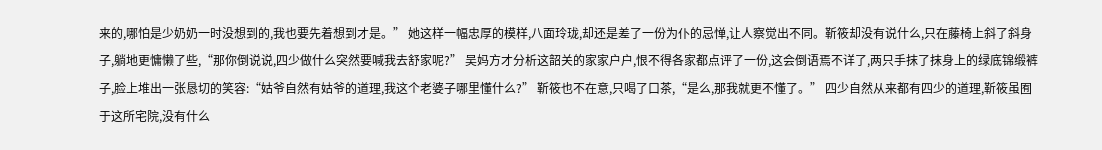来的,哪怕是少奶奶一时没想到的,我也要先着想到才是。” 她这样一幅忠厚的模样,八面玲珑,却还是差了一份为仆的忌惮,让人察觉出不同。靳筱却没有说什么,只在藤椅上斜了斜身子,躺地更慵懒了些,“那你倒说说,四少做什么突然要喊我去舒家呢?” 吴妈方才分析这韶关的家家户户,恨不得各家都点评了一份,这会倒语焉不详了,两只手抹了抹身上的绿底锦缎裤子,脸上堆出一张恳切的笑容:“姑爷自然有姑爷的道理,我这个老婆子哪里懂什么?” 靳筱也不在意,只喝了口茶,“是么,那我就更不懂了。” 四少自然从来都有四少的道理,靳筱虽囿于这所宅院,没有什么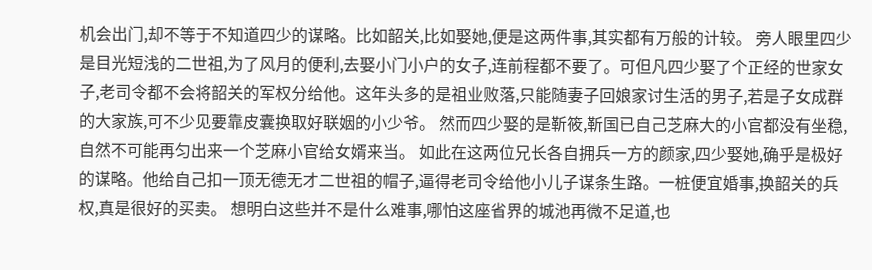机会出门,却不等于不知道四少的谋略。比如韶关,比如娶她,便是这两件事,其实都有万般的计较。 旁人眼里四少是目光短浅的二世祖,为了风月的便利,去娶小门小户的女子,连前程都不要了。可但凡四少娶了个正经的世家女子,老司令都不会将韶关的军权分给他。这年头多的是祖业败落,只能随妻子回娘家讨生活的男子,若是子女成群的大家族,可不少见要靠皮囊换取好联姻的小少爷。 然而四少娶的是靳筱,靳国已自己芝麻大的小官都没有坐稳,自然不可能再匀出来一个芝麻小官给女婿来当。 如此在这两位兄长各自拥兵一方的颜家,四少娶她,确乎是极好的谋略。他给自己扣一顶无德无才二世祖的帽子,逼得老司令给他小儿子谋条生路。一桩便宜婚事,换韶关的兵权,真是很好的买卖。 想明白这些并不是什么难事,哪怕这座省界的城池再微不足道,也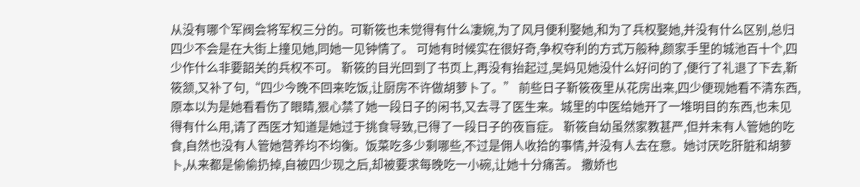从没有哪个军阀会将军权三分的。可靳筱也未觉得有什么凄婉,为了风月便利娶她,和为了兵权娶她,并没有什么区别,总归四少不会是在大街上撞见她,同她一见钟情了。 可她有时候实在很好奇,争权夺利的方式万般种,颜家手里的城池百十个,四少作什么非要韶关的兵权不可。 靳筱的目光回到了书页上,再没有抬起过,吴妈见她没什么好问的了,便行了礼退了下去,靳筱颔,又补了句,“四少今晚不回来吃饭,让厨房不许做胡萝卜了。” 前些日子靳筱夜里从花房出来,四少便现她看不清东西,原本以为是她看看伤了眼睛,狠心禁了她一段日子的闲书,又去寻了医生来。城里的中医给她开了一堆明目的东西,也未见得有什么用,请了西医才知道是她过于挑食导致,已得了一段日子的夜盲症。 靳筱自幼虽然家教甚严,但并未有人管她的吃食,自然也没有人管她营养均不均衡。饭菜吃多少剩哪些,不过是佣人收拾的事情,并没有人去在意。她讨厌吃肝脏和胡萝卜,从来都是偷偷扔掉,自被四少现之后,却被要求每晚吃一小碗,让她十分痛苦。 撒娇也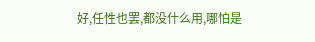好,任性也罢,都没什么用,哪怕是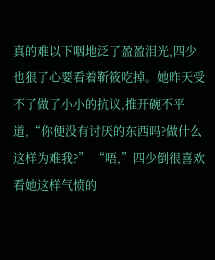真的难以下咽地泛了盈盈泪光,四少也狠了心要看着靳筱吃掉。她昨天受不了做了小小的抗议,推开碗不平道,“你便没有讨厌的东西吗?做什么这样为难我?” “唔,”四少倒很喜欢看她这样气愤的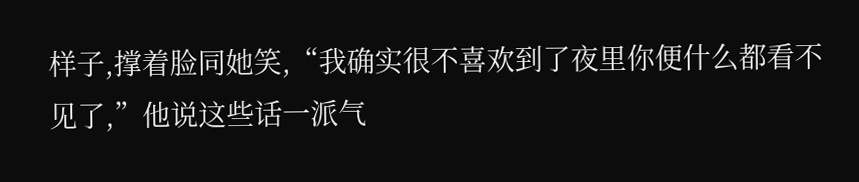样子,撑着脸同她笑,“我确实很不喜欢到了夜里你便什么都看不见了,”他说这些话一派气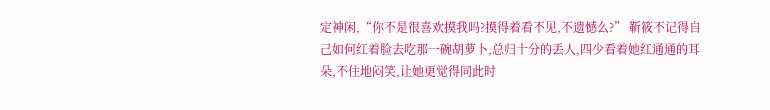定神闲,“你不是很喜欢摸我吗?摸得着看不见,不遗憾么?” 靳筱不记得自己如何红着脸去吃那一碗胡萝卜,总归十分的丢人,四少看着她红通通的耳朵,不住地闷笑,让她更觉得同此时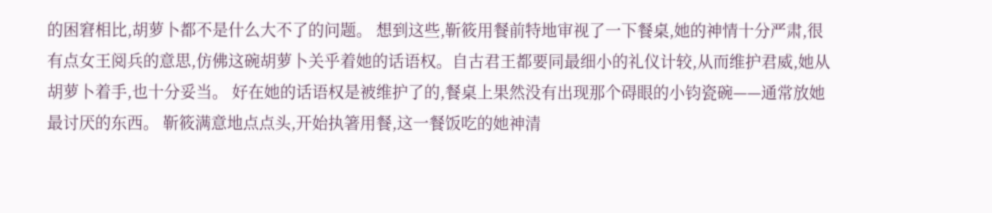的困窘相比,胡萝卜都不是什么大不了的问题。 想到这些,靳筱用餐前特地审视了一下餐桌,她的神情十分严肃,很有点女王阅兵的意思,仿佛这碗胡萝卜关乎着她的话语权。自古君王都要同最细小的礼仪计较,从而维护君威,她从胡萝卜着手,也十分妥当。 好在她的话语权是被维护了的,餐桌上果然没有出现那个碍眼的小钧瓷碗——通常放她最讨厌的东西。 靳筱满意地点点头,开始执箸用餐,这一餐饭吃的她神清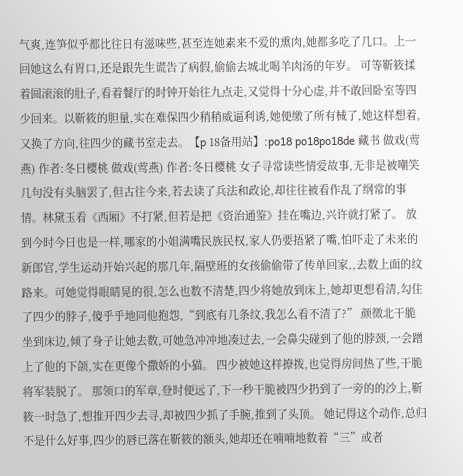气爽,连笋似乎都比往日有滋味些,甚至连她素来不爱的熏肉,她都多吃了几口。上一回她这么有胃口,还是跟先生谎告了病假,偷偷去城北喝羊肉汤的年岁。 可等靳筱揉着圆滚滚的肚子,看着餐厅的时钟开始往九点走,又觉得十分心虚,并不敢回卧室等四少回来。以靳筱的胆量,实在难保四少稍稍威逼利诱,她便缴了所有械了,她这样想着,又换了方向,往四少的藏书室走去。【p 18备用站】:po18 po18po18de 藏书 做戏(莺燕) 作者:冬日樱桃 做戏(莺燕) 作者:冬日樱桃 女子寻常读些情爱故事,无非是被嘲笑几句没有头脑罢了,但古往今来,若去读了兵法和政论,却往往被看作乱了纲常的事情。林黛玉看《西厢》不打紧,但若是把《资治通鉴》挂在嘴边,兴许就打紧了。 放到今时今日也是一样,哪家的小姐满嘴民族民权,家人仍要捂紧了嘴,怕吓走了未来的新郎官,学生运动开始兴起的那几年,隔壁班的女孩偷偷带了传单回家,,去数上面的纹路来。可她觉得眼睛晃的很,怎么也数不清楚,四少将她放到床上,她却更想看清,勾住了四少的脖子,傻乎乎地同他抱怨,“到底有几条纹,我怎么看不清了?” 颜徵北干脆坐到床边,倾了身子让她去数,可她急冲冲地凑过去,一会鼻尖碰到了他的脖颈,一会蹭上了他的下颌,实在更像个撒娇的小猫。 四少被她这样撩拨,也觉得房间热了些,干脆将军装脱了。 那领口的军章,登时便远了,下一秒干脆被四少扔到了一旁的的沙上,靳筱一时急了,想推开四少去寻,却被四少抓了手腕,推到了头顶。 她记得这个动作,总归不是什么好事,四少的唇已落在靳筱的额头,她却还在喃喃地数着“三”或者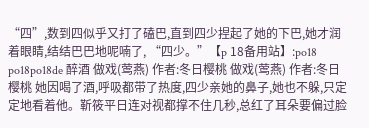“四”,数到四似乎又打了磕巴,直到四少捏起了她的下巴,她才润着眼睛,结结巴巴地呢喃了, “四少。”【p 18备用站】:po18 po18po18de 醉酒 做戏(莺燕) 作者:冬日樱桃 做戏(莺燕) 作者:冬日樱桃 她因喝了酒,呼吸都带了热度,四少亲她的鼻子,她也不躲,只定定地看着他。靳筱平日连对视都撑不住几秒,总红了耳朵要偏过脸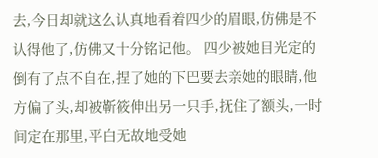去,今日却就这么认真地看着四少的眉眼,仿佛是不认得他了,仿佛又十分铭记他。 四少被她目光定的倒有了点不自在,捏了她的下巴要去亲她的眼睛,他方偏了头,却被靳筱伸出另一只手,抚住了额头,一时间定在那里,平白无故地受她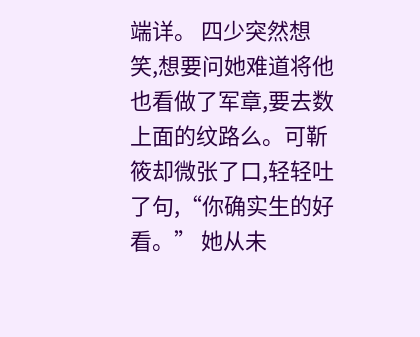端详。 四少突然想笑,想要问她难道将他也看做了军章,要去数上面的纹路么。可靳筱却微张了口,轻轻吐了句,“你确实生的好看。” 她从未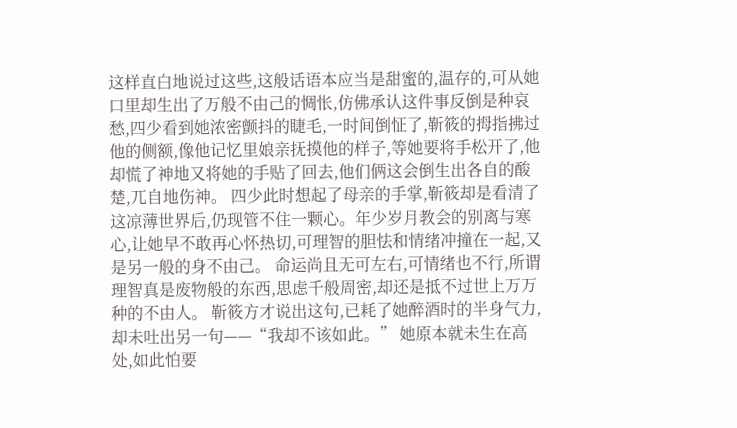这样直白地说过这些,这般话语本应当是甜蜜的,温存的,可从她口里却生出了万般不由己的惆怅,仿佛承认这件事反倒是种哀愁,四少看到她浓密颤抖的睫毛,一时间倒怔了,靳筱的拇指拂过他的侧额,像他记忆里娘亲抚摸他的样子,等她要将手松开了,他却慌了神地又将她的手贴了回去,他们俩这会倒生出各自的酸楚,兀自地伤神。 四少此时想起了母亲的手掌,靳筱却是看清了这凉薄世界后,仍现管不住一颗心。年少岁月教会的别离与寒心,让她早不敢再心怀热切,可理智的胆怯和情绪冲撞在一起,又是另一般的身不由己。 命运尚且无可左右,可情绪也不行,所谓理智真是废物般的东西,思虑千般周密,却还是抵不过世上万万种的不由人。 靳筱方才说出这句,已耗了她醉酒时的半身气力,却未吐出另一句——“我却不该如此。” 她原本就未生在高处,如此怕要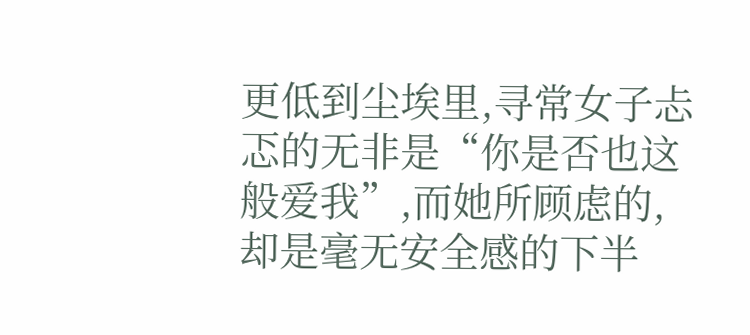更低到尘埃里,寻常女子忐忑的无非是“你是否也这般爱我”,而她所顾虑的,却是毫无安全感的下半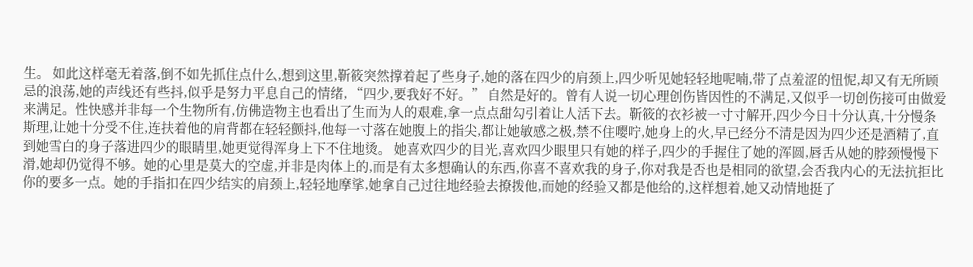生。 如此这样毫无着落,倒不如先抓住点什么,想到这里,靳筱突然撑着起了些身子,她的落在四少的肩颈上,四少听见她轻轻地呢喃,带了点羞涩的忸怩,却又有无所顾忌的浪荡,她的声线还有些抖,似乎是努力平息自己的情绪, “四少,要我好不好。” 自然是好的。曾有人说一切心理创伤皆因性的不满足,又似乎一切创伤接可由做爱来满足。性快感并非每一个生物所有,仿佛造物主也看出了生而为人的艰难,拿一点点甜勾引着让人活下去。靳筱的衣衫被一寸寸解开,四少今日十分认真,十分慢条斯理,让她十分受不住,连扶着他的肩背都在轻轻颤抖,他每一寸落在她腹上的指尖,都让她敏感之极,禁不住嘤咛,她身上的火,早已经分不清是因为四少还是酒精了,直到她雪白的身子落进四少的眼睛里,她更觉得浑身上下不住地烫。 她喜欢四少的目光,喜欢四少眼里只有她的样子,四少的手握住了她的浑圆,唇舌从她的脖颈慢慢下滑,她却仍觉得不够。她的心里是莫大的空虚,并非是肉体上的,而是有太多想确认的东西,你喜不喜欢我的身子,你对我是否也是相同的欲望,会否我内心的无法抗拒比你的要多一点。她的手指扣在四少结实的肩颈上,轻轻地摩挲,她拿自己过往地经验去撩拨他,而她的经验又都是他给的,这样想着,她又动情地挺了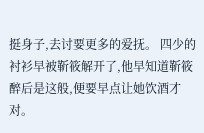挺身子,去讨要更多的爱抚。 四少的衬衫早被靳筱解开了,他早知道靳筱醉后是这般,便要早点让她饮酒才对。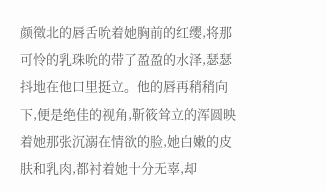颜徵北的唇舌吮着她胸前的红缨,将那可怜的乳珠吮的带了盈盈的水泽,瑟瑟抖地在他口里挺立。他的唇再稍稍向下,便是绝佳的视角,靳筱耸立的浑圆映着她那张沉溺在情欲的脸,她白嫩的皮肤和乳肉,都衬着她十分无辜,却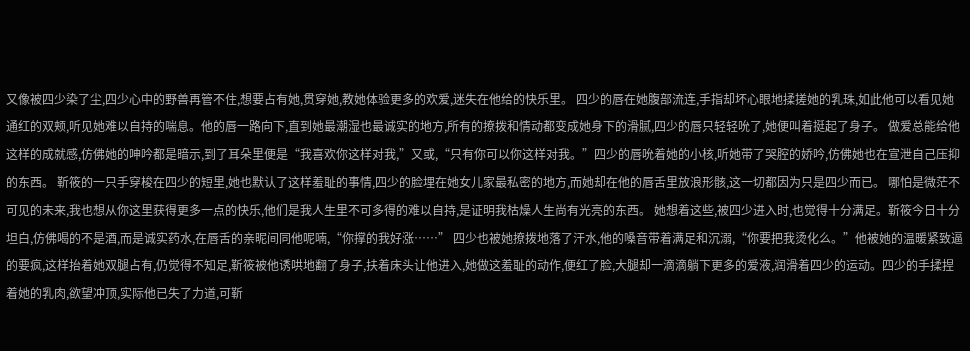又像被四少染了尘,四少心中的野兽再管不住,想要占有她,贯穿她,教她体验更多的欢爱,迷失在他给的快乐里。 四少的唇在她腹部流连,手指却坏心眼地揉搓她的乳珠,如此他可以看见她通红的双颊,听见她难以自持的喘息。他的唇一路向下,直到她最潮湿也最诚实的地方,所有的撩拨和情动都变成她身下的滑腻,四少的唇只轻轻吮了,她便叫着挺起了身子。 做爱总能给他这样的成就感,仿佛她的呻吟都是暗示,到了耳朵里便是“我喜欢你这样对我,”又或,“只有你可以你这样对我。”四少的唇吮着她的小核,听她带了哭腔的娇吟,仿佛她也在宣泄自己压抑的东西。 靳筱的一只手穿梭在四少的短里,她也默认了这样羞耻的事情,四少的脸埋在她女儿家最私密的地方,而她却在他的唇舌里放浪形骸,这一切都因为只是四少而已。 哪怕是微茫不可见的未来,我也想从你这里获得更多一点的快乐,他们是我人生里不可多得的难以自持,是证明我枯燥人生尚有光亮的东西。 她想着这些,被四少进入时,也觉得十分满足。靳筱今日十分坦白,仿佛喝的不是酒,而是诚实药水,在唇舌的亲昵间同他呢喃,“你撑的我好涨……” 四少也被她撩拨地落了汗水,他的嗓音带着满足和沉溺,“你要把我烫化么。”他被她的温暖紧致逼的要疯,这样抬着她双腿占有,仍觉得不知足,靳筱被他诱哄地翻了身子,扶着床头让他进入,她做这羞耻的动作,便红了脸,大腿却一滴滴躺下更多的爱液,润滑着四少的运动。四少的手揉捏着她的乳肉,欲望冲顶,实际他已失了力道,可靳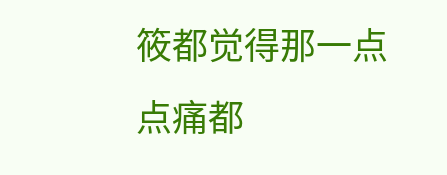筱都觉得那一点点痛都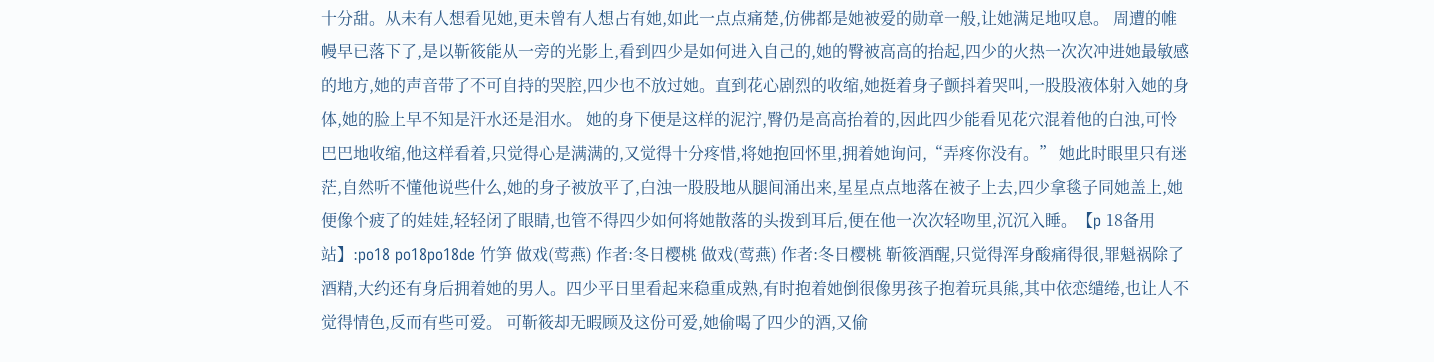十分甜。从未有人想看见她,更未曾有人想占有她,如此一点点痛楚,仿佛都是她被爱的勋章一般,让她满足地叹息。 周遭的帷幔早已落下了,是以靳筱能从一旁的光影上,看到四少是如何进入自己的,她的臀被高高的抬起,四少的火热一次次冲进她最敏感的地方,她的声音带了不可自持的哭腔,四少也不放过她。直到花心剧烈的收缩,她挺着身子颤抖着哭叫,一股股液体射入她的身体,她的脸上早不知是汗水还是泪水。 她的身下便是这样的泥泞,臀仍是高高抬着的,因此四少能看见花穴混着他的白浊,可怜巴巴地收缩,他这样看着,只觉得心是满满的,又觉得十分疼惜,将她抱回怀里,拥着她询问,“弄疼你没有。” 她此时眼里只有迷茫,自然听不懂他说些什么,她的身子被放平了,白浊一股股地从腿间涌出来,星星点点地落在被子上去,四少拿毯子同她盖上,她便像个疲了的娃娃,轻轻闭了眼睛,也管不得四少如何将她散落的头拨到耳后,便在他一次次轻吻里,沉沉入睡。【p 18备用站】:po18 po18po18de 竹笋 做戏(莺燕) 作者:冬日樱桃 做戏(莺燕) 作者:冬日樱桃 靳筱酒醒,只觉得浑身酸痛得很,罪魁祸除了酒精,大约还有身后拥着她的男人。四少平日里看起来稳重成熟,有时抱着她倒很像男孩子抱着玩具熊,其中依恋缱绻,也让人不觉得情色,反而有些可爱。 可靳筱却无暇顾及这份可爱,她偷喝了四少的酒,又偷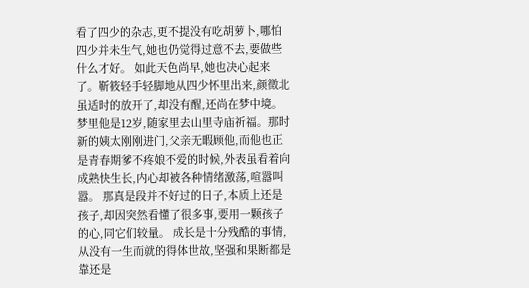看了四少的杂志,更不提没有吃胡萝卜,哪怕四少并未生气,她也仍觉得过意不去,要做些什么才好。 如此天色尚早,她也决心起来了。靳筱轻手轻脚地从四少怀里出来,颜徵北虽适时的放开了,却没有醒,还尚在梦中境。 梦里他是12岁,随家里去山里寺庙祈福。那时新的姨太刚刚进门,父亲无暇顾他,而他也正是青春期爹不疼娘不爱的时候,外表虽看着向成熟快生长,内心却被各种情绪激荡,喧嚣叫嚣。 那真是段并不好过的日子,本质上还是孩子,却因突然看懂了很多事,要用一颗孩子的心,同它们较量。 成长是十分残酷的事情,从没有一生而就的得体世故,坚强和果断都是靠还是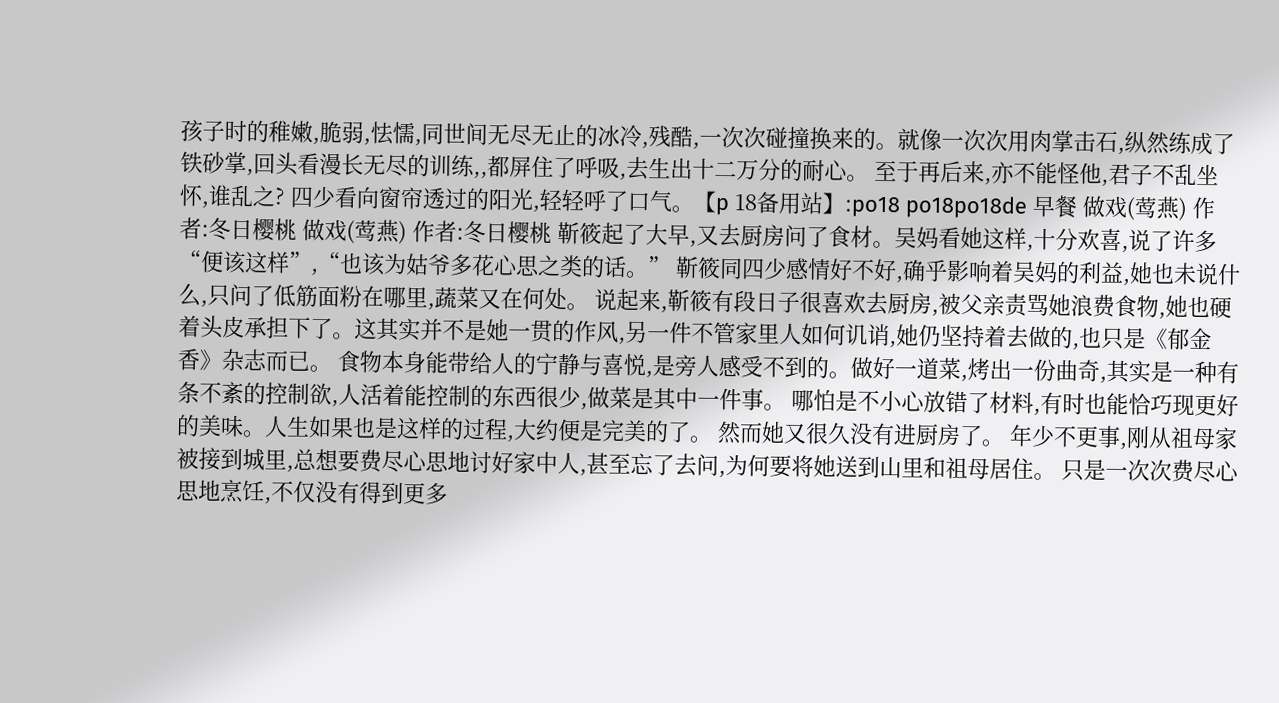孩子时的稚嫩,脆弱,怯懦,同世间无尽无止的冰冷,残酷,一次次碰撞换来的。就像一次次用肉掌击石,纵然练成了铁砂掌,回头看漫长无尽的训练,,都屏住了呼吸,去生出十二万分的耐心。 至于再后来,亦不能怪他,君子不乱坐怀,谁乱之? 四少看向窗帘透过的阳光,轻轻呼了口气。【p 18备用站】:po18 po18po18de 早餐 做戏(莺燕) 作者:冬日樱桃 做戏(莺燕) 作者:冬日樱桃 靳筱起了大早,又去厨房问了食材。吴妈看她这样,十分欢喜,说了许多“便该这样”,“也该为姑爷多花心思之类的话。” 靳筱同四少感情好不好,确乎影响着吴妈的利益,她也未说什么,只问了低筋面粉在哪里,蔬菜又在何处。 说起来,靳筱有段日子很喜欢去厨房,被父亲责骂她浪费食物,她也硬着头皮承担下了。这其实并不是她一贯的作风,另一件不管家里人如何讥诮,她仍坚持着去做的,也只是《郁金香》杂志而已。 食物本身能带给人的宁静与喜悦,是旁人感受不到的。做好一道菜,烤出一份曲奇,其实是一种有条不紊的控制欲,人活着能控制的东西很少,做菜是其中一件事。 哪怕是不小心放错了材料,有时也能恰巧现更好的美味。人生如果也是这样的过程,大约便是完美的了。 然而她又很久没有进厨房了。 年少不更事,刚从祖母家被接到城里,总想要费尽心思地讨好家中人,甚至忘了去问,为何要将她送到山里和祖母居住。 只是一次次费尽心思地烹饪,不仅没有得到更多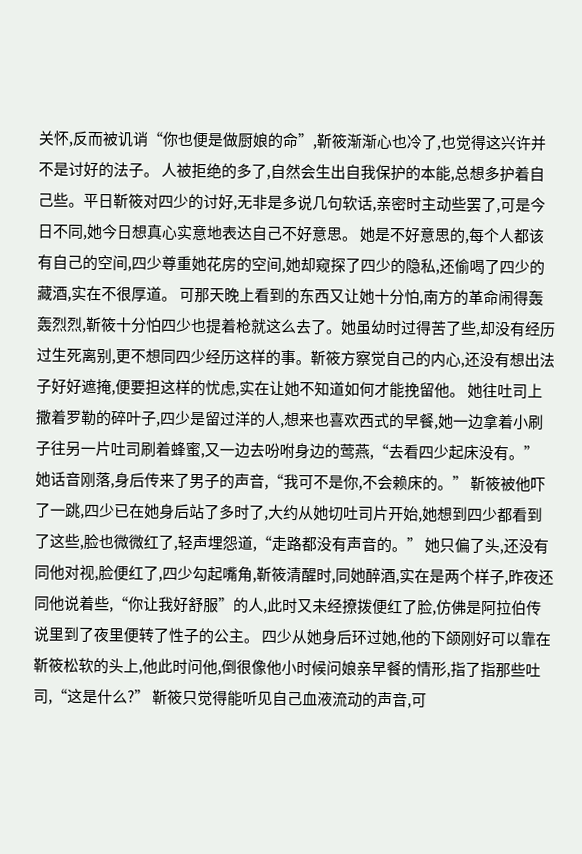关怀,反而被讥诮“你也便是做厨娘的命”,靳筱渐渐心也冷了,也觉得这兴许并不是讨好的法子。 人被拒绝的多了,自然会生出自我保护的本能,总想多护着自己些。平日靳筱对四少的讨好,无非是多说几句软话,亲密时主动些罢了,可是今日不同,她今日想真心实意地表达自己不好意思。 她是不好意思的,每个人都该有自己的空间,四少尊重她花房的空间,她却窥探了四少的隐私,还偷喝了四少的藏酒,实在不很厚道。 可那天晚上看到的东西又让她十分怕,南方的革命闹得轰轰烈烈,靳筱十分怕四少也提着枪就这么去了。她虽幼时过得苦了些,却没有经历过生死离别,更不想同四少经历这样的事。靳筱方察觉自己的内心,还没有想出法子好好遮掩,便要担这样的忧虑,实在让她不知道如何才能挽留他。 她往吐司上撒着罗勒的碎叶子,四少是留过洋的人,想来也喜欢西式的早餐,她一边拿着小刷子往另一片吐司刷着蜂蜜,又一边去吩咐身边的莺燕,“去看四少起床没有。” 她话音刚落,身后传来了男子的声音,“我可不是你,不会赖床的。” 靳筱被他吓了一跳,四少已在她身后站了多时了,大约从她切吐司片开始,她想到四少都看到了这些,脸也微微红了,轻声埋怨道,“走路都没有声音的。” 她只偏了头,还没有同他对视,脸便红了,四少勾起嘴角,靳筱清醒时,同她醉酒,实在是两个样子,昨夜还同他说着些,“你让我好舒服”的人,此时又未经撩拨便红了脸,仿佛是阿拉伯传说里到了夜里便转了性子的公主。 四少从她身后环过她,他的下颌刚好可以靠在靳筱松软的头上,他此时问他,倒很像他小时候问娘亲早餐的情形,指了指那些吐司,“这是什么?” 靳筱只觉得能听见自己血液流动的声音,可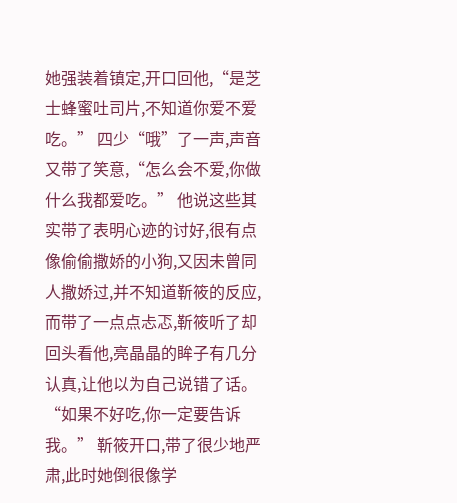她强装着镇定,开口回他,“是芝士蜂蜜吐司片,不知道你爱不爱吃。” 四少“哦”了一声,声音又带了笑意,“怎么会不爱,你做什么我都爱吃。” 他说这些其实带了表明心迹的讨好,很有点像偷偷撒娇的小狗,又因未曾同人撒娇过,并不知道靳筱的反应,而带了一点点忐忑,靳筱听了却回头看他,亮晶晶的眸子有几分认真,让他以为自己说错了话。 “如果不好吃,你一定要告诉我。” 靳筱开口,带了很少地严肃,此时她倒很像学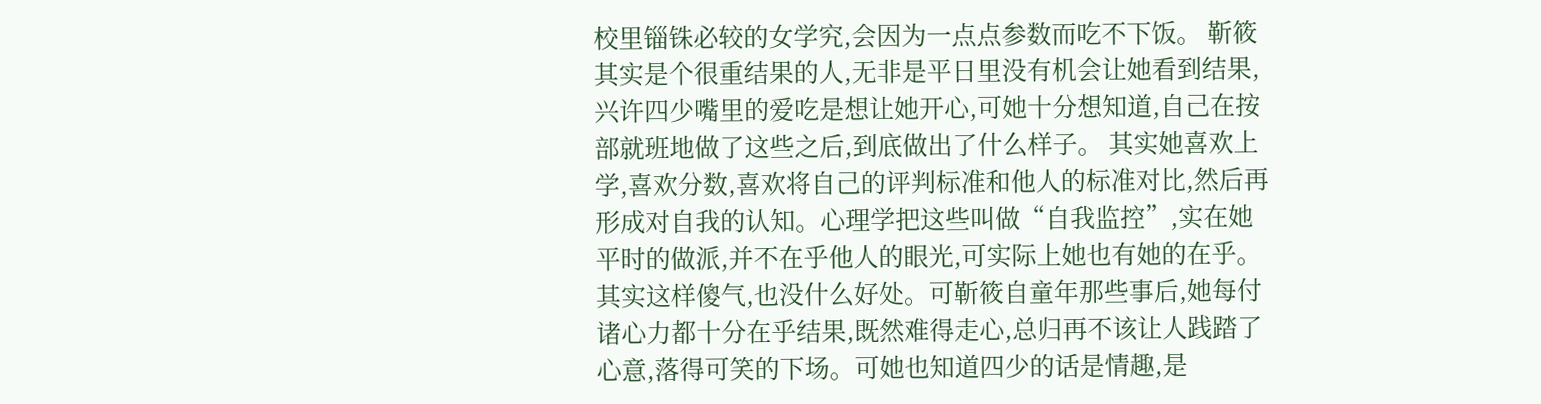校里锱铢必较的女学究,会因为一点点参数而吃不下饭。 靳筱其实是个很重结果的人,无非是平日里没有机会让她看到结果,兴许四少嘴里的爱吃是想让她开心,可她十分想知道,自己在按部就班地做了这些之后,到底做出了什么样子。 其实她喜欢上学,喜欢分数,喜欢将自己的评判标准和他人的标准对比,然后再形成对自我的认知。心理学把这些叫做“自我监控”,实在她平时的做派,并不在乎他人的眼光,可实际上她也有她的在乎。 其实这样傻气,也没什么好处。可靳筱自童年那些事后,她每付诸心力都十分在乎结果,既然难得走心,总归再不该让人践踏了心意,落得可笑的下场。可她也知道四少的话是情趣,是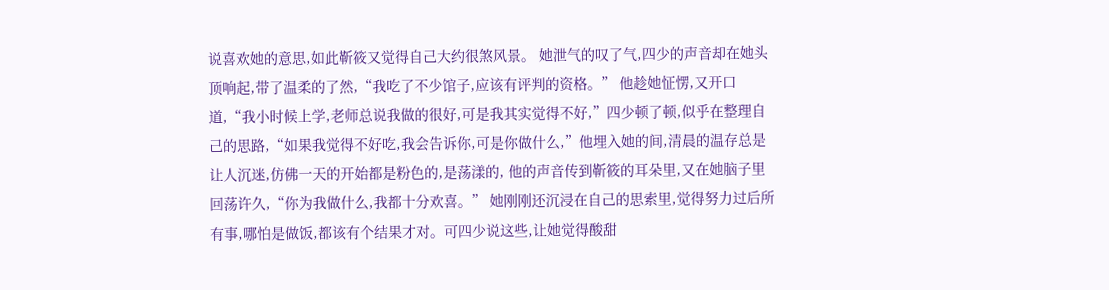说喜欢她的意思,如此靳筱又觉得自己大约很煞风景。 她泄气的叹了气,四少的声音却在她头顶响起,带了温柔的了然,“我吃了不少馆子,应该有评判的资格。” 他趁她怔愣,又开口道,“我小时候上学,老师总说我做的很好,可是我其实觉得不好,”四少顿了顿,似乎在整理自己的思路,“如果我觉得不好吃,我会告诉你,可是你做什么,”他埋入她的间,清晨的温存总是让人沉迷,仿佛一天的开始都是粉色的,是荡漾的, 他的声音传到靳筱的耳朵里,又在她脑子里回荡许久,“你为我做什么,我都十分欢喜。” 她刚刚还沉浸在自己的思索里,觉得努力过后所有事,哪怕是做饭,都该有个结果才对。可四少说这些,让她觉得酸甜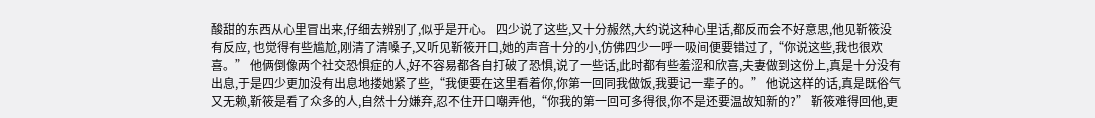酸甜的东西从心里冒出来,仔细去辨别了,似乎是开心。 四少说了这些,又十分赧然,大约说这种心里话,都反而会不好意思,他见靳筱没有反应, 也觉得有些尴尬,刚清了清嗓子,又听见靳筱开口,她的声音十分的小,仿佛四少一呼一吸间便要错过了,“你说这些,我也很欢喜。” 他俩倒像两个社交恐惧症的人,好不容易都各自打破了恐惧,说了一些话,此时都有些羞涩和欣喜,夫妻做到这份上,真是十分没有出息,于是四少更加没有出息地搂她紧了些,“我便要在这里看着你,你第一回同我做饭,我要记一辈子的。” 他说这样的话,真是既俗气又无赖,靳筱是看了众多的人,自然十分嫌弃,忍不住开口嘲弄他,“你我的第一回可多得很,你不是还要温故知新的?” 靳筱难得回他,更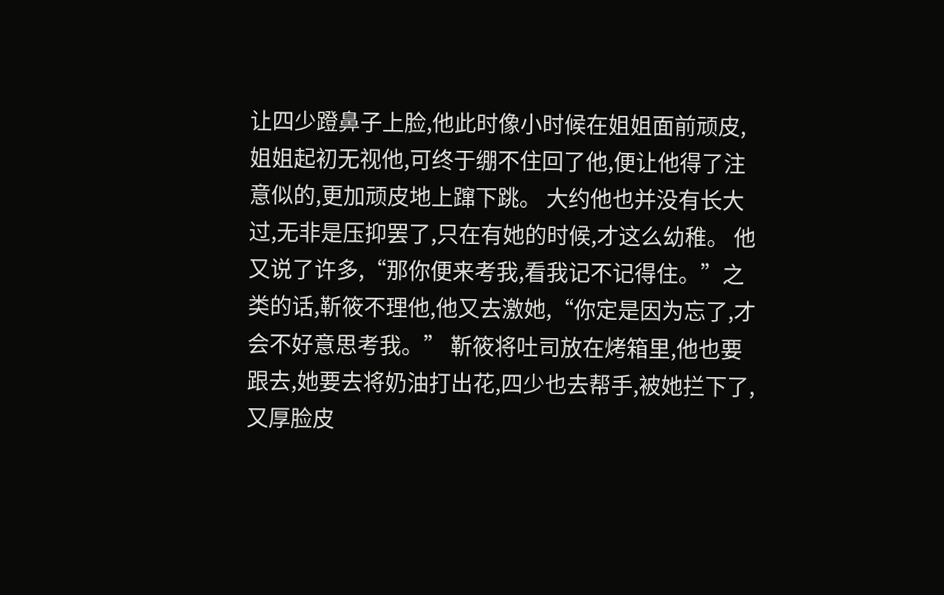让四少蹬鼻子上脸,他此时像小时候在姐姐面前顽皮,姐姐起初无视他,可终于绷不住回了他,便让他得了注意似的,更加顽皮地上蹿下跳。 大约他也并没有长大过,无非是压抑罢了,只在有她的时候,才这么幼稚。 他又说了许多,“那你便来考我,看我记不记得住。”之类的话,靳筱不理他,他又去激她,“你定是因为忘了,才会不好意思考我。” 靳筱将吐司放在烤箱里,他也要跟去,她要去将奶油打出花,四少也去帮手,被她拦下了,又厚脸皮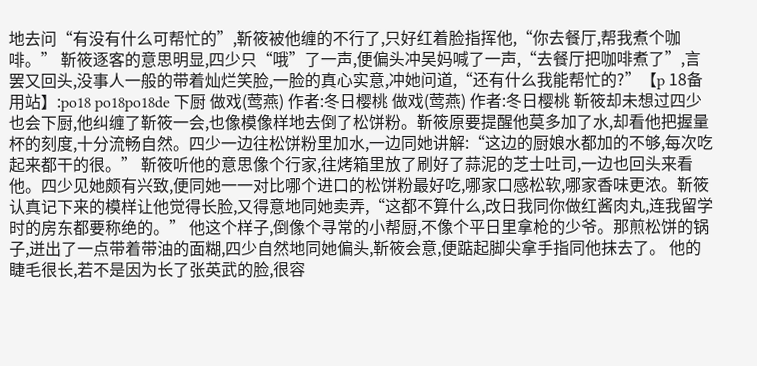地去问“有没有什么可帮忙的”,靳筱被他缠的不行了,只好红着脸指挥他,“你去餐厅,帮我煮个咖啡。” 靳筱逐客的意思明显,四少只“哦”了一声,便偏头冲吴妈喊了一声,“去餐厅把咖啡煮了”,言罢又回头,没事人一般的带着灿烂笑脸,一脸的真心实意,冲她问道,“还有什么我能帮忙的?”【p 18备用站】:po18 po18po18de 下厨 做戏(莺燕) 作者:冬日樱桃 做戏(莺燕) 作者:冬日樱桃 靳筱却未想过四少也会下厨,他纠缠了靳筱一会,也像模像样地去倒了松饼粉。靳筱原要提醒他莫多加了水,却看他把握量杯的刻度,十分流畅自然。四少一边往松饼粉里加水,一边同她讲解:“这边的厨娘水都加的不够,每次吃起来都干的很。” 靳筱听他的意思像个行家,往烤箱里放了刷好了蒜泥的芝士吐司,一边也回头来看他。四少见她颇有兴致,便同她一一对比哪个进口的松饼粉最好吃,哪家口感松软,哪家香味更浓。靳筱认真记下来的模样让他觉得长脸,又得意地同她卖弄,“这都不算什么,改日我同你做红酱肉丸,连我留学时的房东都要称绝的。” 他这个样子,倒像个寻常的小帮厨,不像个平日里拿枪的少爷。那煎松饼的锅子,迸出了一点带着带油的面糊,四少自然地同她偏头,靳筱会意,便踮起脚尖拿手指同他抹去了。 他的睫毛很长,若不是因为长了张英武的脸,很容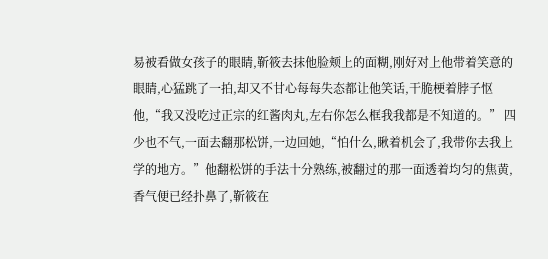易被看做女孩子的眼睛,靳筱去抹他脸颊上的面糊,刚好对上他带着笑意的眼睛,心猛跳了一拍,却又不甘心每每失态都让他笑话,干脆梗着脖子怄他,“我又没吃过正宗的红酱肉丸,左右你怎么框我我都是不知道的。” 四少也不气,一面去翻那松饼,一边回她,“怕什么,瞅着机会了,我带你去我上学的地方。”他翻松饼的手法十分熟练,被翻过的那一面透着均匀的焦黄,香气便已经扑鼻了,靳筱在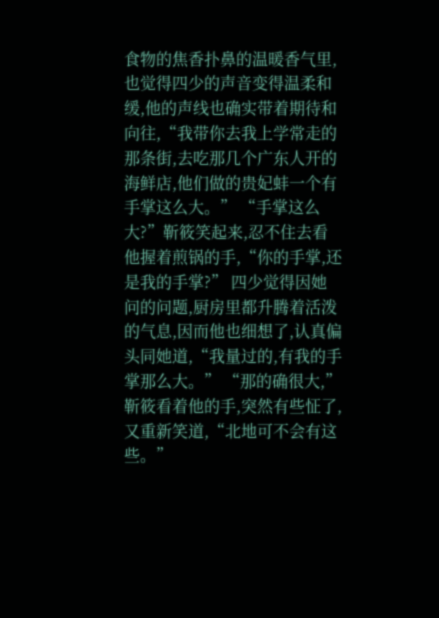食物的焦香扑鼻的温暖香气里,也觉得四少的声音变得温柔和缓,他的声线也确实带着期待和向往,“我带你去我上学常走的那条街,去吃那几个广东人开的海鲜店,他们做的贵妃蚌一个有手掌这么大。” “手掌这么大?”靳筱笑起来,忍不住去看他握着煎锅的手,“你的手掌,还是我的手掌?” 四少觉得因她问的问题,厨房里都升腾着活泼的气息,因而他也细想了,认真偏头同她道,“我量过的,有我的手掌那么大。” “那的确很大,”靳筱看着他的手,突然有些怔了,又重新笑道,“北地可不会有这些。”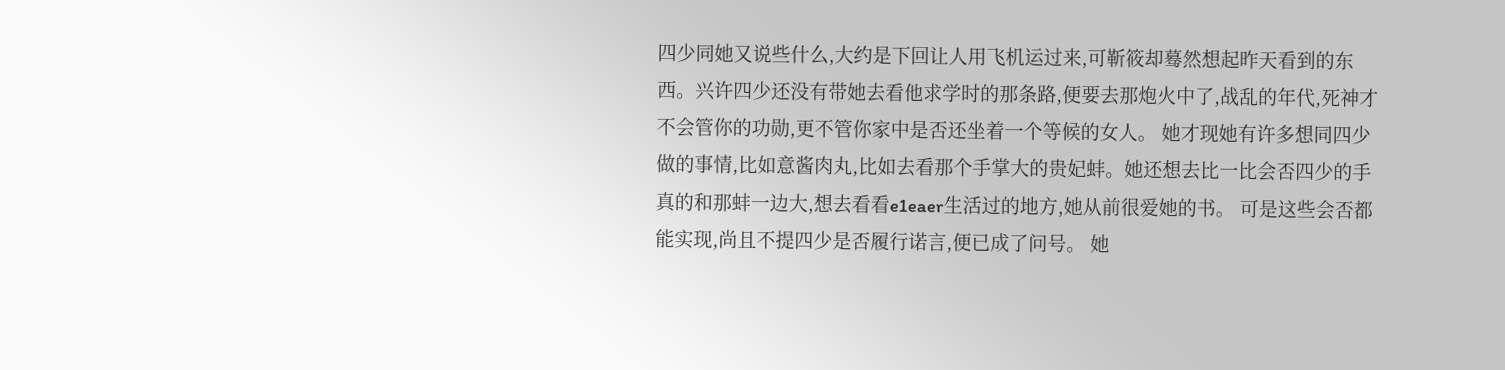四少同她又说些什么,大约是下回让人用飞机运过来,可靳筱却蓦然想起昨天看到的东西。兴许四少还没有带她去看他求学时的那条路,便要去那炮火中了,战乱的年代,死神才不会管你的功勋,更不管你家中是否还坐着一个等候的女人。 她才现她有许多想同四少做的事情,比如意酱肉丸,比如去看那个手掌大的贵妃蚌。她还想去比一比会否四少的手真的和那蚌一边大,想去看看e1eaer生活过的地方,她从前很爱她的书。 可是这些会否都能实现,尚且不提四少是否履行诺言,便已成了问号。 她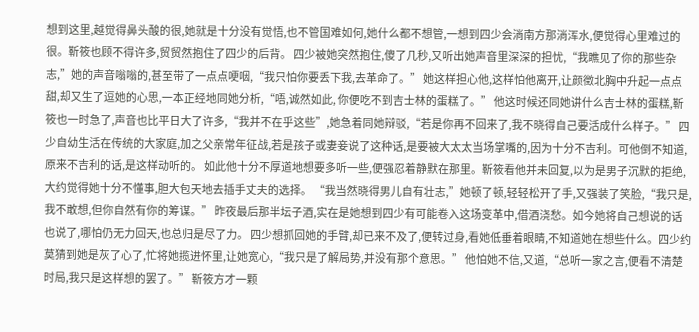想到这里,越觉得鼻头酸的很,她就是十分没有觉悟,也不管国难如何,她什么都不想管,一想到四少会淌南方那淌浑水,便觉得心里难过的很。靳筱也顾不得许多,贸贸然抱住了四少的后背。 四少被她突然抱住,傻了几秒,又听出她声音里深深的担忧,“我瞧见了你的那些杂志,”她的声音嗡嗡的,甚至带了一点点哽咽,“我只怕你要丢下我,去革命了。” 她这样担心他,这样怕他离开,让颜徵北胸中升起一点点甜,却又生了逗她的心思,一本正经地同她分析,“唔,诚然如此, 你便吃不到吉士林的蛋糕了。” 他这时候还同她讲什么吉士林的蛋糕,靳筱也一时急了,声音也比平日大了许多,“我并不在乎这些”,她急着同她辩驳,“若是你再不回来了,我不晓得自己要活成什么样子。” 四少自幼生活在传统的大家庭,加之父亲常年征战,若是孩子或妻妾说了这种话,是要被大太太当场掌嘴的,因为十分不吉利。可他倒不知道,原来不吉利的话,是这样动听的。 如此他十分不厚道地想要多听一些,便强忍着静默在那里。靳筱看他并未回复,以为是男子沉默的拒绝,大约觉得她十分不懂事,胆大包天地去插手丈夫的选择。 “我当然晓得男儿自有壮志,”她顿了顿,轻轻松开了手,又强装了笑脸,“我只是,我不敢想,但你自然有你的筹谋。” 昨夜最后那半坛子酒,实在是她想到四少有可能卷入这场变革中,借酒浇愁。如今她将自己想说的话也说了,哪怕仍无力回天,也总归是尽了力。 四少想抓回她的手臂,却已来不及了,便转过身,看她低垂着眼睛,不知道她在想些什么。四少约莫猜到她是灰了心了,忙将她揽进怀里,让她宽心,“我只是了解局势,并没有那个意思。” 他怕她不信,又道,“总听一家之言,便看不清楚时局,我只是这样想的罢了。” 靳筱方才一颗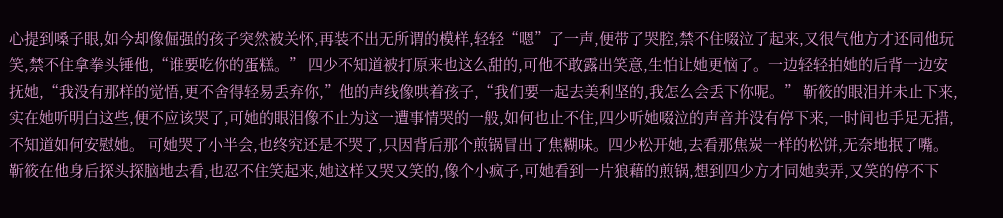心提到嗓子眼,如今却像倔强的孩子突然被关怀,再装不出无所谓的模样,轻轻“嗯”了一声,便带了哭腔,禁不住啜泣了起来,又很气他方才还同他玩笑,禁不住拿拳头锤他,“谁要吃你的蛋糕。” 四少不知道被打原来也这么甜的,可他不敢露出笑意,生怕让她更恼了。一边轻轻拍她的后背一边安抚她,“我没有那样的觉悟,更不舍得轻易丢弃你,”他的声线像哄着孩子,“我们要一起去美利坚的,我怎么会丢下你呢。” 靳筱的眼泪并未止下来,实在她听明白这些,便不应该哭了,可她的眼泪像不止为这一遭事情哭的一般,如何也止不住,四少听她啜泣的声音并没有停下来,一时间也手足无措,不知道如何安慰她。 可她哭了小半会,也终究还是不哭了,只因背后那个煎锅冒出了焦糊味。四少松开她,去看那焦炭一样的松饼,无奈地抿了嘴。靳筱在他身后探头探脑地去看,也忍不住笑起来,她这样又哭又笑的,像个小疯子,可她看到一片狼藉的煎锅,想到四少方才同她卖弄,又笑的停不下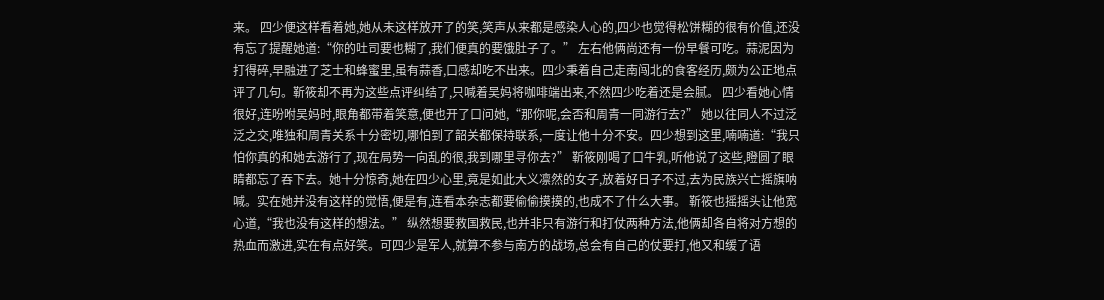来。 四少便这样看着她,她从未这样放开了的笑,笑声从来都是感染人心的,四少也觉得松饼糊的很有价值,还没有忘了提醒她道:“你的吐司要也糊了,我们便真的要饿肚子了。” 左右他俩尚还有一份早餐可吃。蒜泥因为打得碎,早融进了芝士和蜂蜜里,虽有蒜香,口感却吃不出来。四少秉着自己走南闯北的食客经历,颇为公正地点评了几句。靳筱却不再为这些点评纠结了,只喊着吴妈将咖啡端出来,不然四少吃着还是会腻。 四少看她心情很好,连吩咐吴妈时,眼角都带着笑意,便也开了口问她,“那你呢,会否和周青一同游行去?” 她以往同人不过泛泛之交,唯独和周青关系十分密切,哪怕到了韶关都保持联系,一度让他十分不安。四少想到这里,喃喃道:“我只怕你真的和她去游行了,现在局势一向乱的很,我到哪里寻你去?” 靳筱刚喝了口牛乳,听他说了这些,瞪圆了眼睛都忘了吞下去。她十分惊奇,她在四少心里,竟是如此大义凛然的女子,放着好日子不过,去为民族兴亡摇旗呐喊。实在她并没有这样的觉悟,便是有,连看本杂志都要偷偷摸摸的,也成不了什么大事。 靳筱也摇摇头让他宽心道,“我也没有这样的想法。” 纵然想要救国救民,也并非只有游行和打仗两种方法,他俩却各自将对方想的热血而激进,实在有点好笑。可四少是军人,就算不参与南方的战场,总会有自己的仗要打,他又和缓了语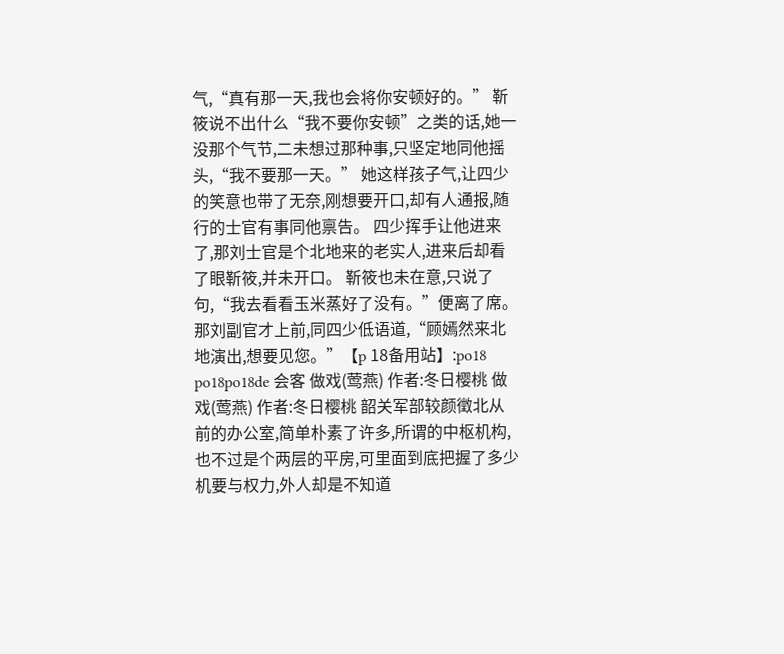气,“真有那一天,我也会将你安顿好的。” 靳筱说不出什么“我不要你安顿”之类的话,她一没那个气节,二未想过那种事,只坚定地同他摇头,“我不要那一天。” 她这样孩子气,让四少的笑意也带了无奈,刚想要开口,却有人通报,随行的士官有事同他禀告。 四少挥手让他进来了,那刘士官是个北地来的老实人,进来后却看了眼靳筱,并未开口。 靳筱也未在意,只说了句,“我去看看玉米蒸好了没有。”便离了席。 那刘副官才上前,同四少低语道,“顾嫣然来北地演出,想要见您。”【p 18备用站】:po18 po18po18de 会客 做戏(莺燕) 作者:冬日樱桃 做戏(莺燕) 作者:冬日樱桃 韶关军部较颜徵北从前的办公室,简单朴素了许多,所谓的中枢机构,也不过是个两层的平房,可里面到底把握了多少机要与权力,外人却是不知道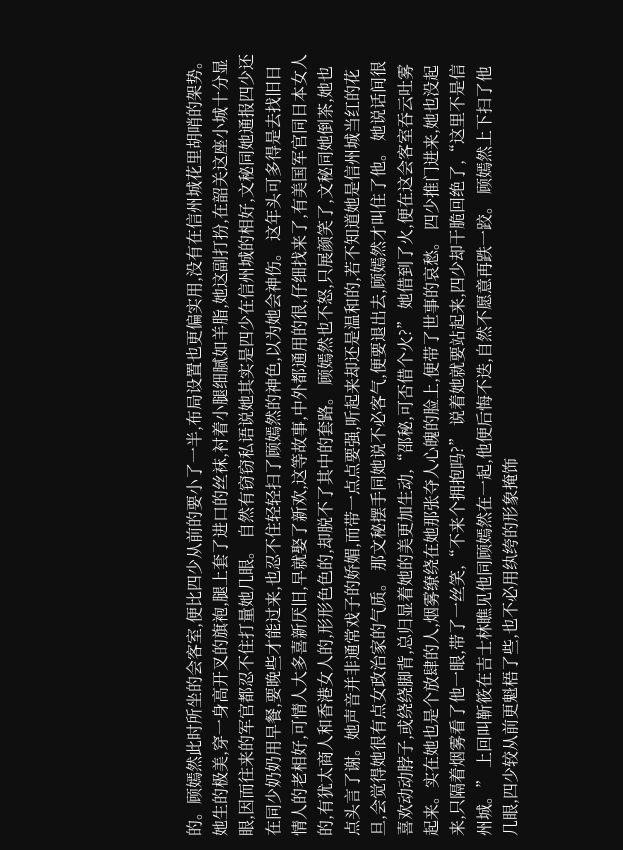的。顾嫣然此时所坐的会客室,便比四少从前的要小了一半,布局设置也更偏实用,没有在信州城花里胡哨的架势。 她生的极美,穿一身高开叉的旗袍,腿上套了进口的丝袜,衬着小腿细腻如羊脂,她这副打扮,在韶关这座小城十分显眼,因而往来的军官都忍不住打量她几眼。 自然有窃窃私语说她其实是四少在信州城的相好,文秘同她通报四少还在同少奶奶用早餐,要晚些才能过来,也忍不住轻轻扫了顾嫣然的神色,以为她会神伤。 这年头可多得是去找旧日情人的老相好,可情人大多喜新厌旧,早就娶了新欢,这等故事,中外都通用的很,仔细找来了,有美国军官同日本女人的,有犹太商人和香港女人的,形形色色的,却脱不了其中的套路。 顾嫣然也不怒,只展颜笑了,文秘同她倒茶,她也点头言了谢。她声音并非通常戏子的娇媚,而带一点点要强,听起来却还是温和的,若不知道她是信州城当红的花旦,会觉得她很有点女政治家的气质。 那文秘摆手同她说不必客气,便要退出去,顾嫣然才叫住了他。 她说话间很喜欢动动脖子,或绕绕脚背,总归显着她的美更加生动,“邵秘,可否借个火?” 她借到了火,便在这会客室吞云吐雾起来。实在她也是个放肆的人,烟雾缭绕在她那张夺人心魄的脸上,便带了世事的哀愁。 四少推门进来,她也没起来,只隔着烟雾看了他一眼,带了一丝笑,“不来个拥抱吗?” 说着她就要站起来,四少却干脆回绝了,“这里不是信州城。” 上回叫靳筱在吉士林瞧见他同顾嫣然在一起,他便后悔不迭,自然不愿意再跌一跤。 顾嫣然上下扫了他几眼,四少较从前更魁梧了些,也不必用纨绔的形象掩饰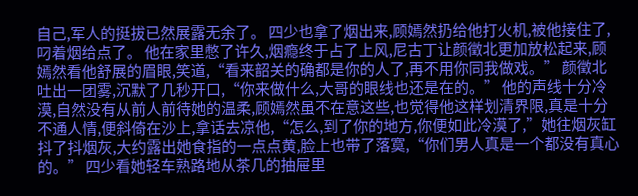自己,军人的挺拔已然展露无余了。 四少也拿了烟出来,顾嫣然扔给他打火机,被他接住了, 叼着烟给点了。 他在家里憋了许久,烟瘾终于占了上风,尼古丁让颜徵北更加放松起来,顾嫣然看他舒展的眉眼,笑道,“看来韶关的确都是你的人了,再不用你同我做戏。” 颜徵北吐出一团雾,沉默了几秒开口,“你来做什么,大哥的眼线也还是在的。” 他的声线十分冷漠,自然没有从前人前待她的温柔,顾嫣然虽不在意这些,也觉得他这样划清界限,真是十分不通人情,便斜倚在沙上,拿话去凉他,“怎么,到了你的地方,你便如此冷漠了,”她往烟灰缸抖了抖烟灰,大约露出她食指的一点点黄,脸上也带了落寞,“你们男人真是一个都没有真心的。” 四少看她轻车熟路地从茶几的抽屉里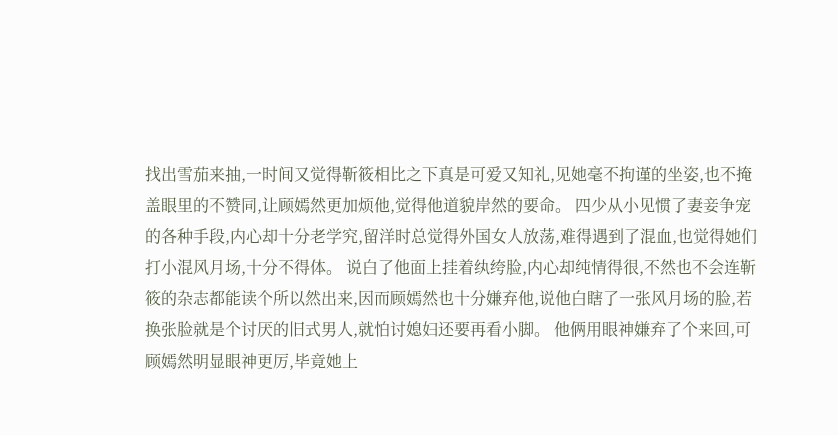找出雪茄来抽,一时间又觉得靳筱相比之下真是可爱又知礼,见她毫不拘谨的坐姿,也不掩盖眼里的不赞同,让顾嫣然更加烦他,觉得他道貌岸然的要命。 四少从小见惯了妻妾争宠的各种手段,内心却十分老学究,留洋时总觉得外国女人放荡,难得遇到了混血,也觉得她们打小混风月场,十分不得体。 说白了他面上挂着纨绔脸,内心却纯情得很,不然也不会连靳筱的杂志都能读个所以然出来,因而顾嫣然也十分嫌弃他,说他白瞎了一张风月场的脸,若换张脸就是个讨厌的旧式男人,就怕讨媳妇还要再看小脚。 他俩用眼神嫌弃了个来回,可顾嫣然明显眼神更厉,毕竟她上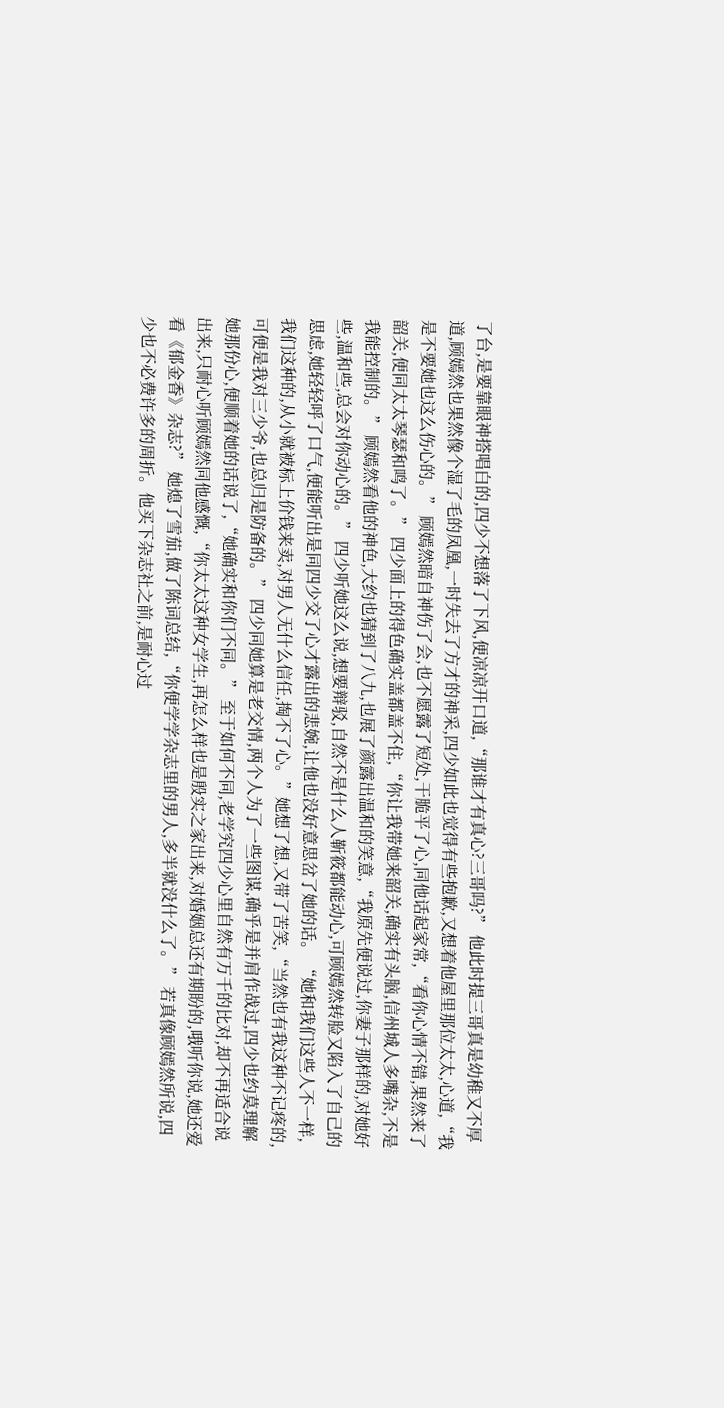了台,是要靠眼神搭唱白的,四少不想落了下风,便凉凉开口道,“那谁才有真心?三哥吗?” 他此时提三哥真是幼稚又不厚道,顾嫣然也果然像个湿了毛的凤凰,一时失去了方才的神采,四少如此也觉得有些抱歉,又想着他屋里那位太太,心道,“我是不要她也这么伤心的。” 顾嫣然暗自神伤了会,也不愿露了短处,干脆平了心,同他话起家常,“看你心情不错,果然来了韶关,便同太太琴瑟和鸣了。” 四少面上的得色确实盖都盖不住,“你让我带她来韶关,确实有头脑,信州城人多嘴杂,不是我能控制的。” 顾嫣然看他的神色,大约也猜到了八九,也展了颜露出温和的笑意,“我原先便说过,你妻子那样的,对她好些,温和些,总会对你动心的。” 四少听她这么说,想要辩驳,自然不是什么人靳筱都能动心,可顾嫣然转脸又陷入了自己的思虑,她轻轻呼了口气,便能听出是同四少交了心才露出的悲婉,让他也没好意思岔了她的话。 “她和我们这些人不一样,我们这种的,从小就被标上价钱来卖,对男人无什么信任,掏不了心。”她想了想,又带了苦笑,“当然也有我这种不记疼的,可便是我对三少爷,也总归是防备的。” 四少同她算是老交情,两个人为了一些图谋,确乎是并肩作战过,四少也约莫理解她那份心,便顺着她的话说了,“她确实和你们不同。” 至于如何不同,老学究四少心里自然有万千的比对,却不再适合说出来,只耐心听顾嫣然同他感慨,“你太太这种女学生,再怎么样也是殷实之家出来,对婚姻总还有期盼的,哦听你说,她还爱看《郁金香》杂志?” 她熄了雪茄,做了陈词总结,“你便学学杂志里的男人,多半就没什么了。” 若真像顾嫣然所说,四少也不必费许多的周折。他买下杂志社之前,是耐心过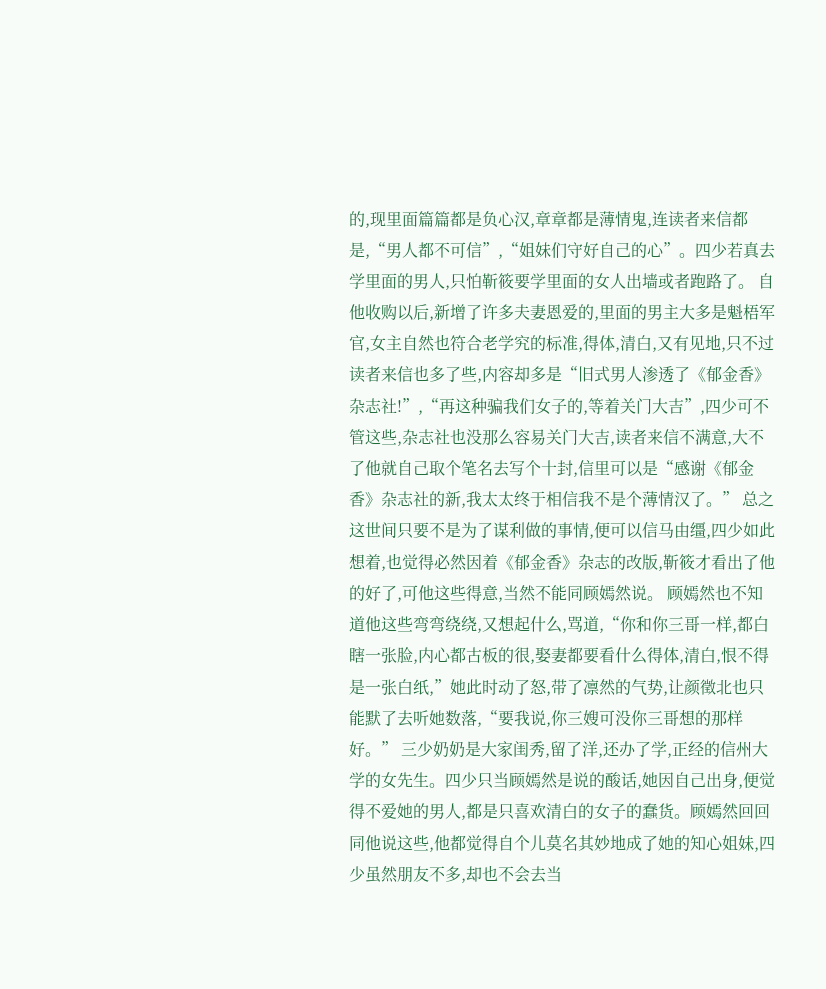的,现里面篇篇都是负心汉,章章都是薄情鬼,连读者来信都是,“男人都不可信”,“姐妹们守好自己的心”。四少若真去学里面的男人,只怕靳筱要学里面的女人出墙或者跑路了。 自他收购以后,新增了许多夫妻恩爱的,里面的男主大多是魁梧军官,女主自然也符合老学究的标准,得体,清白,又有见地,只不过读者来信也多了些,内容却多是“旧式男人渗透了《郁金香》杂志社!”,“再这种骗我们女子的,等着关门大吉”,四少可不管这些,杂志社也没那么容易关门大吉,读者来信不满意,大不了他就自己取个笔名去写个十封,信里可以是“感谢《郁金香》杂志社的新,我太太终于相信我不是个薄情汉了。” 总之这世间只要不是为了谋利做的事情,便可以信马由缰,四少如此想着,也觉得必然因着《郁金香》杂志的改版,靳筱才看出了他的好了,可他这些得意,当然不能同顾嫣然说。 顾嫣然也不知道他这些弯弯绕绕,又想起什么,骂道,“你和你三哥一样,都白瞎一张脸,内心都古板的很,娶妻都要看什么得体,清白,恨不得是一张白纸,”她此时动了怒,带了凛然的气势,让颜徵北也只能默了去听她数落,“要我说,你三嫂可没你三哥想的那样好。” 三少奶奶是大家闺秀,留了洋,还办了学,正经的信州大学的女先生。四少只当顾嫣然是说的酸话,她因自己出身,便觉得不爱她的男人,都是只喜欢清白的女子的蠢货。顾嫣然回回同他说这些,他都觉得自个儿莫名其妙地成了她的知心姐妹,四少虽然朋友不多,却也不会去当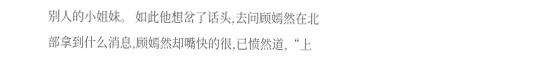别人的小姐妹。 如此他想岔了话头,去问顾嫣然在北部拿到什么消息,顾嫣然却嘴快的很,已愤然道,“上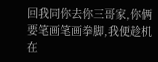回我同你去你三哥家,你俩要笔画笔画拳脚,我便趁机在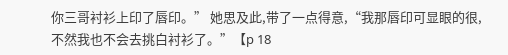你三哥衬衫上印了唇印。” 她思及此,带了一点得意,“我那唇印可显眼的很,不然我也不会去挑白衬衫了。”【p 18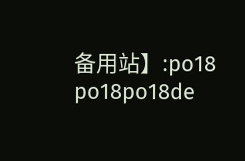备用站】:po18 po18po18de